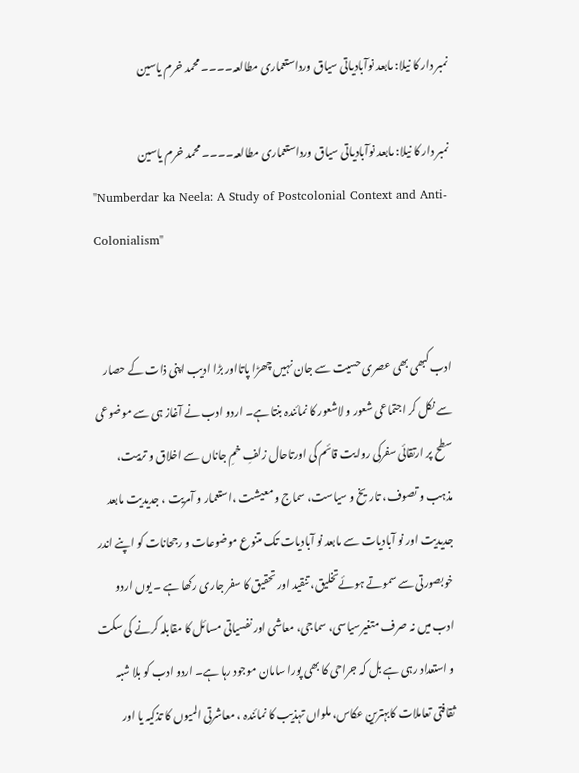نمبر دار کا نیلا: مابعد نوآبادیاتی سیاق ورداستعماری مطالعہ۔۔۔۔ محمد خرم یاسین

نمبر دار کا نیلا: مابعد نوآبادیاتی سیاق ورداستعماری مطالعہ۔۔۔۔ محمد خرم یاسین
"Numberdar ka Neela: A Study of Postcolonial Context and Anti-Colonialism"


ادب کبھی بھی عصری حسیت سے جان نہیں چھڑا پاتااور بڑا ادیب اپنی ذات کے حصار سے نکل کر اجتماعی شعور و لاشعور کا نمائندہ بنتا ہے۔ اردو ادب نے آغاز ہی سے موضوعی سطح پر ارتقائی سفرکی روایت قائم کی اورتاحال زلفِ خمِ جاناں سے اخلاق و تربیت، مذہب و تصوف، تاریخ و سیاست، سماج و معیشت ،استعمار و آمریت ، جدیدیت مابعد جدیدیت اور نو آبادیات سے مابعد نو آبادیات تک متنوع موضوعات و رجحانات کو اپنے اندر خوبصورتی سے سموتے ہوئےتخلیق، تنقید اور تحقیق کا سفر جاری رکھا ہے ۔ یوں اردو ادب میں نہ صرف متغیرسیاسی، سماجی، معاشی اور نفسیاتی مسائل کا مقابلہ کرنے کی سکت و استعداد رہی ہے بل کہ جراحی کا بھی پورا سامان موجود رہا ہے۔ اردو ادب کو بلا شبہ ثقافتی تعاملات کابہترین عکاس، ملواں تہذیب کا نمائندہ ، معاشرتی المیوں کا تذکیہ یا اور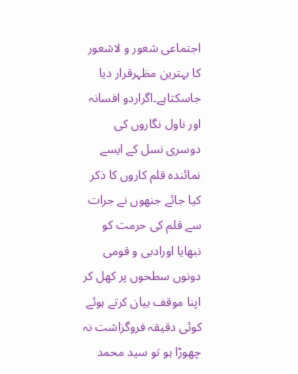اجتماعی شعور و لاشعور کا بہترین مظہرقرار دیا جاسکتاہے۔اگراردو افسانہ اور ناول نگاروں کی دوسری نسل کے ایسے نمائندہ قلم کاروں کا ذکر کیا جائے جنھوں نے جرات سے قلم کی حرمت کو نبھایا اورادبی و قومی دونوں سطحوں پر کھل کر اپنا موقف بیان کرتے ہوئے کوئی دقیقہ فروگزاشت نہ چھوڑا ہو تو سید محمد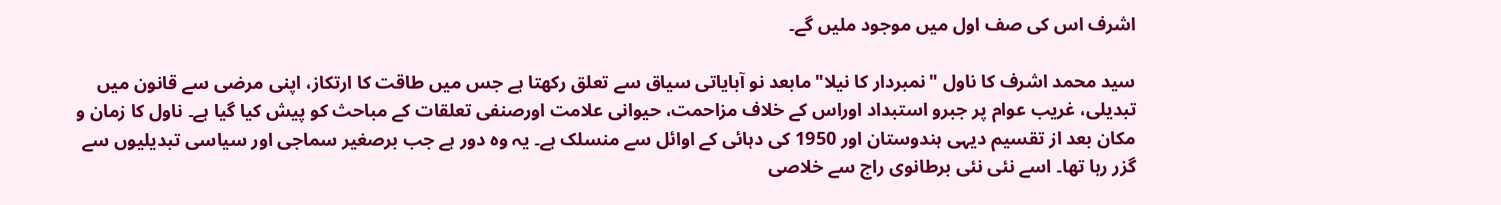اشرف اس کی صف اول میں موجود ملیں گے۔

سید محمد اشرف کا ناول "نمبردار کا نیلا"مابعد نو آبایاتی سیاق سے تعلق رکھتا ہے جس میں طاقت کا ارتکاز، اپنی مرضی سے قانون میں تبدیلی، غریب عوام پر جبرو استبداد اوراس کے خلاف مزاحمت، حیوانی علامت اورصنفی تعلقات کے مباحث کو پیش کیا گیا ہے۔ ناول کا زمان و مکان بعد از تقسیم دیہی ہندوستان اور 1950 کی دہائی کے اوائل سے منسلک ہے۔ یہ وہ دور ہے جب برصغیر سماجی اور سیاسی تبدیلیوں سے گزر رہا تھا۔ اسے نئی نئی برطانوی راج سے خلاصی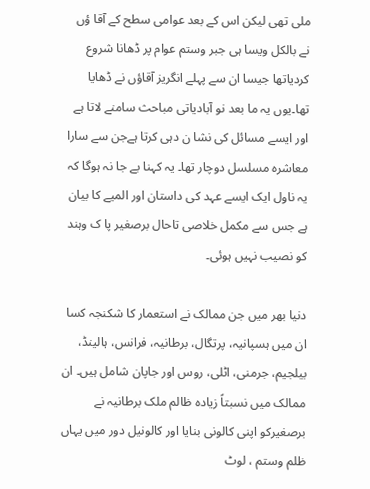ملی تھی لیکن اس کے بعد عوامی سطح کے آقا ؤں نے بالکل ویسا ہی جبر وستم عوام پر ڈھانا شروع کردیاتھا جیسا ان سے پہلے انگریز آقاؤں نے ڈھایا تھا۔یوں یہ ما بعد نو آبادیاتی مباحث سامنے لاتا ہے اور ایسے مسائل کی نشا ن دہی کرتا ہےجن سے سارا معاشرہ مسلسل دوچار تھا۔ یہ کہنا بے جا نہ ہوگا کہ یہ ناول ایک ایسے عہد کی داستان اور المیے کا بیان ہے جس سے مکمل خلاصی تاحال برصغیر پا ک وہند کو نصیب نہیں ہوئی۔

دنیا بھر میں جن ممالک نے استعمار کا شکنجہ کسا ان میں ہسپانیہ، پرتگال، برطانیہ، فرانس، ہالینڈ، بیلجیم، جرمنی، اٹلی، روس اور جاپان شامل ہیں۔ ان ممالک میں نسبتاً زیادہ ظالم ملک برطانیہ نے برصغیرکو اپنی کالونی بنایا اور کالونیل دور میں یہاں ظلم وستم ، لوٹ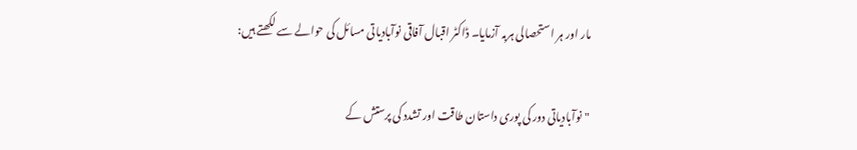مار اور ہر استحصالی ہربہ آزمایا۔ ڈاکٹر اقبال آفاقی نوآبادیاتی مسائل کی حوالے سے لکھتے ہیں:

"نوآبادیاتی دور کی پوری داستان طاقت اور تشدد کی پرستش کے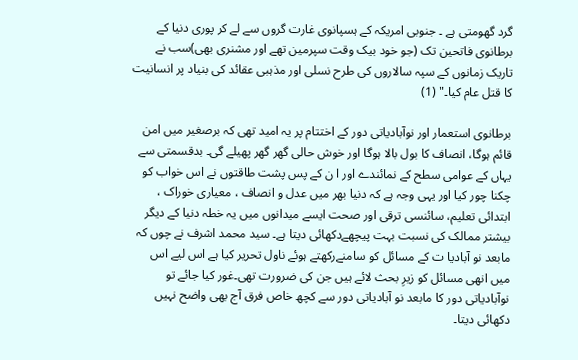گرد گھومتی ہے ۔ جنوبی امریکہ کے ہسپانوی غارت گروں سے لے کر پوری دنیا کے برطانوی فاتحین تک (جو خود بیک وقت سپرمین تھے اور مشنری بھی)سب نے تاریک زمانوں کے سپہ سالاروں کی طرح نسلی اور مذہبی عقائد کی بنیاد پر انسانیت کا قتل عام کیا۔" (1)

برطانوی استعمار اور نوآبادیاتی دور کے اختتام پر یہ امید تھی کہ برصغیر میں امن قائم ہوگا، انصاف کا بول بالا ہوگا اور خوش حالی گھر گھر پھیلے گی۔ بدقسمتی سے یہاں کے عوامی سطح کے نمائندے اور ا ن کے پس پشت طاقتوں نے اس خواب کو چکنا چور کیا اور یہی وجہ ہے کہ دنیا بھر میں عدل و انصاف ، معیاری خوراک ، ابتدائی تعلیم، سائنسی ترقی اور صحت ایسے میدانوں میں یہ خطہ دنیا کے دیگر بیشتر ممالک کی نسبت بہت پیچھےدکھائی دیتا ہے۔ سید محمد اشرف نے چوں کہ مابعد نو آبادیا ت کے مسائل کو سامنےرکھتے ہوئے ناول تحریر کیا ہے اس لیے اس میں انھی مسائل کو زیرِ بحث لائے ہیں جن کی ضرورت تھی۔غور کیا جائے تو نوآبادیاتی دور کا مابعد نو آبادیاتی دور سے کچھ خاص فرق آج بھی واضح نہیں دکھائی دیتا۔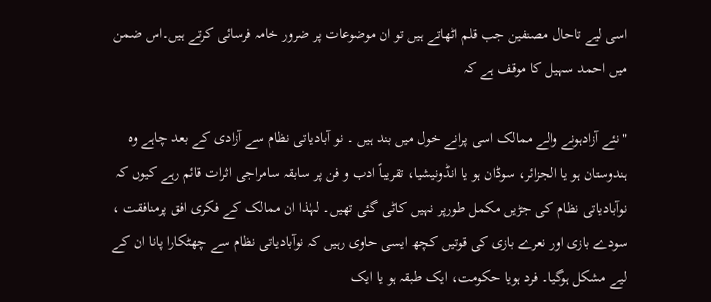اسی لیے تاحال مصنفین جب قلم اٹھاتے ہیں تو ان موضوعات پر ضرور خامہ فرسائی کرتے ہیں۔اس ضمن میں احمد سہیل کا موقف ہے کہ

"نئے آزادہونے والے ممالک اسی پرانے خول میں بند ہیں ۔ نو آبادیاتی نظام سے آزادی کے بعد چاہے وہ ہندوستان ہو یا الجزائر، سوڈان ہو یا انڈونیشیا، تقریباً ادب و فن پر سابقہ سامراجی اثرات قائم رہے کیوں کہ نوآبادیاتی نظام کی جڑیں مکمل طورپر نہیں کاٹی گئی تھیں۔ لہٰذا ان ممالک کے فکری افق پرمنافقت ، سودے بازی اور نعرے بازی کی قوتیں کچھ ایسی حاوی رہیں کہ نوآبادیاتی نظام سے چھٹکارا پانا ان کے لیے مشکل ہوگیا۔ فرد ہویا حکومت، ایک طبقہ ہو یا ایک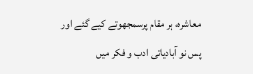معاشرہ، ہر مقام پرسمجھوتے کیے گئے اور پس نو آبادیاتی ادب و فکر میں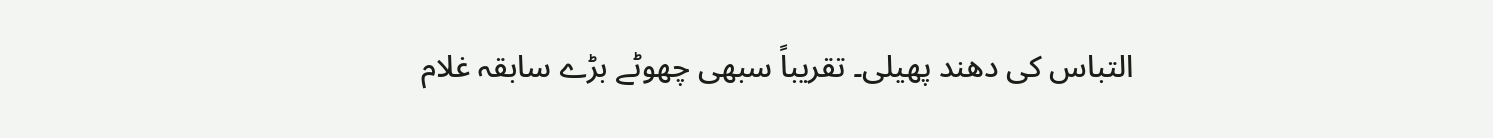التباس کی دھند پھیلی۔ تقریباً سبھی چھوٹے بڑے سابقہ غلام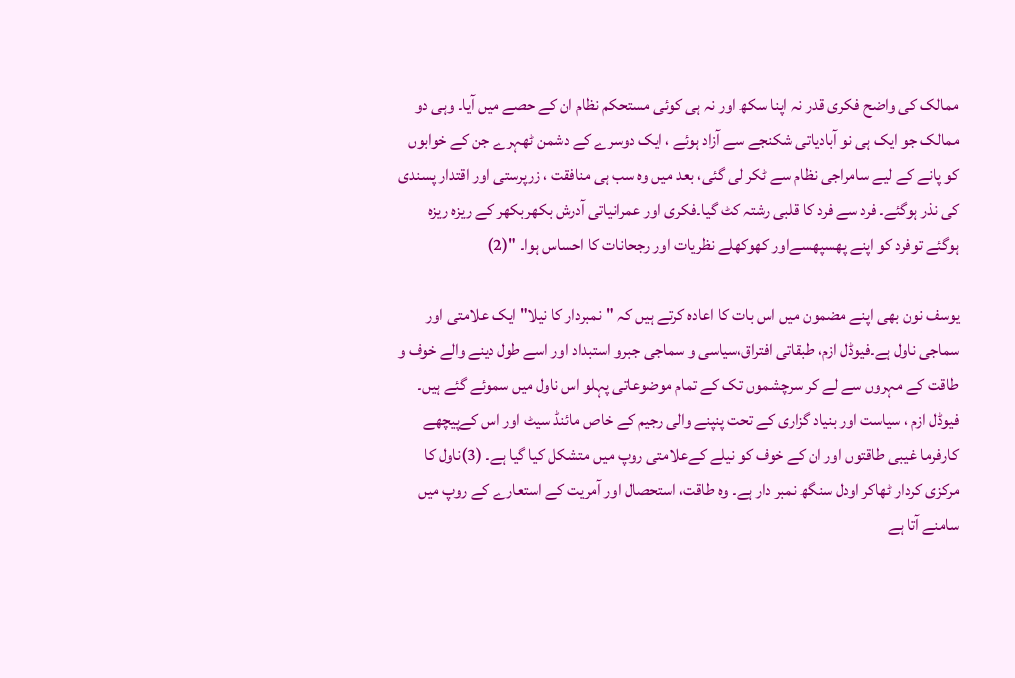ممالک کی واضح فکری قدر نہ اپنا سکھ اور نہ ہی کوئی مستحکم نظام ان کے حصے میں آیا۔ وہی دو ممالک جو ایک ہی نو آبادیاتی شکنجے سے آزاد ہوئے ، ایک دوسرے کے دشمن ٹھہرے جن کے خوابوں کو پانے کے لیے سامراجی نظام سے ٹکر لی گئی، بعد میں وہ سب ہی منافقت ، زرپرستی اور اقتدار پسندی کی نذر ہوگئے۔ فرد سے فرد کا قلبی رشتہ کٹ گیا۔فکری اور عمرانیاتی آدرش بکھربکھر کے ریزہ ریزہ ہوگئے توفرد کو اپنے پھسپھسےاور کھوکھلے نظریات اور رجحانات کا احساس ہوا۔ "(2)

یوسف نون بھی اپنے مضمون میں اس بات کا اعادہ کرتے ہیں کہ "نمبردار کا نیلا" ایک علامتی اور سماجی ناول ہے۔فیوڈل ازم، طبقاتی افتراق،سیاسی و سماجی جبرو استبداد اور اسے طول دینے والے خوف و طاقت کے مہروں سے لے کر سرچشموں تک کے تمام موضوعاتی پہلو اس ناول میں سموئے گئے ہیں۔ فیوڈل ازم ، سیاست اور بنیاد گزاری کے تحت پنپنے والی رجیم کے خاص مائنڈ سیٹ اور اس کےپیچھے کارفرما غیبی طاقتوں اور ان کے خوف کو نیلے کےعلامتی روپ میں متشکل کیا گیا ہے۔ (3)ناول کا مرکزی کردار ٹھاکر اودل سنگھ نمبر دار ہے۔ وہ طاقت، استحصال اور آمریت کے استعارے کے روپ میں سامنے آتا ہے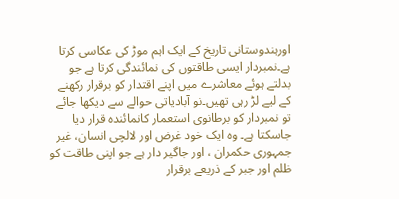اورہندوستانی تاریخ کے ایک اہم موڑ کی عکاسی کرتا ہے۔نمبردار ایسی طاقتوں کی نمائندگی کرتا ہے جو بدلتے ہوئے معاشرے میں اپنے اقتدار کو برقرار رکھنے کے لیے لڑ رہی تھیں۔نو آبادیاتی حوالے سے دیکھا جائے تو نمبردار کو برطانوی استعمار کانمائندہ قرار دیا جاسکتا ہے۔ وہ ایک خود غرض اور لالچی انسان، غیر جمہوری حکمران ، اور جاگیر دار ہے جو اپنی طاقت کو ظلم اور جبر کے ذریعے برقرار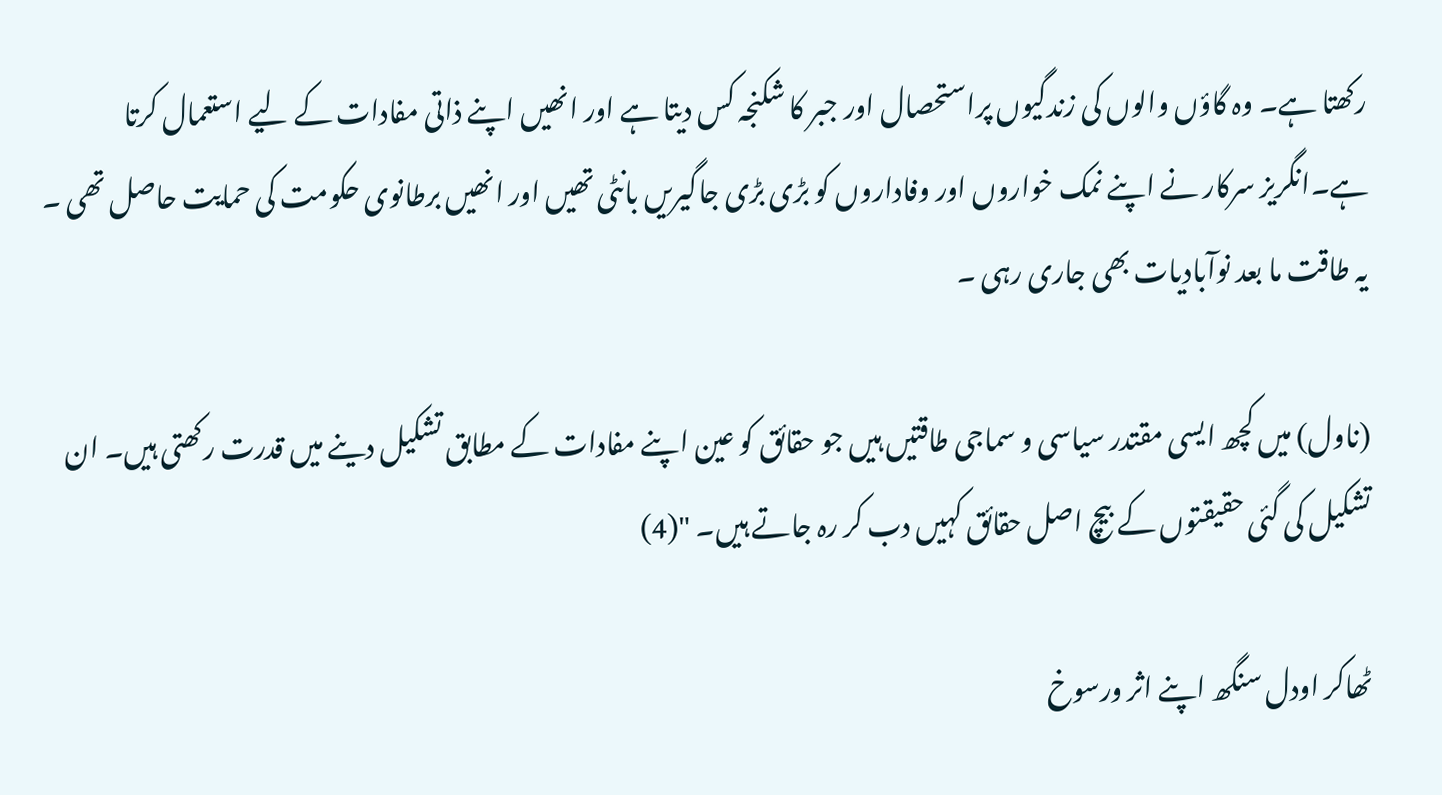رکھتا ہے۔ وہ گاؤں والوں کی زندگیوں پراستحصال اور جبر کا شکنجہ کس دیتا ہے اور انھیں اپنے ذاتی مفادات کے لیے استعمال کرتا ہے۔انگریز سرکار نے اپنے نمک خواروں اور وفاداروں کو بڑی بڑی جاگیریں بانٹی تھیں اور انھیں برطانوی حکومت کی حمایت حاصل تھی ۔ یہ طاقت ما بعد نوآبادیات بھی جاری رہی ۔

(ناول) میں کچھ ایسی مقتدر سیاسی و سماجی طاقتیں ہیں جو حقائق کو عین اپنے مفادات کے مطابق تشکیل دینے میں قدرت رکھتی ہیں۔ ان تشکیل کی گئی حقیقتوں کے بیچ اصل حقائق کہیں دب کر رہ جاتے ہیں۔ "(4)

ٹھاکر اودل سنگھ اپنے اثر ورسوخ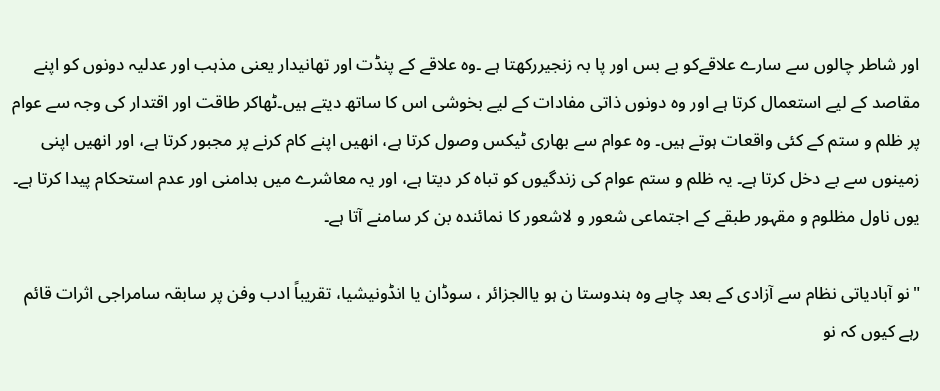اور شاطر چالوں سے سارے علاقےکو بے بس اور پا بہ زنجیررکھتا ہے ۔وہ علاقے کے پنڈت اور تھانیدار یعنی مذہب اور عدلیہ دونوں کو اپنے مقاصد کے لیے استعمال کرتا ہے اور وہ دونوں ذاتی مفادات کے لیے بخوشی اس کا ساتھ دیتے ہیں۔ٹھاکر طاقت اور اقتدار کی وجہ سے عوام پر ظلم و ستم کے کئی واقعات ہوتے ہیں۔ وہ عوام سے بھاری ٹیکس وصول کرتا ہے، انھیں اپنے کام کرنے پر مجبور کرتا ہے، اور انھیں اپنی زمینوں سے بے دخل کرتا ہے۔ یہ ظلم و ستم عوام کی زندگیوں کو تباہ کر دیتا ہے، اور یہ معاشرے میں بدامنی اور عدم استحکام پیدا کرتا ہے۔ یوں ناول مظلوم و مقہور طبقے کے اجتماعی شعور و لاشعور کا نمائندہ بن کر سامنے آتا ہے۔

"نو آبادیاتی نظام سے آزادی کے بعد چاہے وہ ہندوستا ن ہو یاالجزائر ، سوڈان یا انڈونیشیا، تقریباً ادب وفن پر سابقہ سامراجی اثرات قائم رہے کیوں کہ نو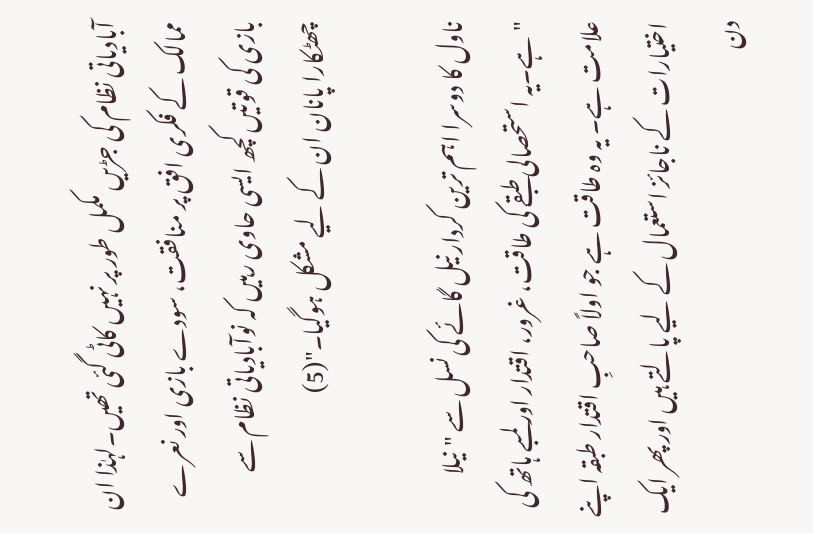آبادیاتی نظام کی جڑیں مکمل طور پر نہیں کاٹی گئی تھیں۔لہٰذا ان ممالک کے فکری افق پر منافقت، سودے بازی اور نعرے بازی کی قوتیں کچھ ایسی حاوی رہیں کہ نوآبادیاتی نظام سے چھٹکارا پانان ان کے لیے مشکل ہوگیا۔"(5)

ناول کا دوسرا اہم ترین کردار نیل گائے کی نسل سے "نیلا "ہے۔یہ استحصالی طبقے کی طاقت، غرور، اقتدار اور لمبے ہاتھ کی علامت ہے۔ یہ وہ طاقت ہے جو اولاً صاحبِ اقتدار طبقہ اپنے اختیارات کے ناجائز استعمال کے لیے پالتے ہیں اور پھر ایک دن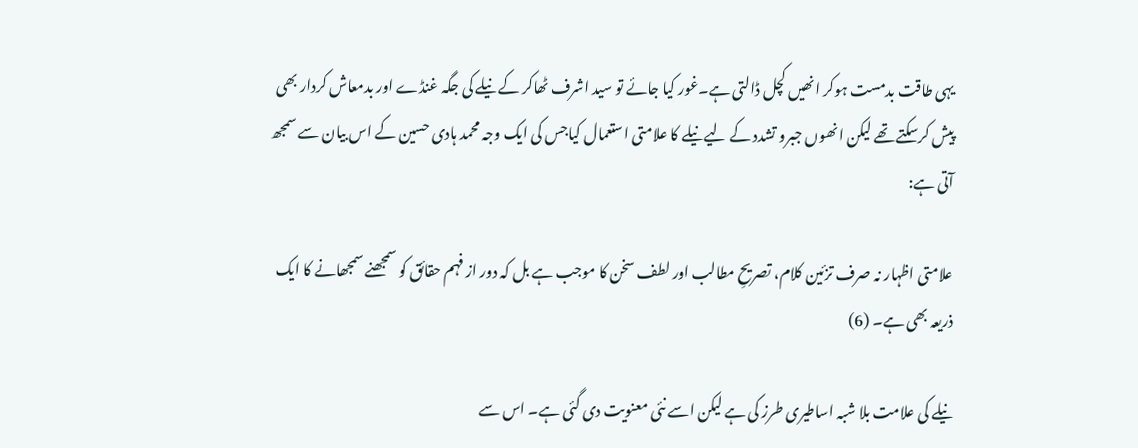یہی طاقت بدمست ہوکر انھیں کچل ڈالتی ہے۔غور کیا جائے تو سید اشرف ٹھاکر کے نیلے کی جگہ غنڈے اور بدمعاش کردار بھی پیش کرسکتے تھے لیکن انھوں جبرو تشدد کے لیے نیلے کا علامتی استعمال کیاجس کی ایک وجہ محمد ہادی حسین کے اس بیان سے سمجھ آتی ہے:

علامتی اظہار نہ صرف تزئین کلام، تصریحِ مطالب اور لطف سخن کا موجب ہے بل کہ دور از فہم حقائق کو سمجھنے سمجھانے کا ایک ذریعہ بھی ہے۔ (6)

نیلے کی علامت بلا شبہ اساطیری طرز کی ہے لیکن اسے نئی معنویت دی گئی ہے۔ اس سے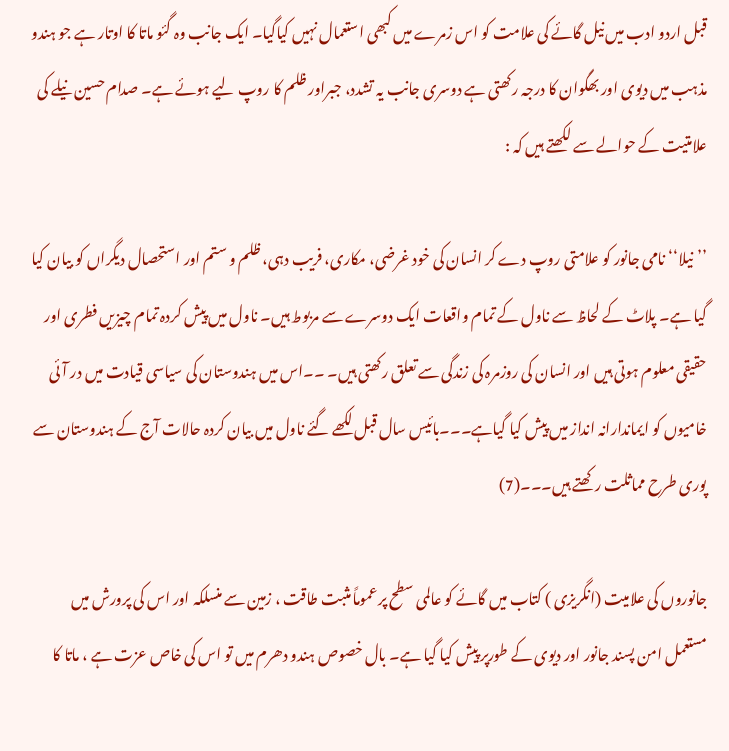قبل اردو ادب میں نیل گائے کی علامت کو اس زمرے میں کبھی استعمال نہیں کیاگیا۔ ایک جانب وہ گئو ماتا کا اوتار ہے جو ہندو مذہب میں دیوی اور بھگوان کا درجہ رکھتی ہے دوسری جانب یہ تشدد، جبراور ظلم کا روپ لیے ہوئے ہے۔ صدام حسین نیلے کی علامتیت کے حوالے سے لکھتے ہیں کہ :

’’نیلا‘‘ نامی جانور کو علامتی روپ دے کر انسان کی خود غرضی، مکاری، فریب دہی، ظلم و ستم اور استحصال دیگراں کو بیان کیا گیا ہے۔ پلاٹ کے لحاظ سے ناول کے تمام واقعات ایک دوسرے سے مربوط ہیں۔ ناول میں پیش کردہ تمام چیزیں فطری اور حقیقی معلوم ہوتی ہیں اور انسان کی روزمرہ کی زندگی سے تعلق رکھتی ہیں۔ ۔۔اس میں ہندوستان کی سیاسی قیادت میں در آئی خامیوں کو ایماندارانہ انداز میں پیش کیا گیاہے۔۔۔بائیس سال قبل لکھے گئے ناول میں بیان کردہ حالات آج کے ہندوستان سے پوری طرح مماثلت رکھتے ہیں۔۔۔(7)

جانوروں کی علامیت (انگریزی ) کتاب میں گائے کو عالمی سطح پر عموماً مثبت طاقت ، زمین سے منسلکہ اور اس کی پرورش میں مستعمل امن پسند جانور اور دیوی کے طورپر پیش کیا گیا ہے۔ بال خصوص ہندو دھرم میں تو اس کی خاص عزت ہے ، ماتا کا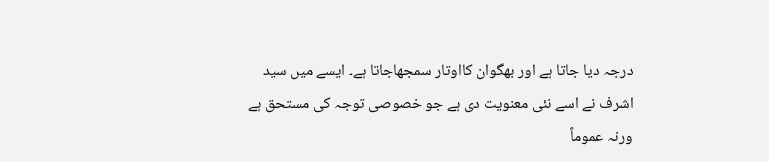درجہ دیا جاتا ہے اور بھگوان کااوتار سمجھاجاتا ہے۔ ایسے میں سید اشرف نے اسے نئی معنویت دی ہے جو خصوصی توجہ کی مستحق ہے ورنہ عموماً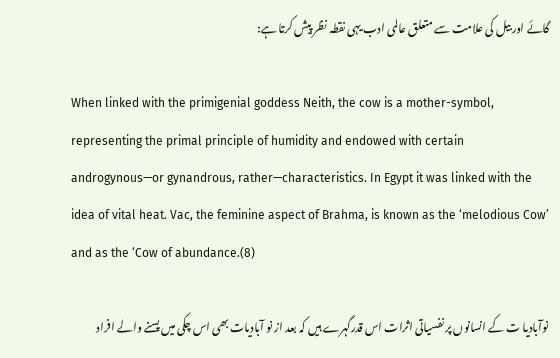گائے اور بیل کی علامت سے متعلق عالمی ادب یہی نقطہ نظر پیش کرتا ہے:

When linked with the primigenial goddess Neith, the cow is a mother-symbol, representing the primal principle of humidity and endowed with certain androgynous—or gynandrous, rather—characteristics. In Egypt it was linked with the idea of vital heat. Vac, the feminine aspect of Brahma, is known as the ‘melodious Cow’ and as the ‘Cow of abundance.(8)

نوآبادیا ت کے انسانوں پر نفسیاتی اثرات اس قدرگہرے ہیں کہ بعد از نو آبادیات بھی اس چکی میں پسنے والے افراد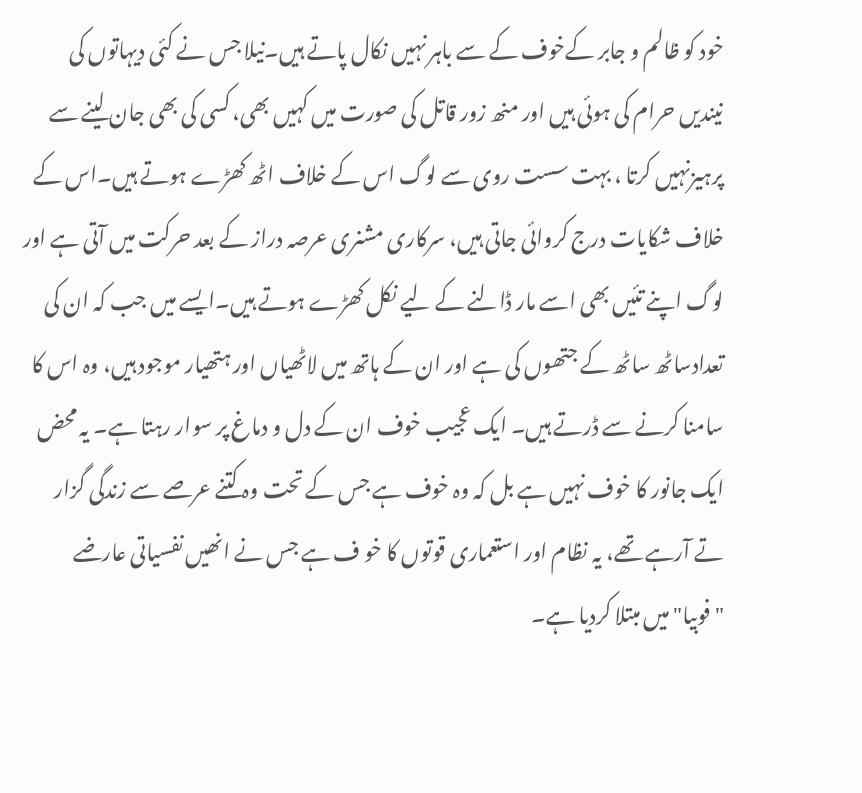خود کو ظالم و جابر کےخوف کے سے باہر نہیں نکال پاتے ہیں۔نیلا جس نے کئی دیہاتوں کی نیندیں حرام کی ہوئی ہیں اور منھ زور قاتل کی صورت میں کہیں بھی، کسی کی بھی جان لینے سے پرہیزنہیں کرتا ، بہت سست روی سے لوگ اس کے خلاف اٹھ کھڑے ہوتے ہیں۔اس کے خلاف شکایات درج کروائی جاتی ہیں، سرکاری مشنری عرصہ دراز کے بعد حرکت میں آتی ہے اور لوگ اپنے تئیں بھی اسے مار ڈالنے کے لیے نکل کھڑے ہوتے ہیں۔ایسے میں جب کہ ان کی تعدادساٹھ ساٹھ کے جتھوں کی ہے اور ان کے ہاتھ میں لاٹھیاں اور ہتھیار موجود ہیں، وہ اس کا سامنا کرنے سے ڈرتے ہیں۔ ایک عجیب خوف ان کے دل و دماغ پر سوار رہتا ہے۔ یہ محض ایک جانور کا خوف نہیں ہے بل کہ وہ خوف ہے جس کے تحت وہ کتنے عرصے سے زندگی گزار تے آرہے تھے، یہ نظام اور استعماری قوتوں کا خو ف ہے جس نے انھیں نفسیاتی عارضے "فوبیا" میں مبتلا کردیا ہے۔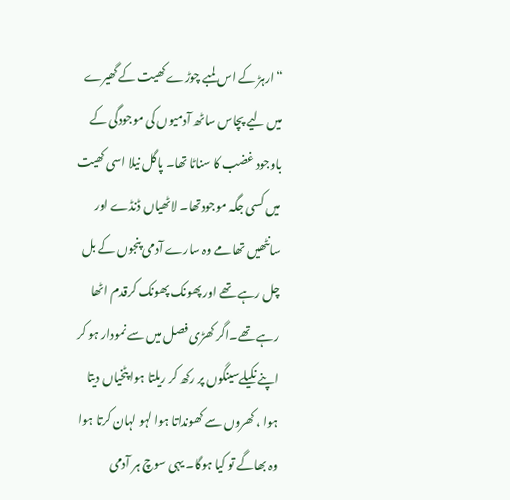“ارہڑ کے اس لمبے چوڑے کھیت کے گھیرے میں لیے پچاس ساٹھ آدمیوں کی موجودگی کے باوجود غضب کا سناٹا تھا۔ پاگل نیلا اسی کھیت میں کسی جگہ موجودتھا۔ لاٹھیاں ڈنڈے اور سانٹھیں تھامے وہ سارے آدمی پنجوں کے بل چل رہے تھے اور پھونک پھونک کرقدم اٹھا رہے تھے۔اگر کھڑی فصل میں سے نمودار ہو کر اپنے نکیلےسینگوں پر رکھ کر ریلتا ہوا پٹخیاں دیتا ہوا ، کھروں سے کھونداتا ہوا لہو لہان کرتا ہوا وہ بھاگے تو کیا ہوگا۔ یہی سوچ ہر آدمی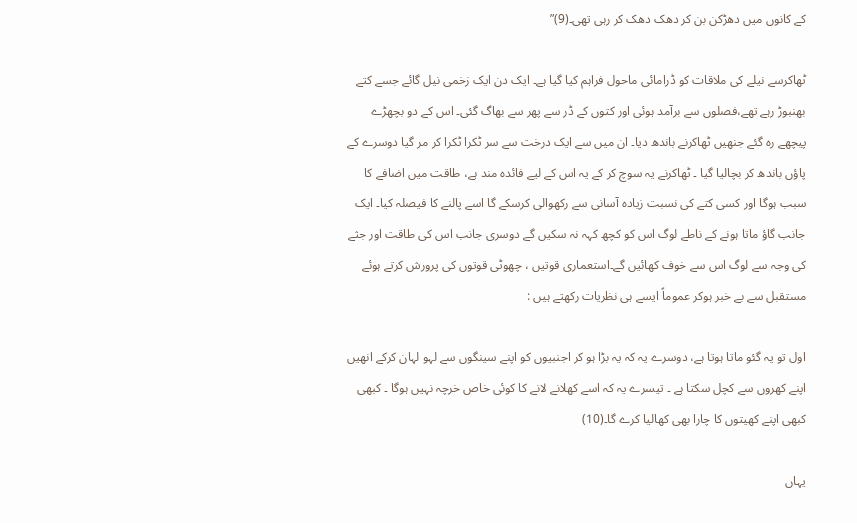کے کانوں میں دھڑکن بن کر دھک دھک کر رہی تھی۔(9)”

ٹھاکرسے نیلے کی ملاقات کو ڈرامائی ماحول فراہم کیا گیا ہے۔ ایک دن ایک زخمی نیل گائے جسے کتے بھنبوڑ رہے تھے،فصلوں سے برآمد ہوئی اور کتوں کے ڈر سے پھر سے بھاگ گئی۔ اس کے دو بچھڑے پیچھے رہ گئے جنھیں ٹھاکرنے باندھ دیا۔ ان میں سے ایک درخت سے سر ٹکرا ٹکرا کر مر گیا دوسرے کے پاؤں باندھ کر بچالیا گیا ۔ ٹھاکرنے یہ سوچ کر کے یہ اس کے لیے فائدہ مند ہے، طاقت میں اضافے کا سبب ہوگا اور کسی کتے کی نسبت زیادہ آسانی سے رکھوالی کرسکے گا اسے پالنے کا فیصلہ کیا۔ ایک جانب گاؤ ماتا ہونے کے ناطے لوگ اس کو کچھ کہہ نہ سکیں گے دوسری جانب اس کی طاقت اور جثے کی وجہ سے لوگ اس سے خوف کھائیں گے۔استعماری قوتیں ، چھوٹی قوتوں کی پرورش کرتے ہوئے مستقبل سے بے خبر ہوکر عموماً ایسے ہی نظریات رکھتے ہیں :

اول تو یہ گئو ماتا ہوتا ہے، دوسرے یہ کہ یہ بڑا ہو کر اجنبیوں کو اپنے سینگوں سے لہو لہان کرکے انھیں اپنے کھروں سے کچل سکتا ہے ۔ تیسرے یہ کہ اسے کھلانے لانے کا کوئی خاص خرچہ نہیں ہوگا ۔ کبھی کبھی اپنے کھیتوں کا چارا بھی کھالیا کرے گا۔(10)

یہاں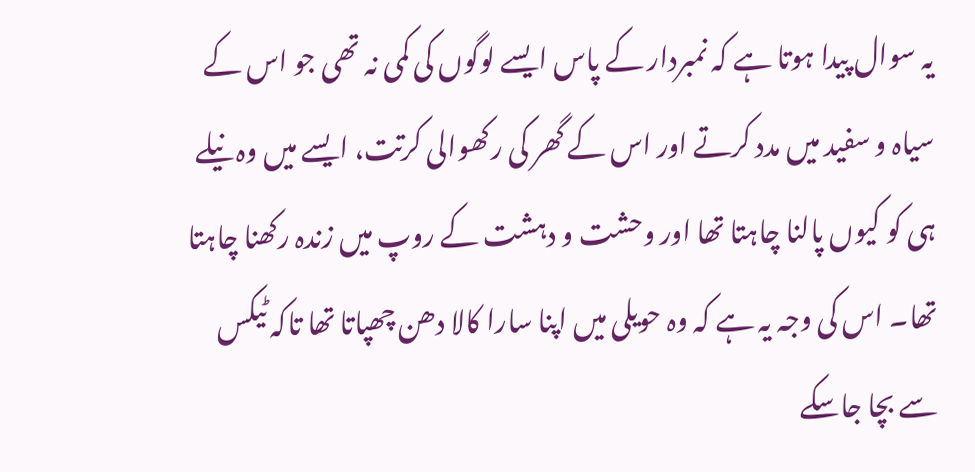یہ سوال پیدا ہوتا ہے کہ نمبردار کے پاس ایسے لوگوں کی کمی نہ تھی جو اس کے سیاہ و سفید میں مدد کرتے اور اس کے گھر کی رکھوالی کرتت، ایسے میں وہ نیلے ہی کو کیوں پالنا چاہتا تھا اور وحشت و دہشت کے روپ میں زندہ رکھنا چاہتا تھا۔ اس کی وجہ یہ ہے کہ وہ حویلی میں اپنا سارا کالا دھن چھپاتا تھا تاکہ ٹیکس سے بچا جاسکے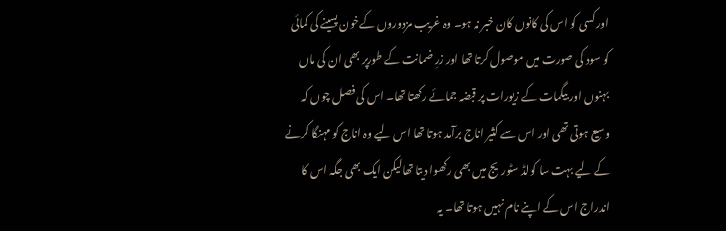اور کسی کو اس کی کانوں کان خبر نہ ہو۔ وہ غریب مزدوروں کےخون پسینے کی کمائی کو سود کی صورت میں موصول کرتا تھا اور زرِ ضمانت کے طورپر بھی ان کی ماں بہنوں اور بیگمات کے زیورات پر قبضہ جمائے رکھتا تھا۔ اس کی فصل چوں کہ وسیع ہوتی تھی اور اس سے کثیر اناج برآمد ہوتا تھا اس لیے وہ اناج کو مہنگا کرنے کے لیے بہت سا کولڈ سٹوریج میں بھی رکھوا دیتا تھالیکن ایک بھی جگہ اس کا اندراج اس کے اپنے نام نہیں ہوتا تھا۔ یہ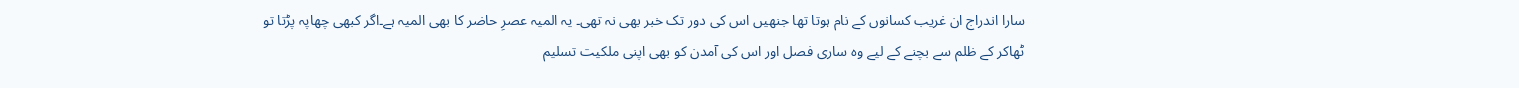سارا اندراج ان غریب کسانوں کے نام ہوتا تھا جنھیں اس کی دور تک خبر بھی نہ تھی۔ یہ المیہ عصرِ حاضر کا بھی المیہ ہے۔اگر کبھی چھاپہ پڑتا تو ٹھاکر کے ظلم سے بچنے کے لیے وہ ساری فصل اور اس کی آمدن کو بھی اپنی ملکیت تسلیم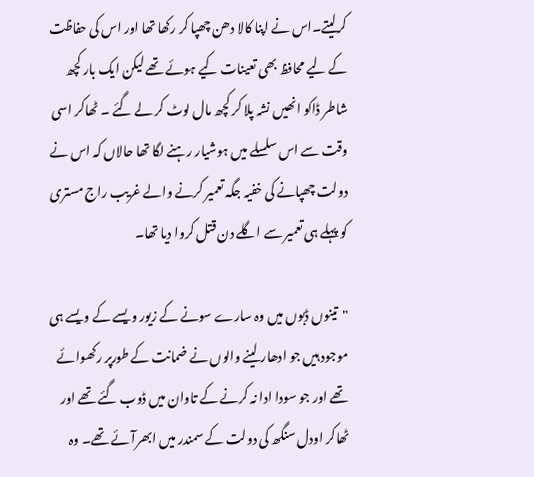کرلیتے۔اس نے اپنا کالا دھن چھپا کر رکھا تھا اور اس کی حفاظت کے لیے محافظ بھی تعینات کیے ہوئے تھے لیکن ایک بار کچھ شاطر ڈاکو انھیں نشہ پلا کر کچھ مال لوٹ کر لے گئے ۔ ٹھاکر اسی وقت سے اس سلسلے میں ہوشیار رہنے لگا تھا حالاں کہ اس نے دولت چھپانے کی خفیہ جگہ تعمیر کرنے والے غریب راج مستری کو پہلے ہی تعمیر سے اگلے دن قتل کروا دیا تھا۔

"تینوں ڈبوں میں وہ سارے سونے کے زیور ویسے کے ویسے ہی موجود ہیں جو ادھار لینے والوں نے ضمانت کے طورپر رکھوائے تھے اور جو سودا ادا نہ کرنے کے تاوان میں ڈوب گئے تھے اور ٹھاکر اودل سنگھ کی دولت کے سمندر میں ابھرآئے تھے۔ وہ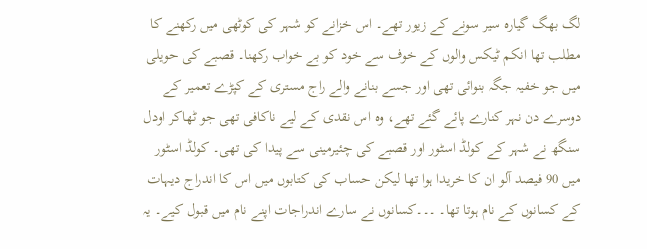لگ بھگ گیارہ سیر سونے کے زیور تھے۔ اس خزانے کو شہر کی کوٹھی میں رکھنے کا مطلب تھا انکم ٹیکس والوں کے خوف سے خود کو بے خواب رکھنا۔ قصبے کی حویلی میں جو خفیہ جگہ بنوائی تھی اور جسے بنانے والے راج مستری کے کپڑے تعمیر کے دوسرے دن نہر کنارے پائے گئے تھے، وہ اس نقدی کے لیے ناکافی تھی جو ٹھاکر اودل سنگھ نے شہر کے کولڈ اسٹور اور قصبے کی چئیرمینی سے پیدا کی تھی۔ کولڈ اسٹور میں 90 فیصد آلو ان کا خریدا ہوا تھا لیکن حساب کی کتابوں میں اس کا اندراج دیہات کے کسانوں کے نام ہوتا تھا۔ ۔۔۔کسانوں نے سارے اندراجات اپنے نام میں قبول کیے۔ یہ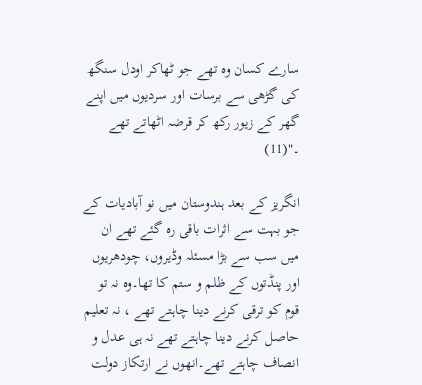سارے کسان وہ تھے جو ٹھاکر اودل سنگھ کی گڑھی سے برسات اور سردیوں میں اپنے گھر کے زیور رکھ کر قرضہ اٹھاتے تھے ۔"(11)

انگریز کے بعد ہندوستان میں نو آبادیات کے جو بہت سے اثرات باقی رہ گئے تھے ان میں سب سے بڑا مسئلہ وڈیروں، چودھریوں اور پنڈتوں کے ظلم و ستم کا تھا۔وہ نہ تو قوم کو ترقی کرنے دینا چاہتے تھے ، نہ تعلیم حاصل کرنے دینا چاہتے تھے نہ ہی عدل و انصاف چاہتے تھے۔انھوں نے ارتکاز دولت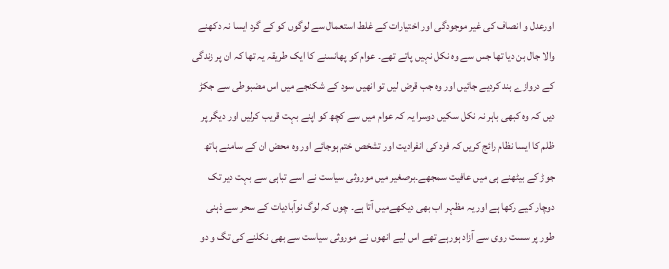اورعدل و انصاف کی غیر موجودگی اور اختیارات کے غلط استعمال سے لوگوں کو کے گرد ایسا نہ دکھنے والا جال بن دیا تھا جس سے وہ نکل نہیں پاتے تھے۔ عوام کو پھانسنے کا ایک طریقہ یہ تھا کہ ان پر زندگی کے دروازے بند کردیے جائیں اور وہ جب قرض لیں تو انھیں سود کے شکنجے میں اس مضبوطی سے جکڑ دیں کہ وہ کبھی باہر نہ نکل سکیں دوسرا یہ کہ عوام میں سے کچھ کو اپنے بہت قریب کرلیں اور دیگر پر ظلم کا ایسا نظام رائج کریں کہ فرد کی انفرادیت اور تشخص ختم ہوجائے اور وہ محض ان کے سامنے ہاتھ جوڑ کے بیٹھنے ہی میں عافیت سمجھے۔برصغیر میں موروثی سیاست نے اسے تباہی سے بہت دیر تک دوچار کیے رکھا ہے اور یہ مظہر اب بھی دیکھےمیں آتا ہے۔ چوں کہ لوگ نوآبادیات کے سحر سے ذہنی طور پر سست روی سے آزاد ہورہے تھے اس لیے انھوں نے موروثی سیاست سے بھی نکلنے کی تگ و دو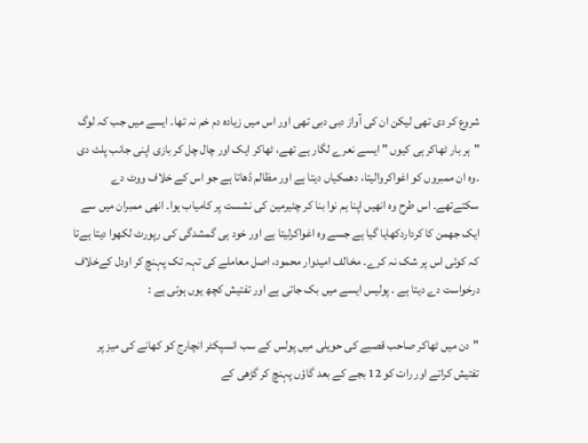شروع کر دی تھی لیکن ان کی آواز دبی دبی تھی اور اس میں زیادہ دم خم نہ تھا۔ ایسے میں جب کہ لوگ "ہر بار ٹھاکر ہی کیوں " ایسے نعرے لگار ہے تھے، ٹھاکر ایک اور چال چل کر بازی اپنی جانب پلٹ دی ۔وہ ان ممبروں کو اغواکروالیتا، دھمکیاں دیتا ہے اور مظالم ڈھاتا ہے جو اس کے خلاف ووٹ دے سکتےتھے۔ اس طرح وہ انھیں اپنا ہم نوا بنا کر چئیرمین کی نشست پر کامیاب ہوا۔ انھی ممبران میں سے ایک جھمن کا کرداردکھایا گیا ہے جسے وہ اغواکرلیتا ہے اور خود ہی گمشدگی کی رپورٹ لکھوا دیتا ہےتا کہ کوئی اس پر شک نہ کرے۔ مخالف امیدوار محمود، اصل معاملے کی تہہ تک پہنچ کر اودل کےخلاف درخواست دے دیتا ہے ۔ پولیس ایسے میں بک جاتی ہے اور تفتیش کچھ یوں ہوتی ہے :

"دن میں ٹھاکر صاحب قصبے کی حویلی میں پولس کے سب انسپکٹر انچارج کو کھانے کی میز پر تفتیش کراتے اور رات کو 12 بجے کے بعد گاؤں پہنچ کر گڑھی کے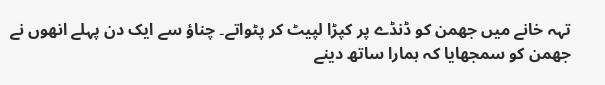تہہ خانے میں جھمن کو ڈنڈے پر کپڑا لپیٹ کر پٹواتے۔ چناؤ سے ایک دن پہلے انھوں نے جھمن کو سمجھایا کہ ہمارا ساتھ دینے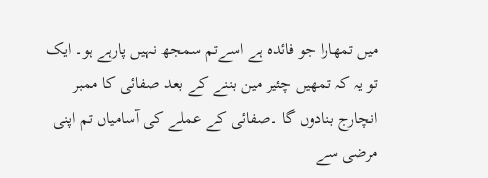میں تمھارا جو فائدہ ہے اسےتم سمجھ نہیں پارہے ہو۔ ایک تو یہ کہ تمھیں چئیر مین بننے کے بعد صفائی کا ممبر انچارج بنادوں گا ۔صفائی کے عملے کی آسامیاں تم اپنی مرضی سے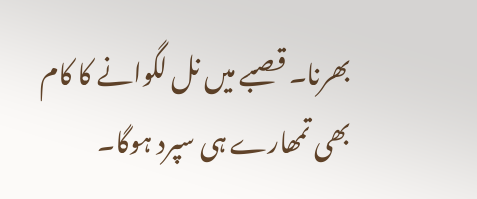بھرنا۔ قصبے میں نل لگوانے کا کام بھی تمھارے ہی سپرد ہوگا۔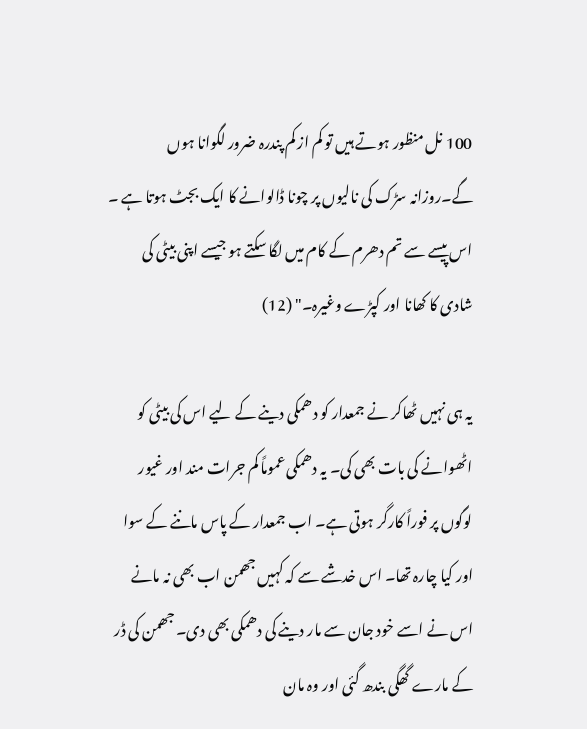100 نل منظور ہوتے ہیں تو کم از کم پندرہ ضرور لگوانا ہوں گے۔روزانہ سڑک کی نالیوں پر چونا ڈالوانے کا ایک بجٹ ہوتا ہے ۔ اس پیسے سے تم دھرم کے کام میں لگا سکتے ہو جیسے اپنی بیٹی کی شادی کا کھانا اور کپڑے وغیرہ۔" (12)

یہ ہی نہیں ٹھاکر نے جمعدار کو دھمکی دینے کے لیے اس کی بیٹی کو اٹھوانے کی بات بھی کی۔ یہ دھمکی عموماً کم جرات مند اور غیور لوگوں پر فوراً کارگر ہوتی ہے۔ اب جمعدار کے پاس ماننے کے سوا اور کیا چارہ تھا۔ اس خدشے سے کہ کہیں جھمن اب بھی نہ مانے اس نے اسے خود جان سے مار دینے کی دھمکی بھی دی۔ جھمن کی ڈر کے مارے گھگی بندھ گئی اور وہ مان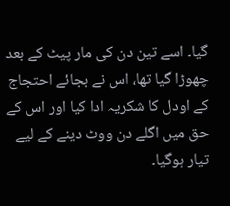گیا۔ اسے تین دن کی مار پیٹ کے بعد چھوڑا گیا تھا، اس نے بجائے احتجاج کے اودل کا شکریہ ادا کیا اور اس کے حق میں اگلے دن ووٹ دینے کے لیے تیار ہوگیا۔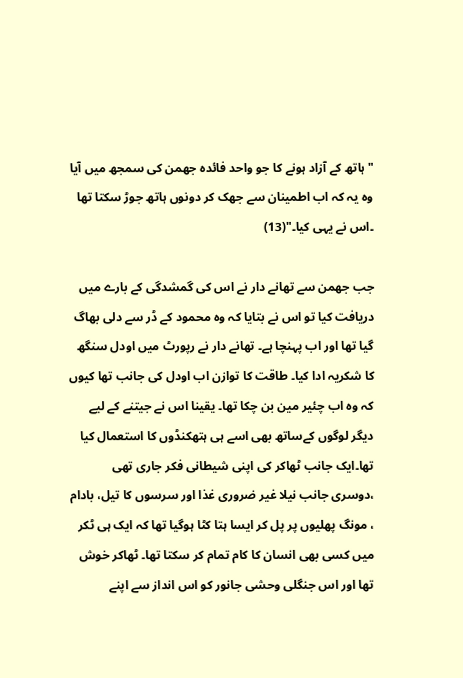"ہاتھ کے آزاد ہونے کا جو واحد فائدہ جھمن کی سمجھ میں آیا وہ یہ کہ اب اطمینان سے جھک کر دونوں ہاتھ جوڑ سکتا تھا ۔اس نے یہی کیا۔"(13)

جب جھمن سے تھانے دار نے اس کی گمشدگی کے بارے میں دریافت کیا تو اس نے بتایا کہ وہ محمود کے ڈر سے دلی بھاگ گیا تھا اور اب پہنچا ہے۔ تھانے دار نے رپورٹ میں اودل سنگھ کا شکریہ ادا کیا۔ طاقت کا توازن اب اودل کی جانب تھا کیوں کہ وہ اب چئیر مین بن چکا تھا۔ یقینا اس نے جیتنے کے لیے دیگر لوگوں کےساتھ بھی اسے ہی ہتھکنڈوں کا استعمال کیا تھا۔ایک جانب ٹھاکر کی اپنی شیطانی فکر جاری تھی ،دوسری جانب نیلا غیر ضروری غذا اور سرسوں کا تیل، بادام ، مونگ پھلیوں پر پل کر ایسا ہتا کٹا ہوگیا تھا کہ ایک ہی ٹکر میں کسی بھی انسان کا کام تمام کر سکتا تھا۔ ٹھاکر خوش تھا اور اس جنگلی وحشی جانور کو اس انداز سے اپنے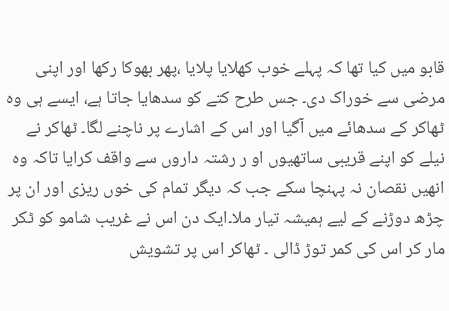قابو میں کیا تھا کہ پہلے خوب کھلایا پلایا ،پھر بھوکا رکھا اور اپنی مرضی سے خوراک دی۔ جس طرح کتے کو سدھایا جاتا ہے، ایسے ہی وہ ٹھاکر کے سدھائے میں آگیا اور اس کے اشارے پر ناچنے لگا۔ ٹھاکر نے نیلے کو اپنے قریبی ساتھیوں او ر رشتہ داروں سے واقف کرایا تاکہ وہ انھیں نقصان نہ پہنچا سکے جب کہ دیگر تمام کی خوں ریزی اور ان پر چڑھ دوڑنے کے لیے ہمیشہ تیار ملا۔ایک دن اس نے غریب شامو کو ٹکر مار کر اس کی کمر توڑ ڈالی ۔ ٹھاکر اس پر تشویش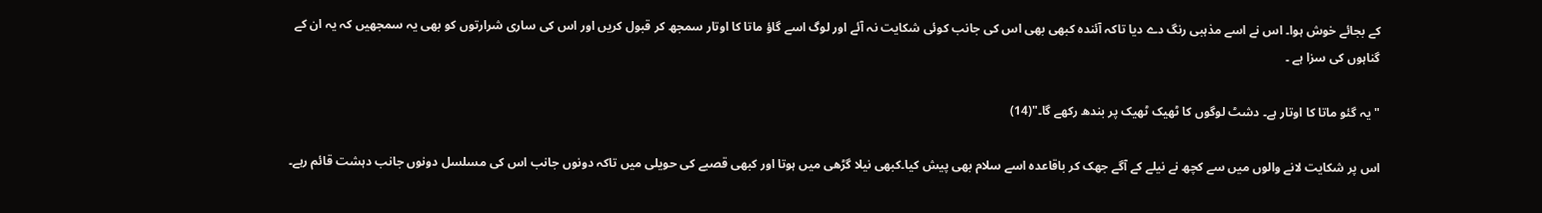کے بجائے خوش ہوا۔ اس نے اسے مذہبی رنگ دے دیا تاکہ آئندہ کبھی بھی اس کی جانب کوئی شکایت نہ آئے اور لوگ اسے گاؤ ماتا کا اوتار سمجھ کر قبول کریں اور اس کی ساری شرارتوں کو بھی یہ سمجھیں کہ یہ ان کے گناہوں کی سزا ہے ۔

"یہ گئو ماتا کا اوتار ہے۔ دشٹ لوگوں کا ٹھیک ٹھیک پر بندھ رکھے گا۔"(14)

اس پر شکایت لانے والوں میں سے کچھ نے نیلے کے آگے جھک کر باقاعدہ اسے سلام بھی پیش کیا۔کبھی نیلا گڑھی میں ہوتا اور کبھی قصبے کی حویلی میں تاکہ دونوں جانب اس کی مسلسل دونوں جانب دہشت قائم رہے۔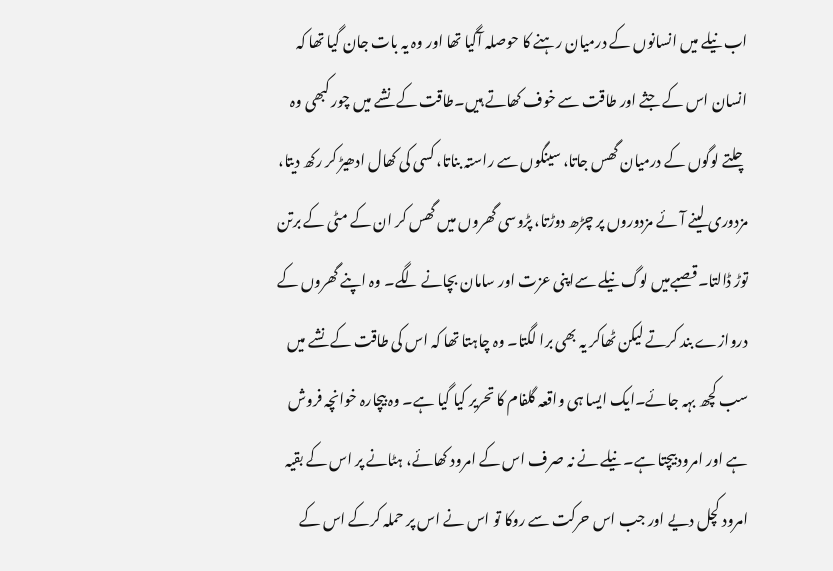اب نیلے میں انسانوں کے درمیان رہنے کا حوصلہ آگیا تھا اور وہ یہ بات جان گیا تھا کہ انسان اس کے جثے اور طاقت سے خوف کھاتے ہیں۔طاقت کے نشے میں چور کبھی وہ چلتے لوگوں کے درمیان گھس جاتا، سینگوں سے راستہ بناتا، کسی کی کھال ادھیڑ کر رکھ دیتا، مزدوری لینے آئے مزدوروں پر چڑھ دوڑتا، پڑوسی گھروں میں گھس کر ان کے مٹی کے برتن توڑ ڈالتا۔قصبےمیں لوگ نیلے سےاپنی عزت اور سامان بچانے لگے۔ وہ اپنے گھروں کے دروازے بند کرتے لیکن ٹھاکر یہ بھی برا لگتا۔ وہ چاہتا تھا کہ اس کی طاقت کے نشے میں سب کچھ بہہ جائے۔ایک ایسا ہی واقعہ گلفام کا تحریر کیا گیا ہے۔ وہ بیچارہ خوانچہ فروش ہے اور امرود بیچتا ہے۔ نیلے نے نہ صرف اس کے امرود کھائے، ہٹانے پر اس کے بقیہ امرود کچل دیے اور جب اس حرکت سے روکا تو اس نے اس پر حملہ کرکے اس کے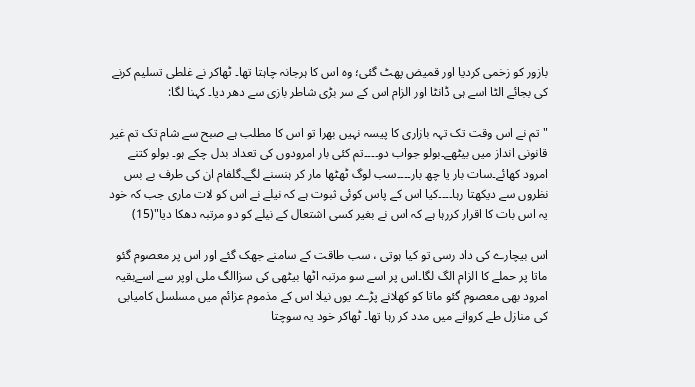بازور کو زخمی کردیا اور قمیض پھٹ گئی؛ وہ اس کا ہرجانہ چاہتا تھا۔ ٹھاکر نے غلطی تسلیم کرنے کی بجائے الٹا اسے ہی ڈانٹا اور الزام اس کے سر بڑی شاطر بازی سے دھر دیا۔ کہنا لگا:

"تم نے اس وقت تک تہہ بازاری کا پیسہ نہیں بھرا تو اس کا مطلب ہے صبح سے شام تک تم غیر قانونی انداز میں بیٹھے۔بولو جواب دو۔۔۔۔تم کئی بار امرودوں کی تعداد بدل چکے ہو۔ بولو کتنے امرود کھائے۔سات بار یا چھ بار۔۔۔۔سب لوگ ٹھٹھا مار کر ہنسنے لگے۔گلفام ان کی طرف بے بس نظروں سے دیکھتا رہا۔۔۔۔کیا اس کے پاس کوئی ثبوت ہے کہ نیلے نے اس کو لات ماری جب کہ خود یہ اس بات کا اقرار کررہا ہے کہ اس نے بغیر کسی اشتعال کے نیلے کو دو مرتبہ دھکا دیا"(15)

اس بیچارے کی داد رسی تو کیا ہوتی ، سب طاقت کے سامنے جھک گئے اور اس پر معصوم گئو ماتا پر حملے کا الزام الگ لگا۔اس پر اسے سو مرتبہ اٹھا بیٹھی کی سزاالگ ملی اوپر سے اسےبقیہ امرود بھی معصوم گئو ماتا کو کھلانے پڑے۔ یوں نیلا اس کے مذموم عزائم میں مسلسل کامیابی کی منازل طے کروانے میں مدد کر رہا تھا۔ ٹھاکر خود یہ سوچتا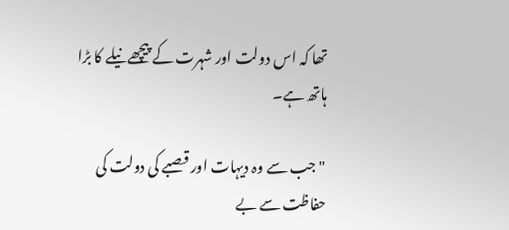تھا کہ اس دولت اور شہرت کے پیچھے نیلے کا بڑا ہاتھ ہے۔

"جب سے وہ دیہات اور قصبے کی دولت کی حفاظت سے بے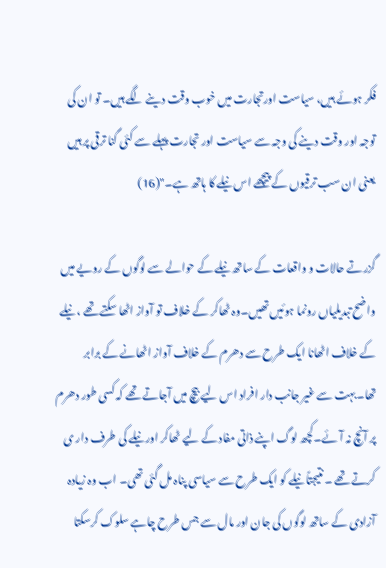فکر ہوئے ہیں، سیاست اورتجارت میں خوب وقت دینے لگے ہیں۔ تو ان کی توجہ اور وقت دینے کی وجہ سے سیاست اور تجارت پہلے سے کئی گنا ترقی پر ہیں یعنی ان سب ترقیوں کے پیچھے اس نیلے کا ہاتھ ہے۔"(16)

گزرتے حالات و واقعات کے ساتھ نیلے کے حوالے سے لوگوں کے رویے میں واضح تبدیلیاں رونما ہوئیں تھیں۔وہ ٹھاکر کے خلاف تو آواز اٹھا سکتے تھے ، نیلے کے خلاف اٹھانا ایک طرح سے دھرم کے خلاف آواز اٹھانے کے برابر تھا۔بہت سے غیر جانب دار افراد اس لیے بیچ میں آجاتے تھے کہ کسی طور دھرم پر آنچ نہ آئے۔کچھ لوگ اپنے ذاتی مفاد کے لیے ٹھاکر اور نیلے کی طرف دار ی کرتے تھے ۔ نتیجتاً نیلے کو ایک طرح سے سیاسی پناہ مل گئی تھی۔ اب وہ زیادہ آزادی کے ساتھ لوگوں کی جان اور مال سے جس طرح چاہے سلوک کرسکتا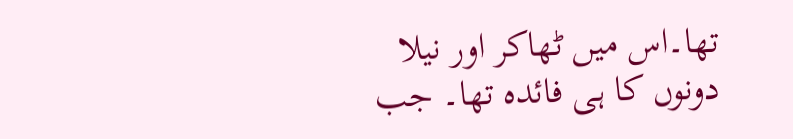تھا۔اس میں ٹھاکر اور نیلا دونوں کا ہی فائدہ تھا۔ جب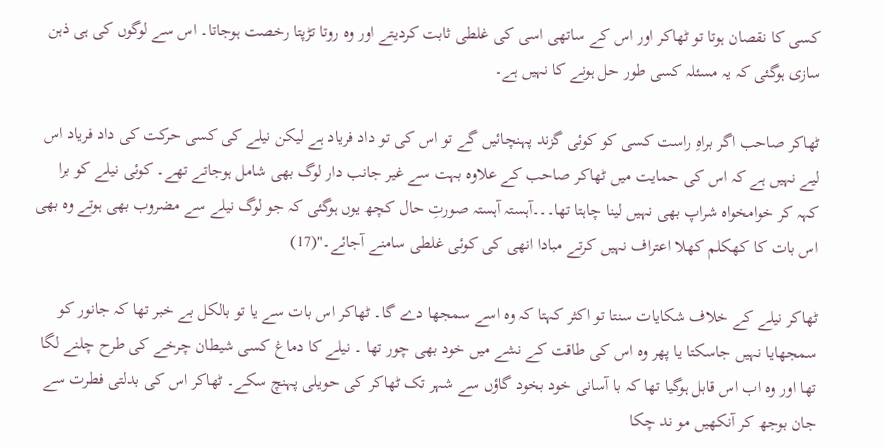کسی کا نقصان ہوتا تو ٹھاکر اور اس کے ساتھی اسی کی غلطی ثابت کردیتے اور وہ روتا تڑپتا رخصت ہوجاتا۔ اس سے لوگوں کی ہی ذہن سازی ہوگئی کہ یہ مسئلہ کسی طور حل ہونے کا نہیں ہے۔

ٹھاکر صاحب اگر براہِ راست کسی کو کوئی گزند پہنچائیں گے تو اس کی تو داد فریاد ہے لیکن نیلے کی کسی حرکت کی داد فریاد اس لیے نہیں ہے کہ اس کی حمایت میں ٹھاکر صاحب کے علاوہ بہت سے غیر جانب دار لوگ بھی شامل ہوجاتے تھے۔ کوئی نیلے کو برا کہہ کر خوامخواہ شراپ بھی نہیں لینا چاہتا تھا۔۔۔آہستہ آہستہ صورتِ حال کچھ یوں ہوگئی کہ جو لوگ نیلے سے مضروب بھی ہوتے وہ بھی اس بات کا کھکلم کھلا اعتراف نہیں کرتے مبادا انھی کی کوئی غلطی سامنے آجائے۔"(17)

ٹھاکر نیلے کے خلاف شکایات سنتا تو اکثر کہتا کہ وہ اسے سمجھا دے گا۔ ٹھاکر اس بات سے یا تو بالکل بے خبر تھا کہ جانور کو سمجھایا نہیں جاسکتا یا پھر وہ اس کی طاقت کے نشے میں خود بھی چور تھا ۔ نیلے کا دماغ کسی شیطان چرخے کی طرح چلنے لگا تھا اور وہ اب اس قابل ہوگیا تھا کہ با آسانی خود بخود گاؤں سے شہر تک ٹھاکر کی حویلی پہنچ سکے۔ ٹھاکر اس کی بدلتی فطرت سے جان بوجھ کر آنکھیں مو ند چکا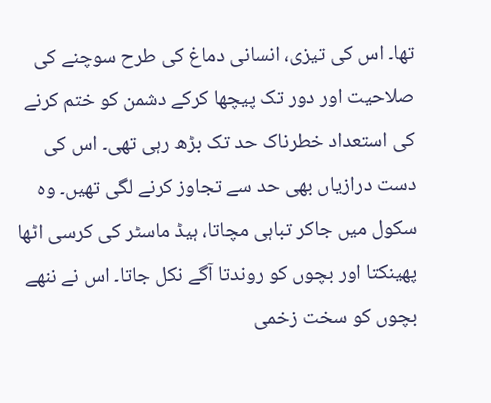تھا۔ اس کی تیزی، انسانی دماغ کی طرح سوچنے کی صلاحیت اور دور تک پیچھا کرکے دشمن کو ختم کرنے کی استعداد خطرناک حد تک بڑھ رہی تھی۔ اس کی دست درازیاں بھی حد سے تجاوز کرنے لگی تھیں۔ وہ سکول میں جاکر تباہی مچاتا، ہیڈ ماسٹر کی کرسی اٹھا پھینکتا اور بچوں کو روندتا آگے نکل جاتا۔ اس نے ننھے بچوں کو سخت زخمی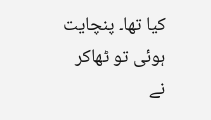کیا تھا۔ پنچایت ہوئی تو ٹھاکر نے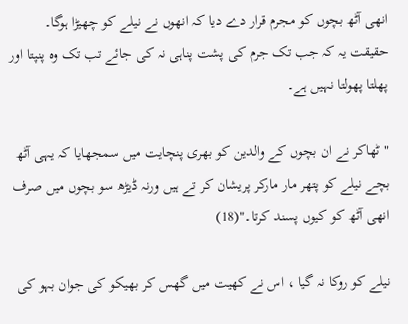انھی آٹھ بچوں کو مجرم قرار دے دیا کہ انھوں نے نیلے کو چھیڑا ہوگا۔ حقیقت یہ کہ جب تک جرم کی پشت پناہی نہ کی جائے تب تک وہ پنپتا اور پھلتا پھولتا نہیں ہے۔

" ٹھاکر نے ان بچوں کے والدین کو بھری پنچایت میں سمجھایا کہ یہی آٹھ بچے نیلے کو پتھر مار مارکر پریشان کر تے ہیں ورنہ ڈیڑھ سو بچوں میں صرف انھی آٹھ کو کیوں پسند کرتا۔"(18)

نیلے کو روکا نہ گیا ، اس نے کھیت میں گھس کر بھیکو کی جوان بہو کی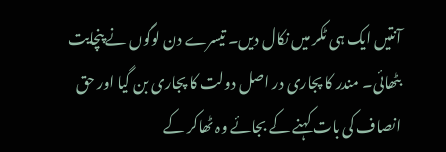آنتیں ایک ہی ٹکر میں نکال دیں۔ تیسرے دن لوگوں نے پنچایت بٹھائی۔ مندر کا پجاری در اصل دولت کا پجاری بن گیا اور حق انصاف کی بات کہنے کے بجائے وہ ٹھاکر کے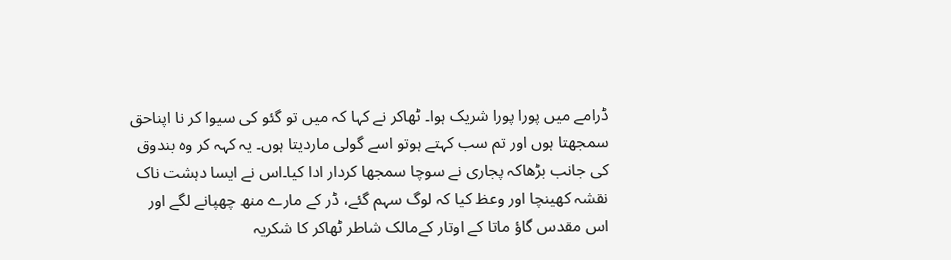ڈرامے میں پورا پورا شریک ہوا۔ ٹھاکر نے کہا کہ میں تو گئو کی سیوا کر نا اپناحق سمجھتا ہوں اور تم سب کہتے ہوتو اسے گولی ماردیتا ہوں۔ یہ کہہ کر وہ بندوق کی جانب بڑھاکہ پجاری نے سوچا سمجھا کردار ادا کیا۔اس نے ایسا دہشت ناک نقشہ کھینچا اور وعظ کیا کہ لوگ سہم گئے، ڈر کے مارے منھ چھپانے لگے اور اس مقدس گاؤ ماتا کے اوتار کےمالک شاطر ٹھاکر کا شکریہ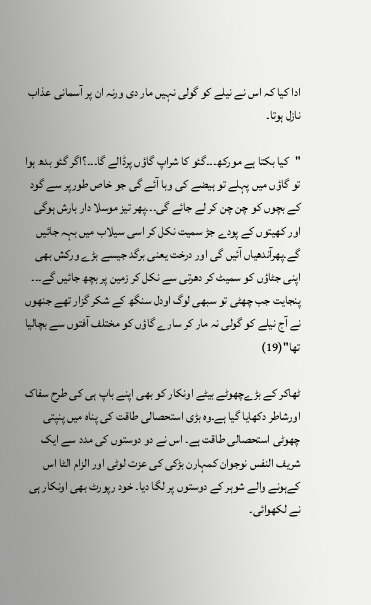ادا کیا کہ اس نے نیلے کو گولی نہیں مار دی ورنہ ان پر آسمانی عذاب نازل ہوتا۔

"کیا بکتا ہے مورکھ۔۔۔گئو کا شراپ گاؤں پرڈالے گا۔۔۔؟اگر گئو بدھ ہوا تو گاؤں میں پہلے تو ہیضے کی وبا آئے گی جو خاص طورپر سے گود کے بچوں کو چن چن کر لے جائے گی۔۔۔پھر تیز موسلا دار بارش ہوگی اور کھیتوں کے پودے جڑ سمیت نکل کر اسی سیلاب میں بہہ جائیں گے۔پھرآندھیاں آئیں گی اور درخت یعنی برگد جیسے بڑے ورکش بھی اپنی جٹاؤں کو سمیٹ کر دھرتی سے نکل کر زمین پر بچھ جائیں گے۔۔۔ پنجایت جب چھٹی تو سبھی لوگ اودل سنگھ کے شکر گزار تھے جنھوں نے آج نیلے کو گولی نہ مار کر سارے گاؤں کو مختلف آفتوں سے بچالیا تھا"(19)

ٹھاکر کے بڑےچھوٹے بیٹے اونکار کو بھی اپنے باپ ہی کی طرح سفاک اورشاطر دکھایا گیا ہے۔وہ بڑی استحصالی طاقت کی پناہ میں پنپتی چھوٹی استحصالی طاقت ہے۔ اس نے دو دوستوں کی مدد سے ایک شریف النفس نوجوان کمہارن بڑکی کی عزت لوٹی اور الزام الٹا اس کےہونے والے شوہر کے دوستوں پر لگا دیا۔ خود رپورٹ بھی اونکار ہی نے لکھوائی۔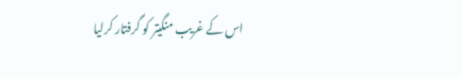اس کے غریب منگیتر کو گرفتار کرلیا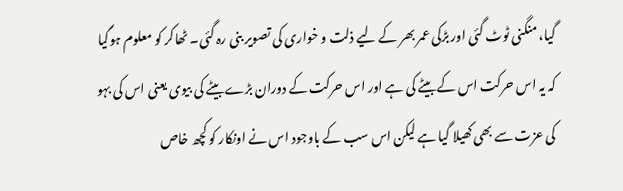گیا، منگنی ٹوٹ گئی اور بڑکی عمر بھر کے لیے ذلت و خواری کی تصویر بنی رہ گئی۔ ٹھاکر کو معلوم ہوگیا کہ یہ اس حرکت اس کے بیٹے کی ہے اور اس حرکت کے دوران بڑے بیٹے کی بیوی یعنی اس کی بہو کی عزت سے بھی کھیلا گیا ہے لیکن اس سب کے باوجود اس نے اونکار کو کچھ خاص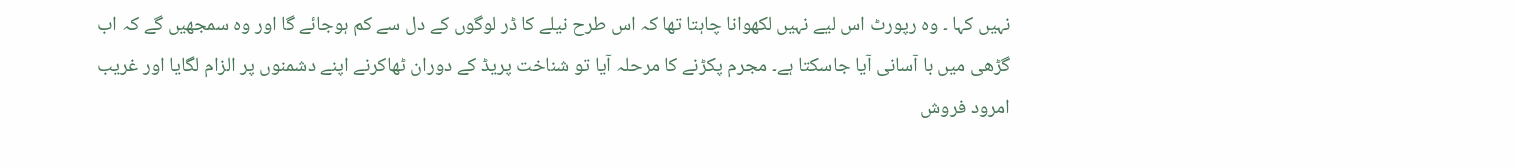نہیں کہا ۔ وہ رپورٹ اس لیے نہیں لکھوانا چاہتا تھا کہ اس طرح نیلے کا ڈر لوگوں کے دل سے کم ہوجائے گا اور وہ سمجھیں گے کہ اب گڑھی میں با آسانی آیا جاسکتا ہے۔ مجرم پکڑنے کا مرحلہ آیا تو شناخت پریڈ کے دوران ٹھاکرنے اپنے دشمنوں پر الزام لگایا اور غریب امرود فروش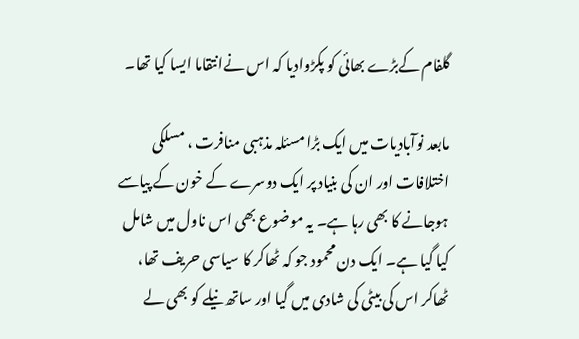گلفام کےبڑے بھائی کو پکڑوادیا کہ اس نےانتقاما ایسا کیا تھا۔

مابعد نوآبادیات میں ایک بڑا مسئلہ مذہبی منافرت ، مسلکی اختلافات اور ان کی بنیاد پر ایک دوسرے کے خون کے پیاسے ہوجانے کا بھی رہا ہے۔ یہ موضوع بھی اس ناول میں شامل کیا گیا ہے۔ ایک دن محمود جو کہ ٹھاکر کا سیاسی حریف تھا، ٹھاکر اس کی بیٹی کی شادی میں گیا اور ساتھ نیلے کو بھی لے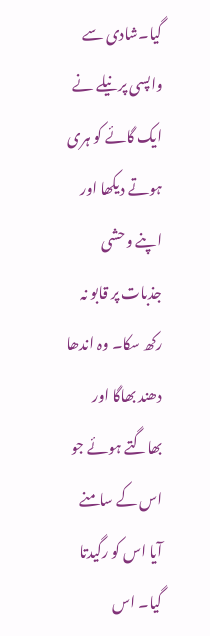گیا۔شادی سے واپسی پر نیلے نے ایک گائے کو ہری ہوتے دیکھا اور اپنے وحشی جذبات پر قابو نہ رکھ سکا۔ وہ اندھا دھند بھاگا اور بھاگتے ہوئے جو اس کے سامنے آیا اس کو رگیدتا گیا۔ اس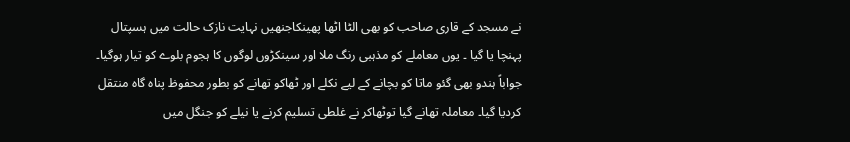نے مسجد کے قاری صاحب کو بھی الٹا اٹھا پھینکاجنھیں نہایت نازک حالت میں ہسپتال پہنچا یا گیا ۔ یوں معاملے کو مذہبی رنگ ملا اور سینکڑوں لوگوں کا ہجوم بلوے کو تیار ہوگیا۔ جواباً ہندو بھی گئو ماتا کو بچانے کے لیے نکلے اور ٹھاکو تھانے کو بطور محفوظ پناہ گاہ منتقل کردیا گیا۔ معاملہ تھانے گیا توٹھاکر نے غلطی تسلیم کرنے یا نیلے کو جنگل میں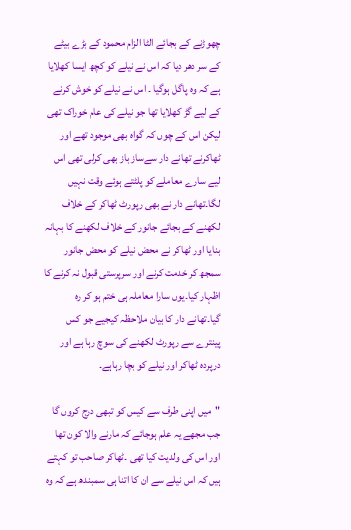چھوڑنے کے بجائے الٹا الزام محمود کے بڑے بیٹے کے سر دھر دیا کہ اس نے نیلے کو کچھ ایسا کھلایا ہے کہ وہ پاگل ہوگیا ۔ اس نے نیلے کو خوش کرنے کے لیے گڑ کھلایا تھا جو نیلے کی عام خوراک تھی لیکن اس کے چوں کہ گواہ بھی موجود تھے اور ٹھاکرنے تھانے دار سےساز باز بھی کرلی تھی اس لیے سارے معاملے کو پلٹتے ہوئے وقت نہیں لگا۔تھانے دار نے بھی رپورٹ ٹھاکر کے خلاف لکھنے کے بجائے جانور کے خلاف لکھنے کا بہانہ بنایا اور ٹھاکر نے محض نیلے کو محض جانور سمجھ کر خدمت کرنے اور سرپرستی قبول نہ کرنے کا اظہار کیا۔یوں سارا معاملہ ہی ختم ہو کر رہ گیا۔تھانے دار کا بیان ملاحظہ کیجیے جو کس پینترے سے رپورٹ لکھنے کی سوچ رہا ہے اور درپردہ ٹھاکر اور نیلے کو بچا رہاہے۔

"میں اپنی طرف سے کیس کو تبھی درج کروں گا جب مجھے یہ علم ہوجائے کہ مارنے والا کون تھا اور اس کی ولدیت کیا تھی ۔ٹھاکر صاحب تو کہتے ہیں کہ اس نیلے سے ان کا اتنا ہی سمبندھ ہے کہ وہ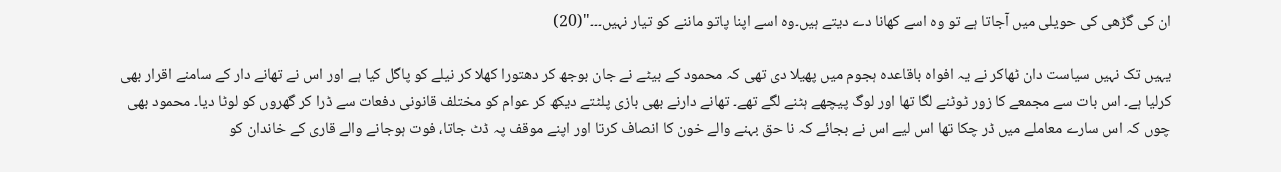ان کی گڑھی کی حویلی میں آجاتا ہے تو وہ اسے کھانا دے دیتے ہیں۔وہ اسے اپنا پاتو ماننے کو تیار نہیں۔۔۔"(20)

یہیں تک نہیں سیاست دان ٹھاکر نے یہ افواہ باقاعدہ ہجوم میں پھیلا دی تھی کہ محمود کے بیٹے نے جان بوجھ کر دھتورا کھلا کر نیلے کو پاگل کیا ہے اور اس نے تھانے دار کے سامنے اقرار بھی کرلیا ہے۔ اس بات سے مجمعے کا زور ٹوٹنے لگا تھا اور لوگ پیچھے ہٹنے لگے تھے۔ تھانے دارنے بھی بازی پلٹتے دیکھ کر عوام کو مختلف قانونی دفعات سے ڈرا کر گھروں کو لوٹا دیا۔ محمود بھی چوں کہ اس سارے معاملے میں ڈر چکا تھا اس لیے اس نے بجائے کہ نا حق بہنے والے خون کا انصاف کرتا اور اپنے موقف پہ ڈٹ جاتا، فوت ہوجانے والے قاری کے خاندان کو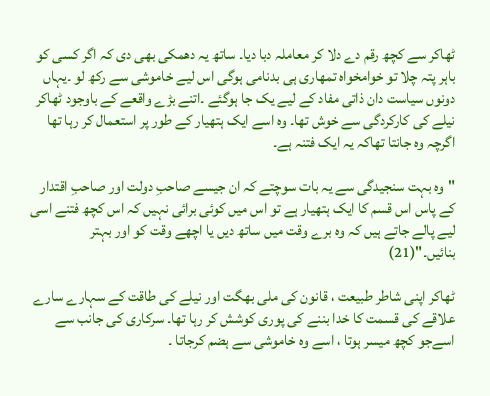ٹھاکر سے کچھ رقم دے دلا کر معاملہ دبا دیا۔ ساتھ یہ دھمکی بھی دی کہ اگر کسی کو باہر پتہ چلا تو خوامخواہ تمھاری ہی بدنامی ہوگی اس لیے خاموشی سے رکھ لو ۔یہاں دونوں سیاست دان ذاتی مفاد کے لیے یک جا ہوگئے ۔اتنے بڑے واقعے کے باوجود ٹھاکر نیلے کی کارکردگی سے خوش تھا۔ وہ اسے ایک ہتھیار کے طور پر استعمال کر رہا تھا اگرچہ وہ جانتا تھاکہ یہ ایک فتنہ ہے۔

"وہ بہت سنجیدگی سے یہ بات سوچتے کہ ان جیسے صاحبِ دولت اور صاحبِ اقتدار کے پاس اس قسم کا ایک ہتھیار ہے تو اس میں کوئی برائی نہیں کہ اس کچھ فتنے اسی لیے پالے جاتے ہیں کہ وہ برے وقت میں ساتھ دیں یا اچھے وقت کو اور بہتر بنائیں۔"(21)

ٹھاکر اپنی شاطر طبیعت ، قانون کی ملی بھگت اور نیلے کی طاقت کے سہارے سارے علاقے کی قسمت کا خدا بننے کی پوری کوشش کر رہا تھا۔ سرکاری کی جانب سے اسےجو کچھ میسر ہوتا ، اسے وہ خاموشی سے ہضم کرجاتا ۔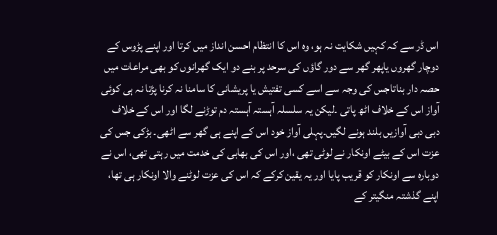اس ڈر سے کہ کہیں شکایت نہ ہو، وہ اس کا انتظام احسن انداز میں کرتا اور اپنے پڑوس کے دوچار گھروں یاپھر گھر سے دور گاؤں کی سرحد پر بنے دو ایک گھرانوں کو بھی مراعات میں حصہ دار بناتاجس کی وجہ سے اسے کسی تفتیش یا پریشانی کا سامنا نہ کرنا پڑتا نہ ہی کوئی آواز اس کے خلاف اٹھ پاتی ۔لیکن یہ سلسلہ آہستہ آہستہ دم توڑنے لگا اور اس کے خلاف دبی دبی آوازیں بلند ہونے لگیں۔پہلی آواز خود اس کے اپنے ہی گھر سے اٹھی۔ بڑکی جس کی عزت اس کے بیٹے اونکار نے لوٹی تھی ،اور اس کی بھابی کی خدمت میں رہتی تھی، اس نے دوبارہ سے اونکار کو قریب پایا اور یہ یقین کرکے کہ اس کی عزت لوٹنے والا اونکار ہی تھا، اپنے گذشتہ منگیتر کے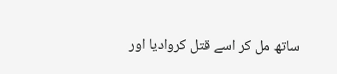ساتھ مل کر اسے قتل کروادیا اور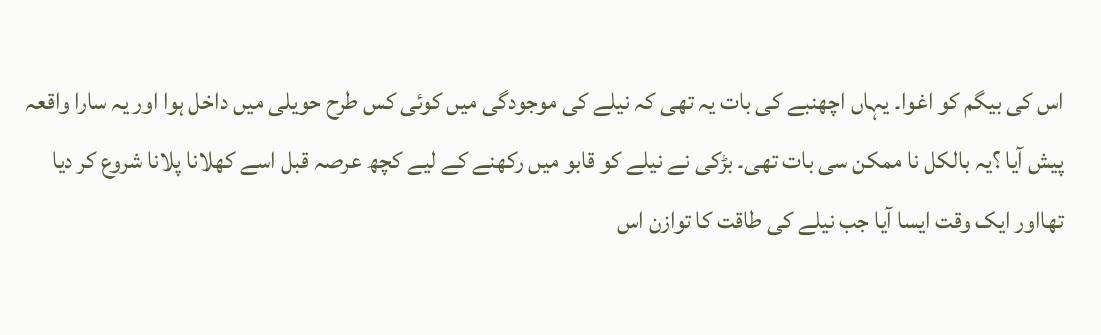اس کی بیگم کو اغوا۔ یہاں اچھنبے کی بات یہ تھی کہ نیلے کی موجودگی میں کوئی کس طرح حویلی میں داخل ہوا اور یہ سارا واقعہ پیش آیا ؟یہ بالکل نا ممکن سی بات تھی۔ بڑکی نے نیلے کو قابو میں رکھنے کے لیے کچھ عرصہ قبل اسے کھلانا پلانا شروع کر دیا تھااور ایک وقت ایسا آیا جب نیلے کی طاقت کا توازن اس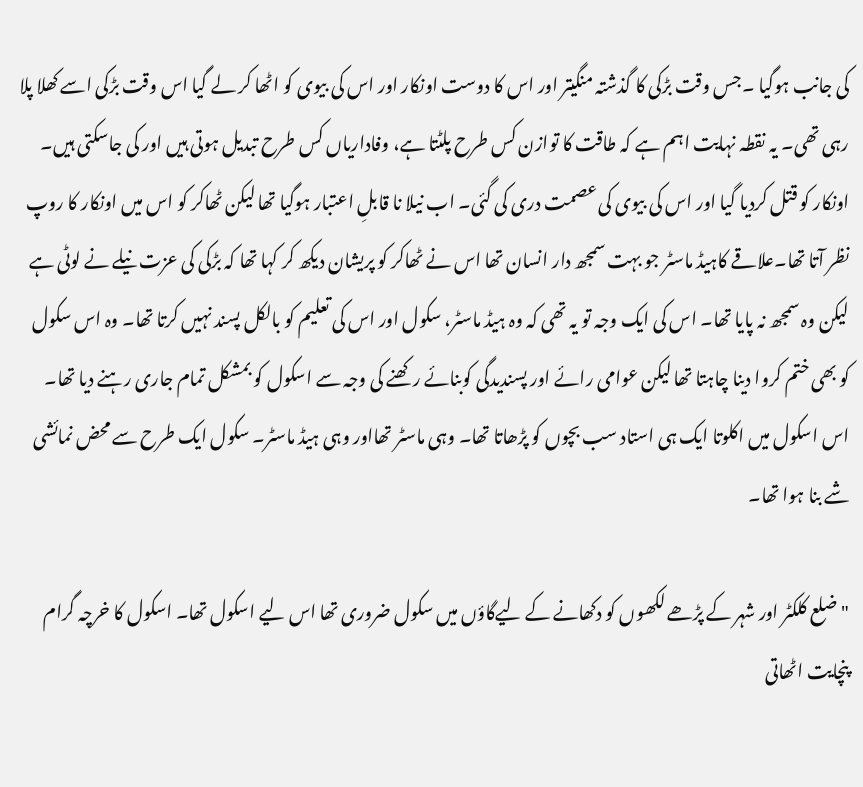کی جانب ہوگیا ۔جس وقت بڑکی کا گذشتہ منگیتر اور اس کا دوست اونکار اور اس کی بیوی کو اٹھا کر لے گیا اس وقت بڑکی اسے کھلا پلا رہی تھی۔ یہ نقطہ نہایت اہم ہے کہ طاقت کا توازن کس طرح پلٹتا ہے، وفاداریاں کس طرح تبدیل ہوتی ہیں اور کی جاسکتی ہیں۔ اونکار کو قتل کردیا گیا اور اس کی بیوی کی عصمت دری کی گئی۔ اب نیلا نا قابلِ اعتبار ہوگیا تھا لیکن ٹھاکر کو اس میں اونکار کا روپ نظر آتا تھا۔علاقے کاہیڈ ماسٹر جو بہت سمجھ دار انسان تھا اس نے ٹھاکر کو پریشان دیکھ کر کہا تھا کہ بڑکی کی عزت نیلے نے لوٹی ہے لیکن وہ سمجھ نہ پایا تھا۔ اس کی ایک وجہ تو یہ تھی کہ وہ ہیڈ ماسٹر، سکول اور اس کی تعلیم کو بالکل پسند نہیں کرتا تھا۔ وہ اس سکول کو بھی ختم کروا دینا چاہتا تھا لیکن عوامی رائے اور پسندیدگی کوبنائے رکھنے کی وجہ سے اسکول کو بمشکل تمام جاری رہنے دیا تھا۔ اس اسکول میں اکلوتا ایک ہی استاد سب بچوں کو پڑھاتا تھا۔ وہی ماسٹر تھااور وہی ہیڈ ماسٹر۔ سکول ایک طرح سے محض نمائشی شے بنا ہوا تھا۔

"ضلع کلکٹر اور شہر کے پڑھے لکھوں کو دکھانے کے لیےگاؤں میں سکول ضروری تھا اس لیے اسکول تھا۔ اسکول کا خرچہ گرام پنچایت اٹھاتی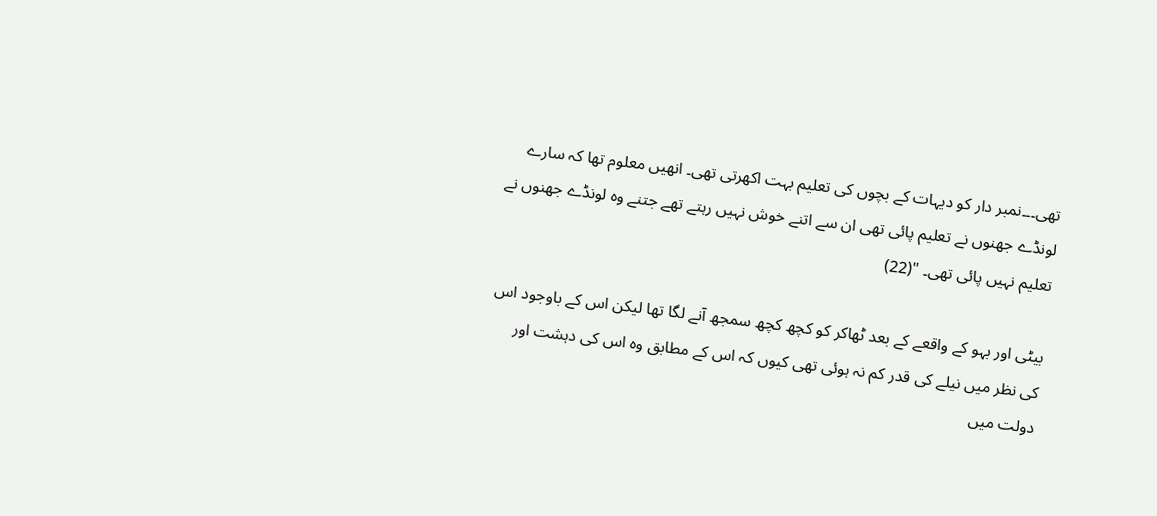تھی۔۔۔نمبر دار کو دیہات کے بچوں کی تعلیم بہت اکھرتی تھی۔ انھیں معلوم تھا کہ سارے لونڈے جھنوں نے تعلیم پائی تھی ان سے اتنے خوش نہیں رہتے تھے جتنے وہ لونڈے جھنوں نے تعلیم نہیں پائی تھی۔ "(22)

بیٹی اور بہو کے واقعے کے بعد ٹھاکر کو کچھ کچھ سمجھ آنے لگا تھا لیکن اس کے باوجود اس کی نظر میں نیلے کی قدر کم نہ ہوئی تھی کیوں کہ اس کے مطابق وہ اس کی دہشت اور دولت میں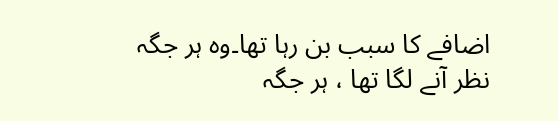اضافے کا سبب بن رہا تھا۔وہ ہر جگہ نظر آنے لگا تھا ، ہر جگہ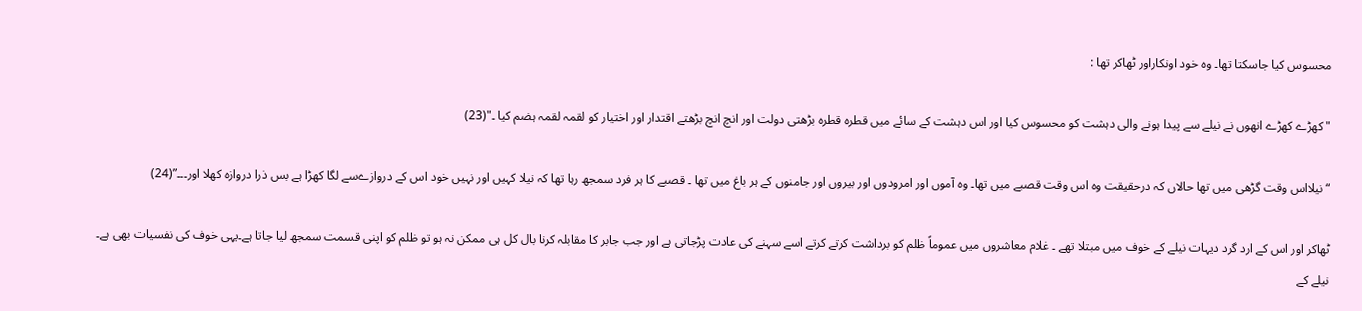محسوس کیا جاسکتا تھا۔ وہ خود اونکاراور ٹھاکر تھا :

"کھڑے کھڑے انھوں نے نیلے سے پیدا ہونے والی دہشت کو محسوس کیا اور اس دہشت کے سائے میں قطرہ قطرہ بڑھتی دولت اور انچ انچ بڑھتے اقتدار اور اختیار کو لقمہ لقمہ ہضم کیا ۔"(23)

“نیلااس وقت گڑھی میں تھا حالاں کہ درحقیقت وہ اس وقت قصبے میں تھا۔ وہ آموں اور امرودوں اور بیروں اور جامنوں کے ہر باغ میں تھا ۔ قصبے کا ہر فرد سمجھ رہا تھا کہ نیلا کہیں اور نہیں خود اس کے دروازےسے لگا کھڑا ہے بس ذرا دروازہ کھلا اور۔۔۔”(24)

ٹھاکر اور اس کے ارد گرد دیہات نیلے کے خوف میں مبتلا تھے ۔ غلام معاشروں میں عموماً ظلم کو برداشت کرتے کرتے اسے سہنے کی عادت پڑجاتی ہے اور جب جابر کا مقابلہ کرنا بال کل ہی ممکن نہ ہو تو ظلم کو اپنی قسمت سمجھ لیا جاتا ہے۔یہی خوف کی نفسیات بھی ہے۔ نیلے کے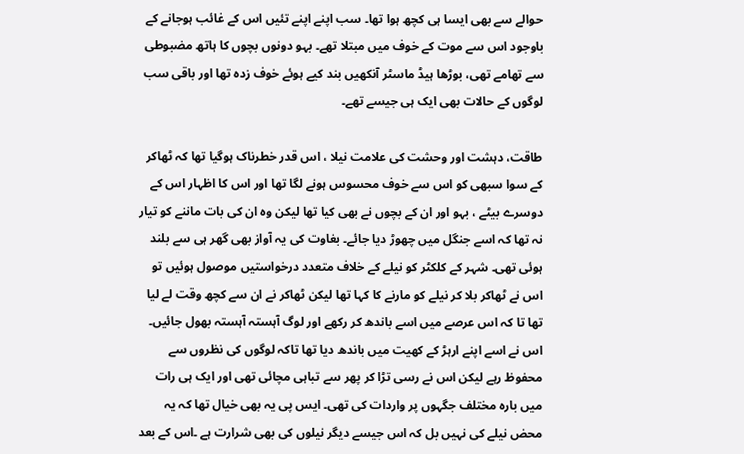حوالے سے بھی ایسا ہی کچھ ہوا تھا۔ سب اپنے اپنے تئیں اس کے غائب ہوجانے کے باوجود اس سے موت کے خوف میں مبتلا تھے۔ بہو دونوں بچوں کا ہاتھ مضبوطی سے تھامے تھی، بوڑھا ہیڈ ماسٹر آنکھیں بند کیے ہوئے خوف زدہ تھا اور باقی سب لوگوں کے حالات بھی ایک ہی جیسے تھے۔

طاقت، دہشت اور وحشت کی علامت نیلا ، اس قدر خطرناک ہوگیا تھا کہ ٹھاکر کے سوا سبھی کو اس سے خوف محسوس ہونے لگا تھا اور اس کا اظہار اس کے دوسرے بیٹے ، بہو اور ان کے بچوں نے بھی کیا تھا لیکن وہ ان کی بات ماننے کو تیار نہ تھا کہ اسے جنگل میں چھوڑ دیا جائے۔ بغاوت کی یہ آواز بھی گھر ہی سے بلند ہوئی تھی۔ شہر کے کلکٹر کو نیلے کے خلاف متعدد درخواستیں موصول ہوئیں تو اس نے ٹھاکر بلا کر نیلے کو مارنے کا کہا تھا لیکن ٹھاکر نے ان سے کچھ وقت لے لیا تھا تا کہ اس عرصے میں اسے باندھ کر رکھے اور لوگ آہستہ آہستہ بھول جائیں۔ اس نے اسے اپنے ارہڑ کے کھیت میں باندھ دیا تھا تاکہ لوگوں کی نظروں سے محفوظ رہے لیکن اس نے رسی تڑا کر پھر سے تباہی مچائی تھی اور ایک ہی رات میں بارہ مختلف جگہوں پر واردات کی تھی۔ ایس پی یہ بھی خیال تھا کہ یہ محض نیلے کی نہیں بل کہ اس جیسے دیگر نیلوں کی بھی شرارت ہے ۔اس کے بعد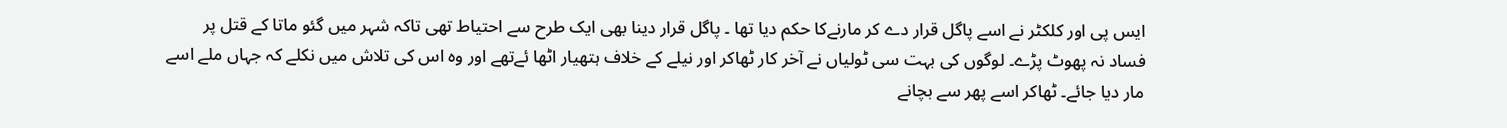ایس پی اور کلکٹر نے اسے پاگل قرار دے کر مارنےکا حکم دیا تھا ۔ پاگل قرار دینا بھی ایک طرح سے احتیاط تھی تاکہ شہر میں گئو ماتا کے قتل پر فساد نہ پھوٹ پڑے۔ لوگوں کی بہت سی ٹولیاں نے آخر کار ٹھاکر اور نیلے کے خلاف ہتھیار اٹھا ئےتھے اور وہ اس کی تلاش میں نکلے کہ جہاں ملے اسے مار دیا جائے۔ ٹھاکر اسے پھر سے بچانے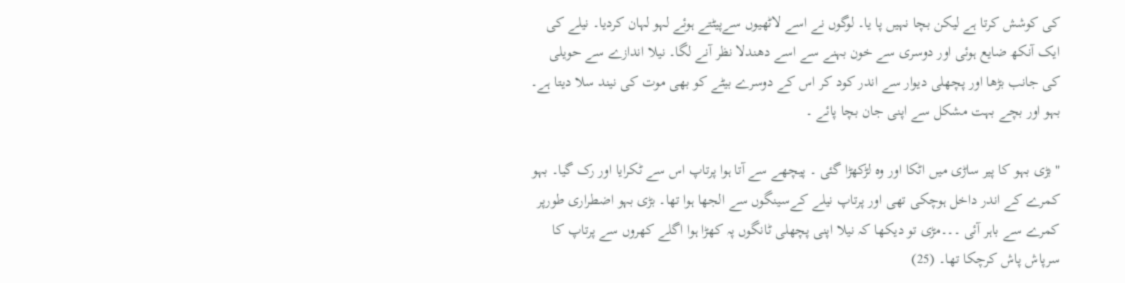کی کوشش کرتا ہے لیکن بچا نہیں پا یا۔ لوگوں نے اسے لاٹھیوں سےپیٹتے ہوئے لہو لہان کردیا۔ نیلے کی ایک آنکھ ضایع ہوئی اور دوسری سے خون بہنے سے اسے دھندلا نظر آنے لگا۔ نیلا اندازے سے حویلی کی جانب بڑھا اور پچھلی دیوار سے اندر کود کر اس کے دوسرے بیٹے کو بھی موت کی نیند سلا دیتا ہے۔ بہو اور بچے بہت مشکل سے اپنی جان بچا پائے ۔

"بڑی بہو کا پیر ساڑی میں اٹکا اور وہ لڑکھڑا گئی ۔ پیچھے سے آتا ہوا پرتاپ اس سے ٹکرایا اور رک گیا۔ بہو کمرے کے اندر داخل ہوچکی تھی اور پرتاپ نیلے کےسینگوں سے الجھا ہوا تھا۔ بڑی بہو اضطراری طورپر کمرے سے باہر آئی ۔۔۔مڑی تو دیکھا کہ نیلا اپنی پچھلی ٹانگوں پہ کھڑا ہوا اگلے کھروں سے پرتاپ کا سرپاش پاش کرچکا تھا۔ (25)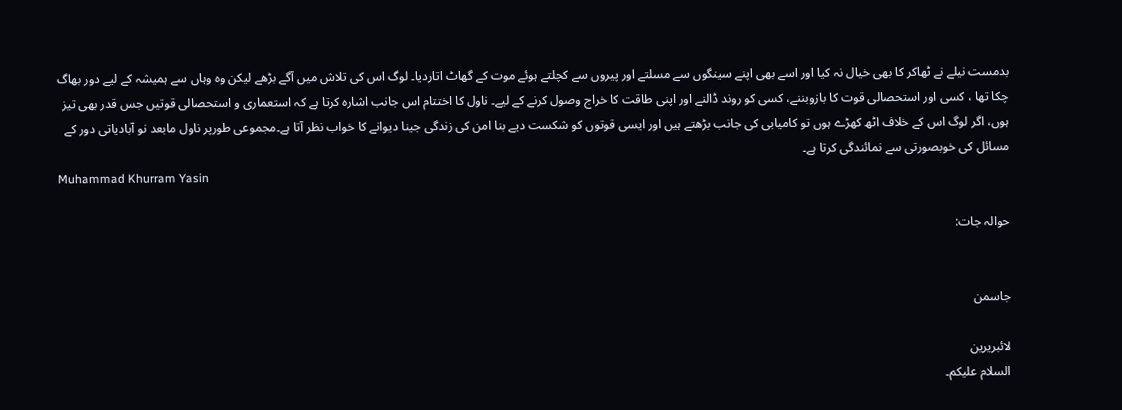بدمست نیلے نے ٹھاکر کا بھی خیال نہ کیا اور اسے بھی اپنے سینگوں سے مسلتے اور پیروں سے کچلتے ہوئے موت کے گھاٹ اتاردیا۔ لوگ اس کی تلاش میں آگے بڑھے لیکن وہ وہاں سے ہمیشہ کے لیے دور بھاگ چکا تھا ، کسی اور استحصالی قوت کا بازوبننے، کسی کو روند ڈالنے اور اپنی طاقت کا خراج وصول کرنے کے لیے۔ ناول کا اختتام اس جانب اشارہ کرتا ہے کہ استعماری و استحصالی قوتیں جس قدر بھی تیز ہوں، اگر لوگ اس کے خلاف اٹھ کھڑے ہوں تو کامیابی کی جانب بڑھتے ہیں اور ایسی قوتوں کو شکست دیے بنا امن کی زندگی جینا دیوانے کا خواب نظر آتا ہے۔مجموعی طورپر ناول مابعد نو آبادیاتی دور کے مسائل کی خوبصورتی سے نمائندگی کرتا ہے۔
Muhammad Khurram Yasin

حوالہ جات:


جاسمن

لائبریرین
السلام علیکم۔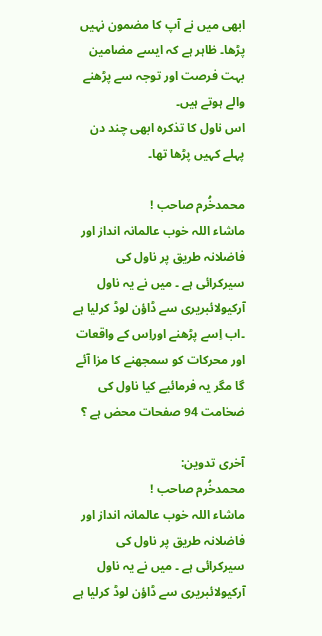ابھی میں نے آپ کا مضمون نہیں پڑھا۔ ظاہر ہے کہ ایسے مضامین بہت فرصت اور توجہ سے پڑھنے والے ہوتے ہیں۔
اس ناول کا تذکرہ ابھی چند دن پہلے کہیں پڑھا تھا۔

محمدخُرم صاحب !
ماشاء اللہ خوب عالمانہ انداز اور فاضلانہ طریق پر ناول کی سیرکرائی ہے ۔ میں نے یہ ناول آرکیولائبریری سے ڈاؤن لوڈ کرلیا ہے ۔اب اِسے پڑھنے اوراِس کے واقعات اور محرکات کو سمجھنے کا مزا آئے گا مگر یہ فرمائیے کیا ناول کی ضخامت 94 صفحات محض ہے ؟

آخری تدوین:
محمدخُرم صاحب !
ماشاء اللہ خوب عالمانہ انداز اور فاضلانہ طریق پر ناول کی سیرکرائی ہے ۔ میں نے یہ ناول آرکیولائبریری سے ڈاؤن لوڈ کرلیا ہے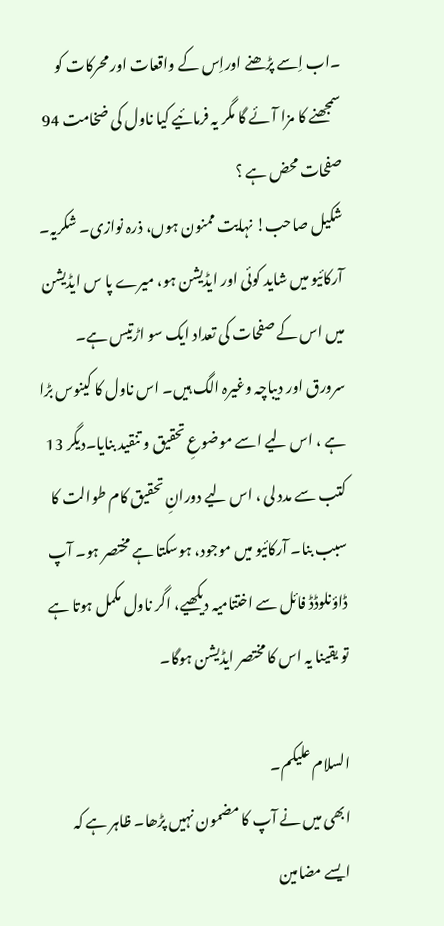۔اب اِسے پڑھنے اوراِس کے واقعات اور محرکات کو سمجھنے کا مزا آئے گا مگر یہ فرمائیے کیا ناول کی ضخامت 94 صفحات محض ہے ؟
شکیل صاحب! نہایت ممنون ہوں، ذرہ نوازی۔ شکریہ۔
آرکائیو میں شاید کوئی اور ایڈیشن ہو، میرے پا س ایڈیشن میں اس کے صفحات کی تعداد ایک سو اڑتیس ہے۔ سرورق اور دیباچہ وغیرہ الگ ہیں۔ اس ناول کا کینوس بڑا ہے ، اس لیے اسے موضوعِ تحقیق و تنقید بنایا۔دیگر 13 کتب سے مدد لی ، اس لیے دورانِ تحقیق کام طوالت کا سبب بنا۔ آرکائیو میں موجود، ہوسکتا ہے مختصر ہو۔ آپ ڈاؤنلوڈڈ فائل سے اختتامیہ دیکھیے، اگر ناول مکمل ہوتا ہے تو یقینا یہ اس کا مختصر ایڈیشن ہوگا۔

السلام علیکم۔
ابھی میں نے آپ کا مضمون نہیں پڑھا۔ ظاہر ہے کہ ایسے مضامین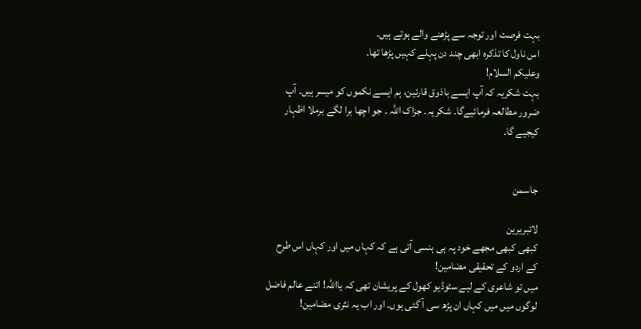بہت فرصت اور توجہ سے پڑھنے والے ہوتے ہیں۔
اس ناول کا تذکرہ ابھی چند دن پہلے کہیں پڑھا تھا۔
وعلیکم السلام!
بہت شکریہ کہ آپ ایسے باذوق قارئین، ہم ایسے نکموں کو میسر ہیں۔ آپ ضرور مطالعہ فرمائیےگا۔ شکریہ۔ جزاک اللہ ۔ جو اچھا برا لگے برملا اظہار کیجیے گا۔


جاسمن

لائبریرین
کبھی کبھی مجھے خود پہ ہی ہنسی آتی ہے کہ کہاں میں اور کہاں اس طرح کے اردو کے تحقیقی مضامین!
میں تو شاعری کے لیے سٹوڈیو کھول کے پریشان تھی کہ یااللہ! اتنے عالم فاضل لوگوں میں میں کہاں ان پڑھ سی آ گئی ہوں۔ اور اب یہ نثری مضامین!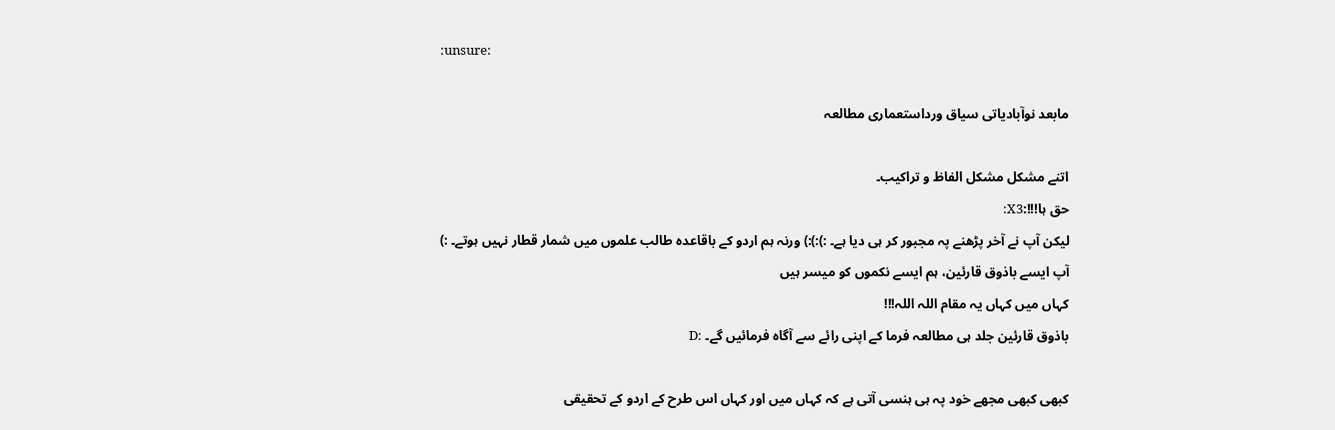:unsure:

مابعد نوآبادیاتی سیاق ورداستعماری مطالعہ

اتنے مشکل مشکل الفاظ و تراکیب۔
حق ہا!!!:X3:
لیکن آپ نے آخر پڑھنے پہ مجبور کر ہی دیا ہے۔ :):):) ورنہ ہم اردو کے باقاعدہ طالب علموں میں شمار قطار نہیں ہوتے۔ :)
آپ ایسے باذوق قارئین، ہم ایسے نکموں کو میسر ہیں
کہاں میں کہاں یہ مقام اللہ اللہ!!!
باذوق قارئین جلد ہی مطالعہ فرما کے اپنی رائے سے آگاہ فرمائیں گے۔ :D

کبھی کبھی مجھے خود پہ ہی ہنسی آتی ہے کہ کہاں میں اور کہاں اس طرح کے اردو کے تحقیقی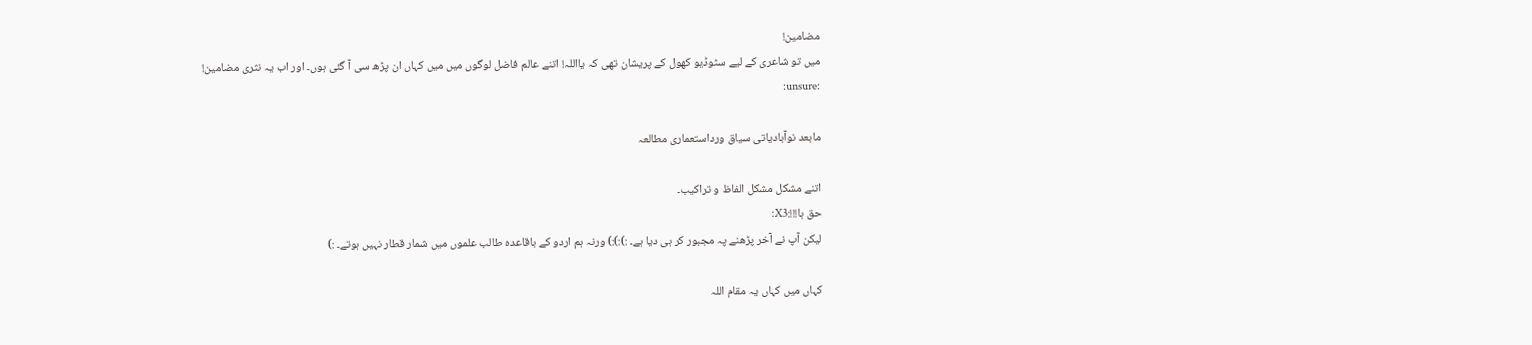مضامین!
میں تو شاعری کے لیے سٹوڈیو کھول کے پریشان تھی کہ یااللہ! اتنے عالم فاضل لوگوں میں میں کہاں ان پڑھ سی آ گئی ہوں۔ اور اب یہ نثری مضامین! :unsure:

مابعد نوآبادیاتی سیاق ورداستعماری مطالعہ

اتنے مشکل مشکل الفاظ و تراکیب۔
حق ہا!!!:X3:
لیکن آپ نے آخر پڑھنے پہ مجبور کر ہی دیا ہے۔ :):):) ورنہ ہم اردو کے باقاعدہ طالب علموں میں شمار قطار نہیں ہوتے۔ :)

کہاں میں کہاں یہ مقام اللہ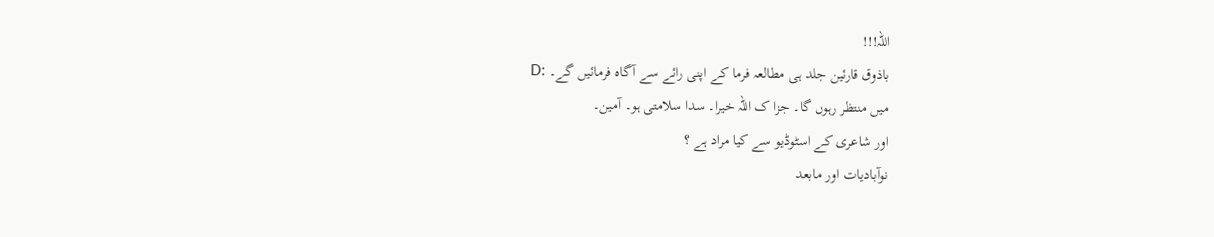اللہ!!!
باذوق قارئین جلد ہی مطالعہ فرما کے اپنی رائے سے آگاہ فرمائیں گے۔ :D
میں منتظر رہوں گا۔ جزا ک اللہ خیرا۔ سدا سلامتی ہو۔ آمین۔
اور شاعری کے اسٹوڈیو سے کیا مراد ہے ؟
نوآبادیات اور مابعد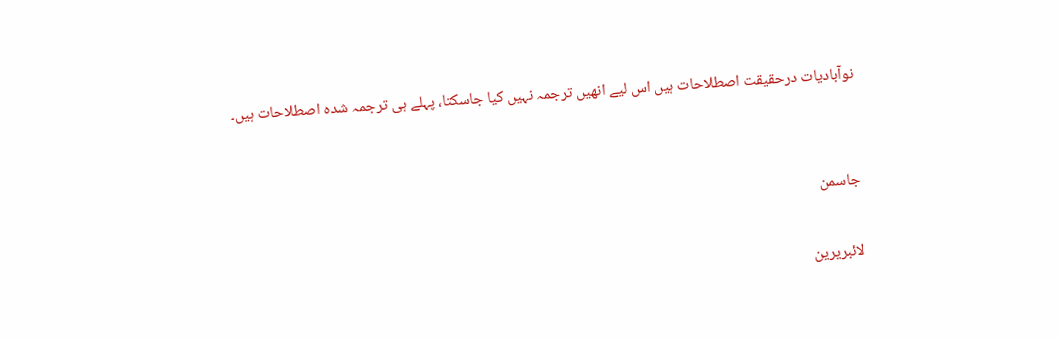نوآبادیات درحقیقت اصطلاحات ہیں اس لیے انھیں ترجمہ نہیں کیا جاسکتا، پہلے ہی ترجمہ شدہ اصطلاحات ہیں۔


جاسمن

لائبریرین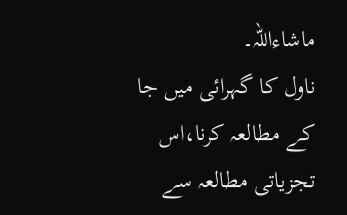ماشاءاللہ۔
ناول کا گہرائی میں جا کے مطالعہ کرنا،اس تجزیاتی مطالعہ سے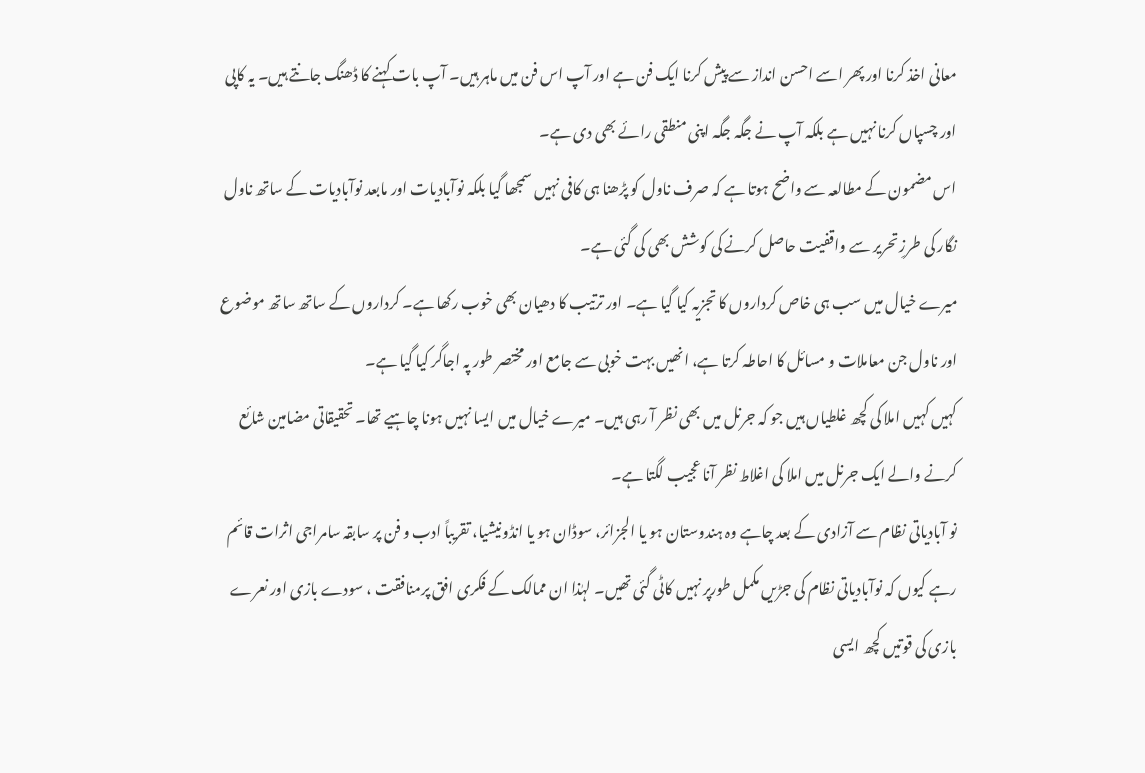معانی اخذ کرنا اور پھر اسے احسن انداز سے پیش کرنا ایک فن ہے اور آپ اس فن میں ماہر ہیں۔ آپ بات کہنے کا ڈھنگ جانتے ہیں۔ یہ کاپی اور چسپاں کرنا نہیں ہے بلکہ آپ نے جگہ جگہ اپنی منطقی رائے بھی دی ہے۔
اس مضمون کے مطالعہ سے واضح ہوتا ہے کہ صرف ناول کو پڑھنا ہی کافی نہیں سمجھا گیا بلکہ نوآبادیات اور مابعد نوآبادیات کے ساتھ ناول نگار کی طرزِ تحریر سے واقفیت حاصل کرنے کی کوشش بھی کی گئی ہے۔
میرے خیال میں سب ہی خاص کرداروں کا تجزیہ کیا گیا ہے۔ اور ترتیب کا دھیان بھی خوب رکھا ہے۔ کرداروں کے ساتھ ساتھ موضوع اور ناول جن معاملات و مسائل کا احاطہ کرتا ہے، انھیں بہت خوبی سے جامع اور مختصر طور پہ اجاگر کیا گیا ہے۔
کہیں کہیں املا کی کچھ غلطیاں ہیں جو کہ جرنل میں بھی نظر آ رہی ہیں۔ میرے خیال میں ایسا نہیں ہونا چاہیے تھا۔ تحقیقاتی مضامین شائع کرنے والے ایک جرنل میں املا کی اغلاط نظر آنا عجیب لگتا ہے۔
نو آبادیاتی نظام سے آزادی کے بعد چاہے وہ ہندوستان ہو یا الجزائر، سوڈان ہو یا انڈونیشیا، تقریباً ادب و فن پر سابقہ سامراجی اثرات قائم رہے کیوں کہ نوآبادیاتی نظام کی جڑیں مکمل طورپر نہیں کاٹی گئی تھیں۔ لہٰذا ان ممالک کے فکری افق پرمنافقت ، سودے بازی اور نعرے بازی کی قوتیں کچھ ایسی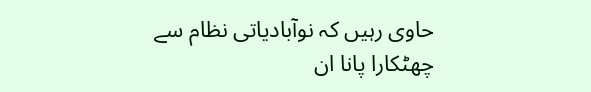حاوی رہیں کہ نوآبادیاتی نظام سے چھٹکارا پانا ان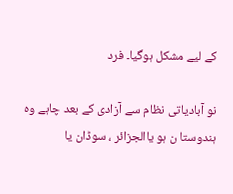کے لیے مشکل ہوگیا۔ فرد

نو آبادیاتی نظام سے آزادی کے بعد چاہے وہ ہندوستا ن ہو یاالجزائر ، سوڈان یا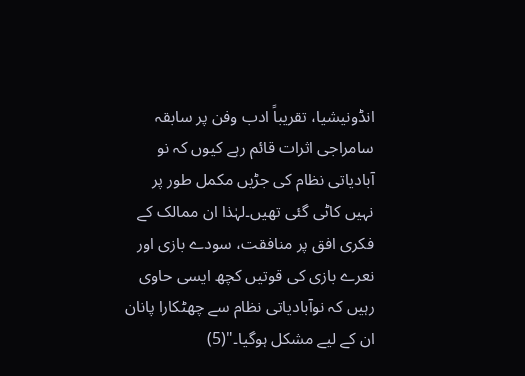انڈونیشیا، تقریباً ادب وفن پر سابقہ سامراجی اثرات قائم رہے کیوں کہ نو آبادیاتی نظام کی جڑیں مکمل طور پر نہیں کاٹی گئی تھیں۔لہٰذا ان ممالک کے فکری افق پر منافقت، سودے بازی اور نعرے بازی کی قوتیں کچھ ایسی حاوی رہیں کہ نوآبادیاتی نظام سے چھٹکارا پانان ان کے لیے مشکل ہوگیا۔"(5)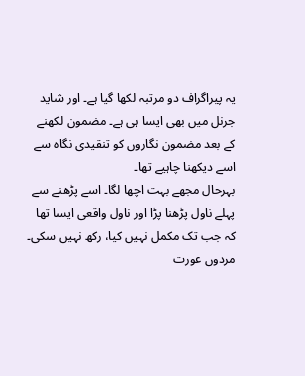یہ پیراگراف دو مرتبہ لکھا گیا ہے۔ اور شاید جرنل میں بھی ایسا ہی ہے۔ مضمون لکھنے کے بعد مضمون نگاروں کو تنقیدی نگاہ سے اسے دیکھنا چاہیے تھا۔
بہرحال مجھے بہت اچھا لگا۔ اسے پڑھنے سے پہلے ناول پڑھنا پڑا اور ناول واقعی ایسا تھا کہ جب تک مکمل نہیں کیا، رکھ نہیں سکی۔
مردوں عورت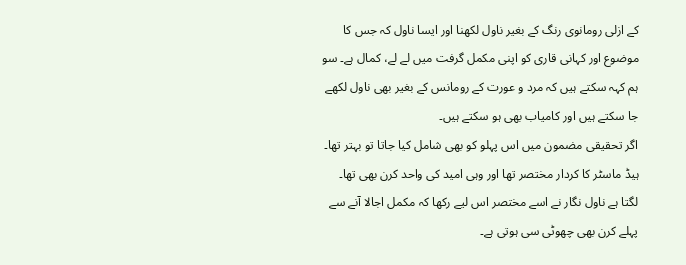کے ازلی رومانوی رنگ کے بغیر ناول لکھنا اور ایسا ناول کہ جس کا موضوع اور کہانی قاری کو اپنی مکمل گرفت میں لے لے، کمال ہے۔ سو ہم کہہ سکتے ہیں کہ مرد و عورت کے رومانس کے بغیر بھی ناول لکھے جا سکتے ہیں اور کامیاب بھی ہو سکتے ہیں۔
اگر تحقیقی مضمون میں اس پہلو کو بھی شامل کیا جاتا تو بہتر تھا۔
ہیڈ ماسٹر کا کردار مختصر تھا اور وہی امید کی واحد کرن بھی تھا۔ لگتا ہے ناول نگار نے اسے مختصر اس لیے رکھا کہ مکمل اجالا آنے سے پہلے کرن بھی چھوٹی سی ہوتی ہے۔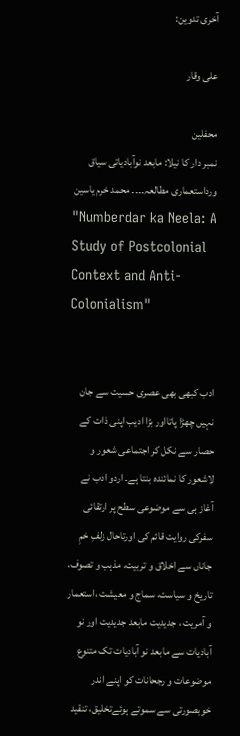آخری تدوین:

علی وقار

محفلین
نمبر دار کا نیلا: مابعد نوآبادیاتی سیاق ورداستعماری مطالعہ۔۔۔۔ محمد خرم یاسین
"Numberdar ka Neela: A Study of Postcolonial Context and Anti-Colonialism"


ادب کبھی بھی عصری حسیت سے جان نہیں چھڑا پاتااور بڑا ادیب اپنی ذات کے حصار سے نکل کر اجتماعی شعور و لاشعور کا نمائندہ بنتا ہے۔ اردو ادب نے آغاز ہی سے موضوعی سطح پر ارتقائی سفرکی روایت قائم کی اورتاحال زلفِ خمِ جاناں سے اخلاق و تربیت، مذہب و تصوف، تاریخ و سیاست، سماج و معیشت ،استعمار و آمریت ، جدیدیت مابعد جدیدیت اور نو آبادیات سے مابعد نو آبادیات تک متنوع موضوعات و رجحانات کو اپنے اندر خوبصورتی سے سموتے ہوئےتخلیق، تنقید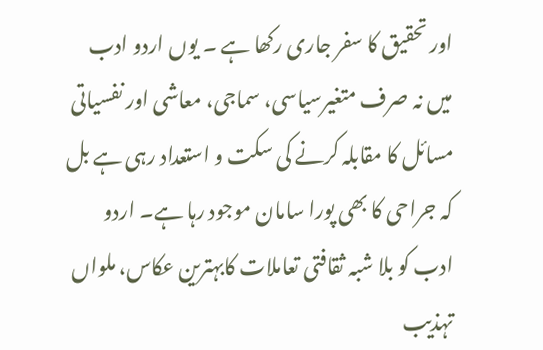اور تحقیق کا سفر جاری رکھا ہے ۔ یوں اردو ادب میں نہ صرف متغیرسیاسی، سماجی، معاشی اور نفسیاتی مسائل کا مقابلہ کرنے کی سکت و استعداد رہی ہے بل کہ جراحی کا بھی پورا سامان موجود رہا ہے۔ اردو ادب کو بلا شبہ ثقافتی تعاملات کابہترین عکاس، ملواں تہذیب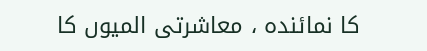کا نمائندہ ، معاشرتی المیوں کا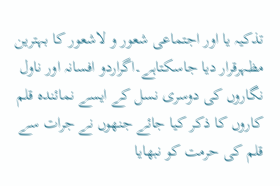تذکیہ یا اور اجتماعی شعور و لاشعور کا بہترین مظہرقرار دیا جاسکتاہے۔اگراردو افسانہ اور ناول نگاروں کی دوسری نسل کے ایسے نمائندہ قلم کاروں کا ذکر کیا جائے جنھوں نے جرات سے قلم کی حرمت کو نبھایا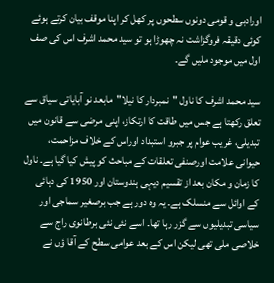اورادبی و قومی دونوں سطحوں پر کھل کر اپنا موقف بیان کرتے ہوئے کوئی دقیقہ فروگزاشت نہ چھوڑا ہو تو سید محمد اشرف اس کی صف اول میں موجود ملیں گے۔

سید محمد اشرف کا ناول "نمبردار کا نیلا"مابعد نو آبایاتی سیاق سے تعلق رکھتا ہے جس میں طاقت کا ارتکاز، اپنی مرضی سے قانون میں تبدیلی، غریب عوام پر جبرو استبداد اوراس کے خلاف مزاحمت، حیوانی علامت اورصنفی تعلقات کے مباحث کو پیش کیا گیا ہے۔ ناول کا زمان و مکان بعد از تقسیم دیہی ہندوستان اور 1950 کی دہائی کے اوائل سے منسلک ہے۔ یہ وہ دور ہے جب برصغیر سماجی اور سیاسی تبدیلیوں سے گزر رہا تھا۔ اسے نئی نئی برطانوی راج سے خلاصی ملی تھی لیکن اس کے بعد عوامی سطح کے آقا ؤں نے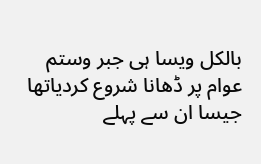بالکل ویسا ہی جبر وستم عوام پر ڈھانا شروع کردیاتھا جیسا ان سے پہلے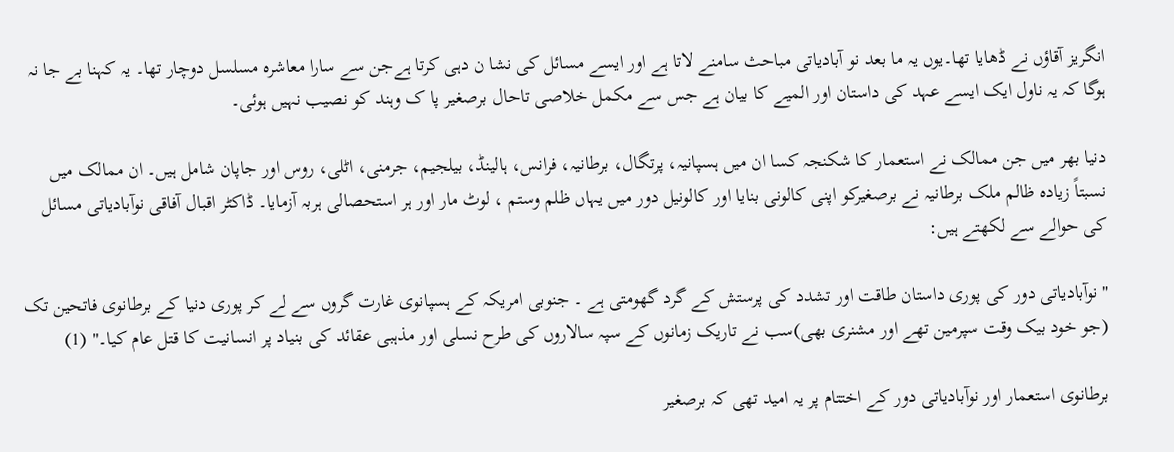انگریز آقاؤں نے ڈھایا تھا۔یوں یہ ما بعد نو آبادیاتی مباحث سامنے لاتا ہے اور ایسے مسائل کی نشا ن دہی کرتا ہےجن سے سارا معاشرہ مسلسل دوچار تھا۔ یہ کہنا بے جا نہ ہوگا کہ یہ ناول ایک ایسے عہد کی داستان اور المیے کا بیان ہے جس سے مکمل خلاصی تاحال برصغیر پا ک وہند کو نصیب نہیں ہوئی۔

دنیا بھر میں جن ممالک نے استعمار کا شکنجہ کسا ان میں ہسپانیہ، پرتگال، برطانیہ، فرانس، ہالینڈ، بیلجیم، جرمنی، اٹلی، روس اور جاپان شامل ہیں۔ ان ممالک میں نسبتاً زیادہ ظالم ملک برطانیہ نے برصغیرکو اپنی کالونی بنایا اور کالونیل دور میں یہاں ظلم وستم ، لوٹ مار اور ہر استحصالی ہربہ آزمایا۔ ڈاکٹر اقبال آفاقی نوآبادیاتی مسائل کی حوالے سے لکھتے ہیں:

"نوآبادیاتی دور کی پوری داستان طاقت اور تشدد کی پرستش کے گرد گھومتی ہے ۔ جنوبی امریکہ کے ہسپانوی غارت گروں سے لے کر پوری دنیا کے برطانوی فاتحین تک (جو خود بیک وقت سپرمین تھے اور مشنری بھی)سب نے تاریک زمانوں کے سپہ سالاروں کی طرح نسلی اور مذہبی عقائد کی بنیاد پر انسانیت کا قتل عام کیا۔" (1)

برطانوی استعمار اور نوآبادیاتی دور کے اختتام پر یہ امید تھی کہ برصغیر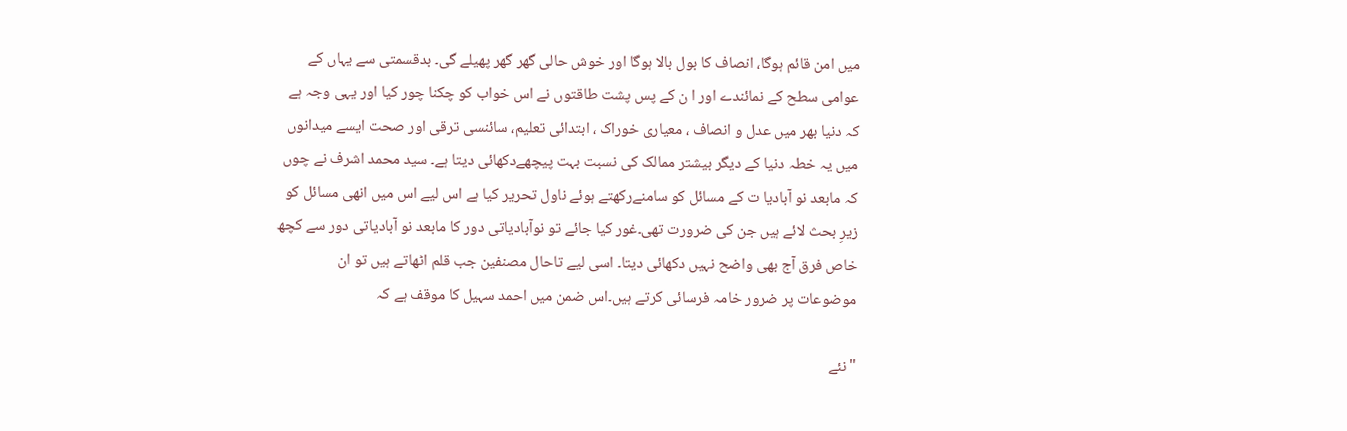میں امن قائم ہوگا، انصاف کا بول بالا ہوگا اور خوش حالی گھر گھر پھیلے گی۔ بدقسمتی سے یہاں کے عوامی سطح کے نمائندے اور ا ن کے پس پشت طاقتوں نے اس خواب کو چکنا چور کیا اور یہی وجہ ہے کہ دنیا بھر میں عدل و انصاف ، معیاری خوراک ، ابتدائی تعلیم، سائنسی ترقی اور صحت ایسے میدانوں میں یہ خطہ دنیا کے دیگر بیشتر ممالک کی نسبت بہت پیچھےدکھائی دیتا ہے۔ سید محمد اشرف نے چوں کہ مابعد نو آبادیا ت کے مسائل کو سامنےرکھتے ہوئے ناول تحریر کیا ہے اس لیے اس میں انھی مسائل کو زیرِ بحث لائے ہیں جن کی ضرورت تھی۔غور کیا جائے تو نوآبادیاتی دور کا مابعد نو آبادیاتی دور سے کچھ خاص فرق آج بھی واضح نہیں دکھائی دیتا۔ اسی لیے تاحال مصنفین جب قلم اٹھاتے ہیں تو ان موضوعات پر ضرور خامہ فرسائی کرتے ہیں۔اس ضمن میں احمد سہیل کا موقف ہے کہ

"نئے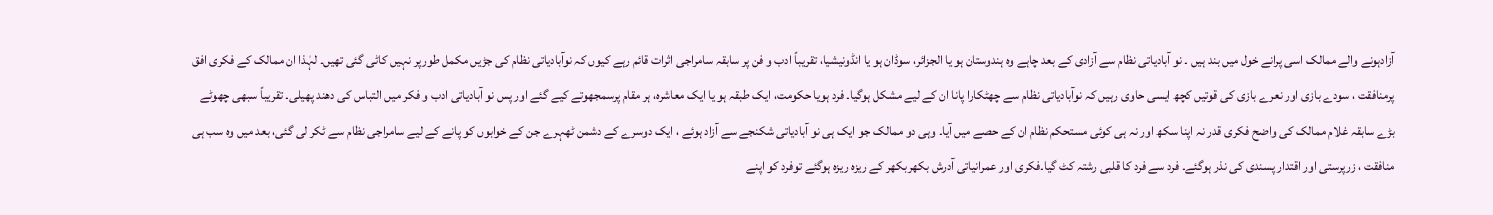آزادہونے والے ممالک اسی پرانے خول میں بند ہیں ۔ نو آبادیاتی نظام سے آزادی کے بعد چاہے وہ ہندوستان ہو یا الجزائر، سوڈان ہو یا انڈونیشیا، تقریباً ادب و فن پر سابقہ سامراجی اثرات قائم رہے کیوں کہ نوآبادیاتی نظام کی جڑیں مکمل طورپر نہیں کاٹی گئی تھیں۔ لہٰذا ان ممالک کے فکری افق پرمنافقت ، سودے بازی اور نعرے بازی کی قوتیں کچھ ایسی حاوی رہیں کہ نوآبادیاتی نظام سے چھٹکارا پانا ان کے لیے مشکل ہوگیا۔ فرد ہویا حکومت، ایک طبقہ ہو یا ایک معاشرہ، ہر مقام پرسمجھوتے کیے گئے اور پس نو آبادیاتی ادب و فکر میں التباس کی دھند پھیلی۔ تقریباً سبھی چھوٹے بڑے سابقہ غلام ممالک کی واضح فکری قدر نہ اپنا سکھ اور نہ ہی کوئی مستحکم نظام ان کے حصے میں آیا۔ وہی دو ممالک جو ایک ہی نو آبادیاتی شکنجے سے آزاد ہوئے ، ایک دوسرے کے دشمن ٹھہرے جن کے خوابوں کو پانے کے لیے سامراجی نظام سے ٹکر لی گئی، بعد میں وہ سب ہی منافقت ، زرپرستی اور اقتدار پسندی کی نذر ہوگئے۔ فرد سے فرد کا قلبی رشتہ کٹ گیا۔فکری اور عمرانیاتی آدرش بکھربکھر کے ریزہ ریزہ ہوگئے توفرد کو اپنے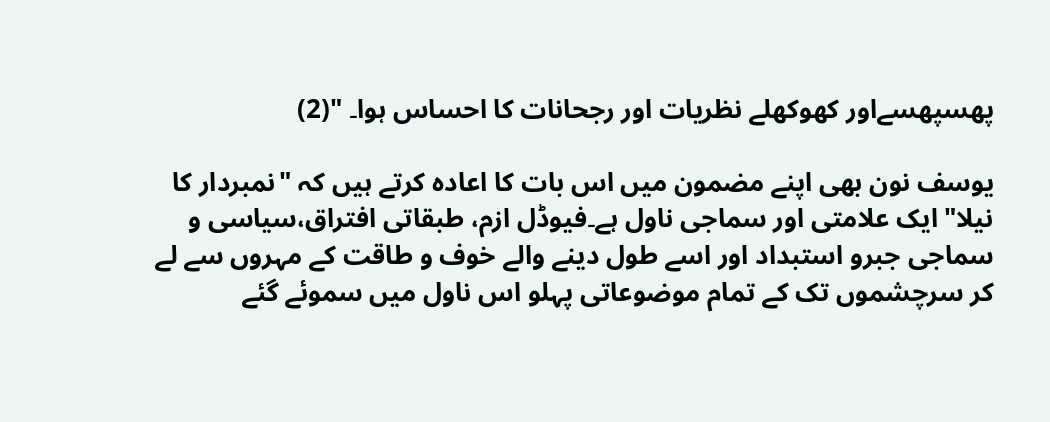پھسپھسےاور کھوکھلے نظریات اور رجحانات کا احساس ہوا۔ "(2)

یوسف نون بھی اپنے مضمون میں اس بات کا اعادہ کرتے ہیں کہ "نمبردار کا نیلا" ایک علامتی اور سماجی ناول ہے۔فیوڈل ازم، طبقاتی افتراق،سیاسی و سماجی جبرو استبداد اور اسے طول دینے والے خوف و طاقت کے مہروں سے لے کر سرچشموں تک کے تمام موضوعاتی پہلو اس ناول میں سموئے گئے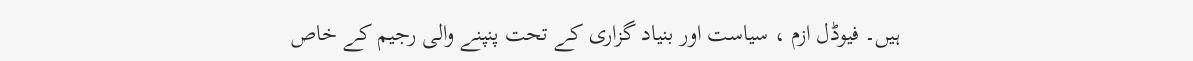ہیں۔ فیوڈل ازم ، سیاست اور بنیاد گزاری کے تحت پنپنے والی رجیم کے خاص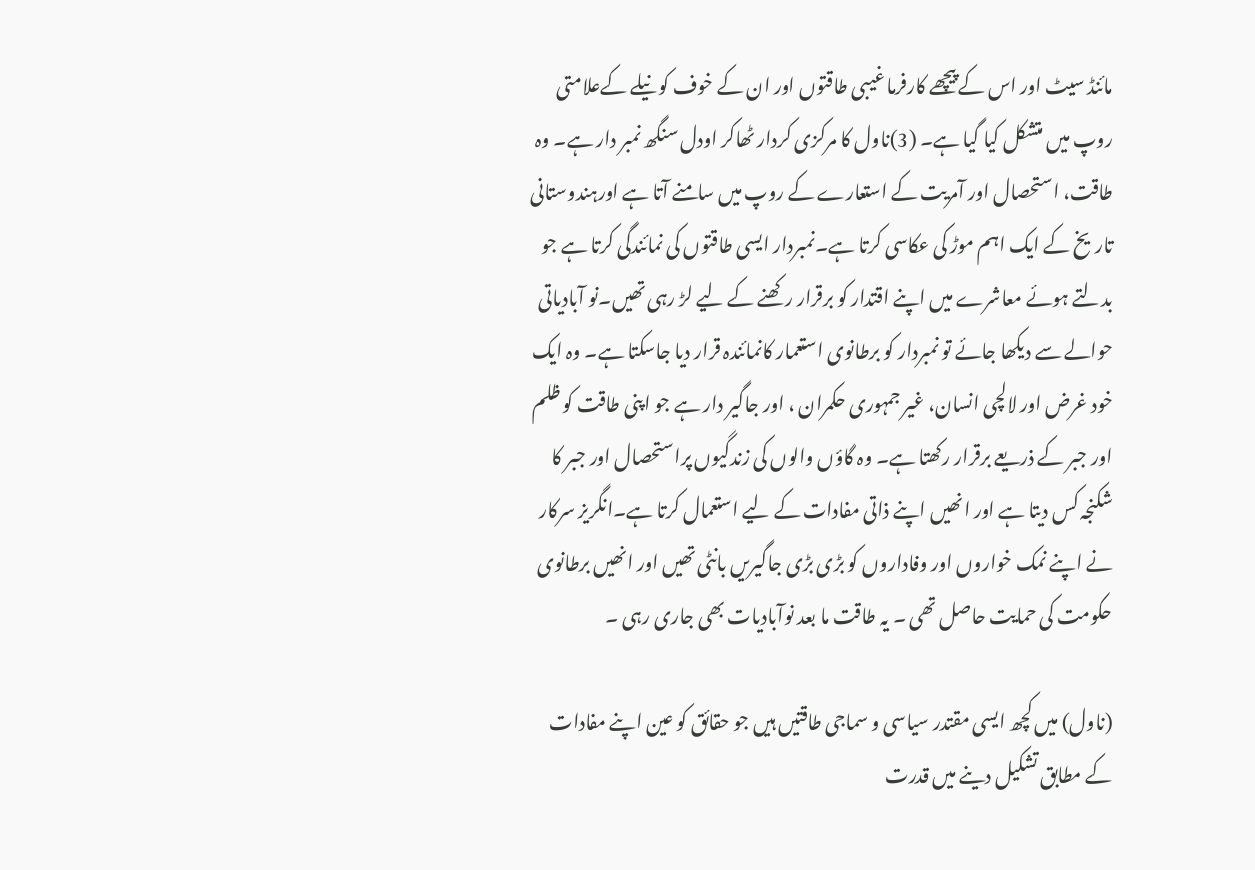مائنڈ سیٹ اور اس کےپیچھے کارفرما غیبی طاقتوں اور ان کے خوف کو نیلے کےعلامتی روپ میں متشکل کیا گیا ہے۔ (3)ناول کا مرکزی کردار ٹھاکر اودل سنگھ نمبر دار ہے۔ وہ طاقت، استحصال اور آمریت کے استعارے کے روپ میں سامنے آتا ہے اورہندوستانی تاریخ کے ایک اہم موڑ کی عکاسی کرتا ہے۔نمبردار ایسی طاقتوں کی نمائندگی کرتا ہے جو بدلتے ہوئے معاشرے میں اپنے اقتدار کو برقرار رکھنے کے لیے لڑ رہی تھیں۔نو آبادیاتی حوالے سے دیکھا جائے تو نمبردار کو برطانوی استعمار کانمائندہ قرار دیا جاسکتا ہے۔ وہ ایک خود غرض اور لالچی انسان، غیر جمہوری حکمران ، اور جاگیر دار ہے جو اپنی طاقت کو ظلم اور جبر کے ذریعے برقرار رکھتا ہے۔ وہ گاؤں والوں کی زندگیوں پراستحصال اور جبر کا شکنجہ کس دیتا ہے اور انھیں اپنے ذاتی مفادات کے لیے استعمال کرتا ہے۔انگریز سرکار نے اپنے نمک خواروں اور وفاداروں کو بڑی بڑی جاگیریں بانٹی تھیں اور انھیں برطانوی حکومت کی حمایت حاصل تھی ۔ یہ طاقت ما بعد نوآبادیات بھی جاری رہی ۔

(ناول) میں کچھ ایسی مقتدر سیاسی و سماجی طاقتیں ہیں جو حقائق کو عین اپنے مفادات کے مطابق تشکیل دینے میں قدرت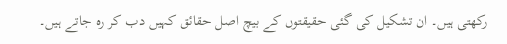رکھتی ہیں۔ ان تشکیل کی گئی حقیقتوں کے بیچ اصل حقائق کہیں دب کر رہ جاتے ہیں۔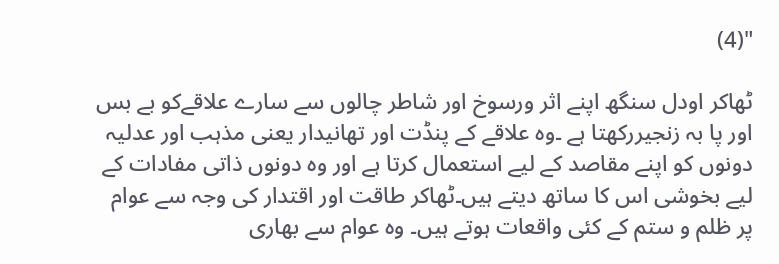"(4)

ٹھاکر اودل سنگھ اپنے اثر ورسوخ اور شاطر چالوں سے سارے علاقےکو بے بس اور پا بہ زنجیررکھتا ہے ۔وہ علاقے کے پنڈت اور تھانیدار یعنی مذہب اور عدلیہ دونوں کو اپنے مقاصد کے لیے استعمال کرتا ہے اور وہ دونوں ذاتی مفادات کے لیے بخوشی اس کا ساتھ دیتے ہیں۔ٹھاکر طاقت اور اقتدار کی وجہ سے عوام پر ظلم و ستم کے کئی واقعات ہوتے ہیں۔ وہ عوام سے بھاری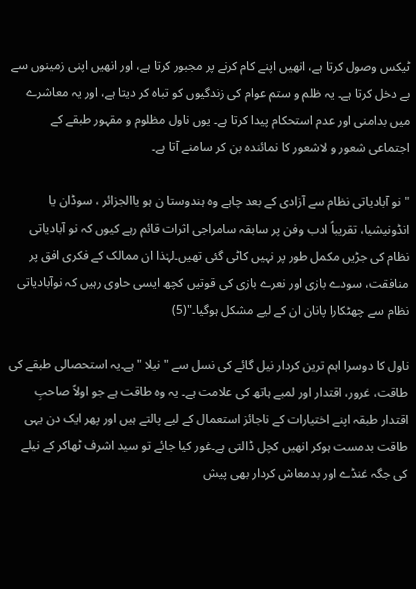ٹیکس وصول کرتا ہے، انھیں اپنے کام کرنے پر مجبور کرتا ہے، اور انھیں اپنی زمینوں سے بے دخل کرتا ہے۔ یہ ظلم و ستم عوام کی زندگیوں کو تباہ کر دیتا ہے، اور یہ معاشرے میں بدامنی اور عدم استحکام پیدا کرتا ہے۔ یوں ناول مظلوم و مقہور طبقے کے اجتماعی شعور و لاشعور کا نمائندہ بن کر سامنے آتا ہے۔

"نو آبادیاتی نظام سے آزادی کے بعد چاہے وہ ہندوستا ن ہو یاالجزائر ، سوڈان یا انڈونیشیا، تقریباً ادب وفن پر سابقہ سامراجی اثرات قائم رہے کیوں کہ نو آبادیاتی نظام کی جڑیں مکمل طور پر نہیں کاٹی گئی تھیں۔لہٰذا ان ممالک کے فکری افق پر منافقت، سودے بازی اور نعرے بازی کی قوتیں کچھ ایسی حاوی رہیں کہ نوآبادیاتی نظام سے چھٹکارا پانان ان کے لیے مشکل ہوگیا۔"(5)

ناول کا دوسرا اہم ترین کردار نیل گائے کی نسل سے "نیلا "ہے۔یہ استحصالی طبقے کی طاقت، غرور، اقتدار اور لمبے ہاتھ کی علامت ہے۔ یہ وہ طاقت ہے جو اولاً صاحبِ اقتدار طبقہ اپنے اختیارات کے ناجائز استعمال کے لیے پالتے ہیں اور پھر ایک دن یہی طاقت بدمست ہوکر انھیں کچل ڈالتی ہے۔غور کیا جائے تو سید اشرف ٹھاکر کے نیلے کی جگہ غنڈے اور بدمعاش کردار بھی پیش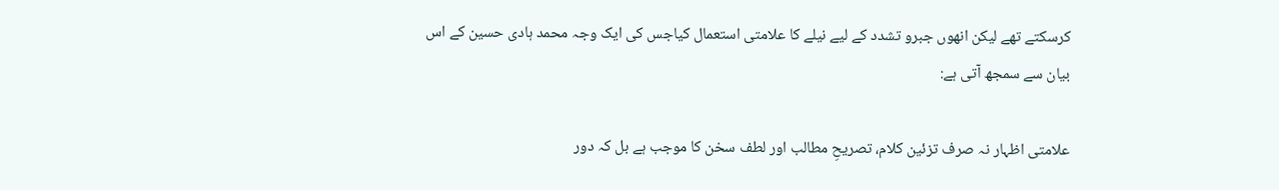کرسکتے تھے لیکن انھوں جبرو تشدد کے لیے نیلے کا علامتی استعمال کیاجس کی ایک وجہ محمد ہادی حسین کے اس بیان سے سمجھ آتی ہے:

علامتی اظہار نہ صرف تزئین کلام، تصریحِ مطالب اور لطف سخن کا موجب ہے بل کہ دور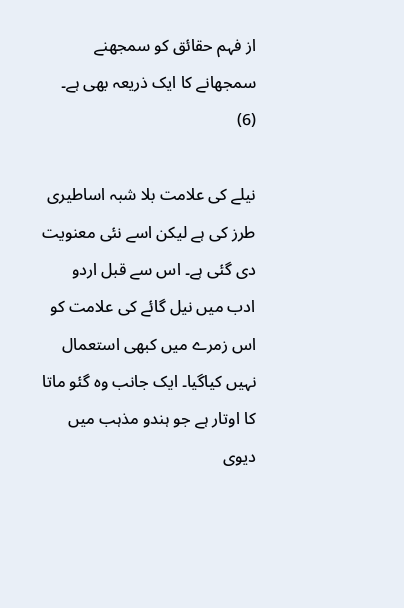از فہم حقائق کو سمجھنے سمجھانے کا ایک ذریعہ بھی ہے۔ (6)

نیلے کی علامت بلا شبہ اساطیری طرز کی ہے لیکن اسے نئی معنویت دی گئی ہے۔ اس سے قبل اردو ادب میں نیل گائے کی علامت کو اس زمرے میں کبھی استعمال نہیں کیاگیا۔ ایک جانب وہ گئو ماتا کا اوتار ہے جو ہندو مذہب میں دیوی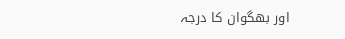اور بھگوان کا درجہ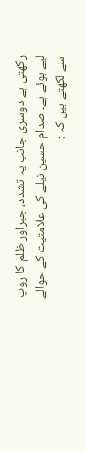رکھتی ہے دوسری جانب یہ تشدد، جبراور ظلم کا روپ لیے ہوئے ہے۔ صدام حسین نیلے کی علامتیت کے حوالے سے لکھتے ہیں کہ :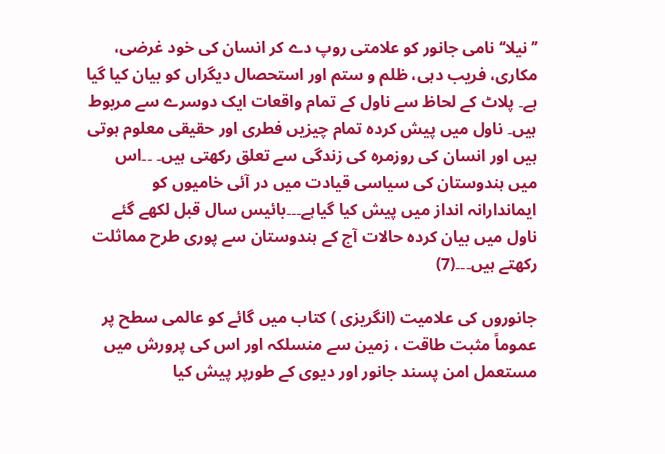’’نیلا‘‘ نامی جانور کو علامتی روپ دے کر انسان کی خود غرضی، مکاری، فریب دہی، ظلم و ستم اور استحصال دیگراں کو بیان کیا گیا ہے۔ پلاٹ کے لحاظ سے ناول کے تمام واقعات ایک دوسرے سے مربوط ہیں۔ ناول میں پیش کردہ تمام چیزیں فطری اور حقیقی معلوم ہوتی ہیں اور انسان کی روزمرہ کی زندگی سے تعلق رکھتی ہیں۔ ۔۔اس میں ہندوستان کی سیاسی قیادت میں در آئی خامیوں کو ایماندارانہ انداز میں پیش کیا گیاہے۔۔۔بائیس سال قبل لکھے گئے ناول میں بیان کردہ حالات آج کے ہندوستان سے پوری طرح مماثلت رکھتے ہیں۔۔۔(7)

جانوروں کی علامیت (انگریزی ) کتاب میں گائے کو عالمی سطح پر عموماً مثبت طاقت ، زمین سے منسلکہ اور اس کی پرورش میں مستعمل امن پسند جانور اور دیوی کے طورپر پیش کیا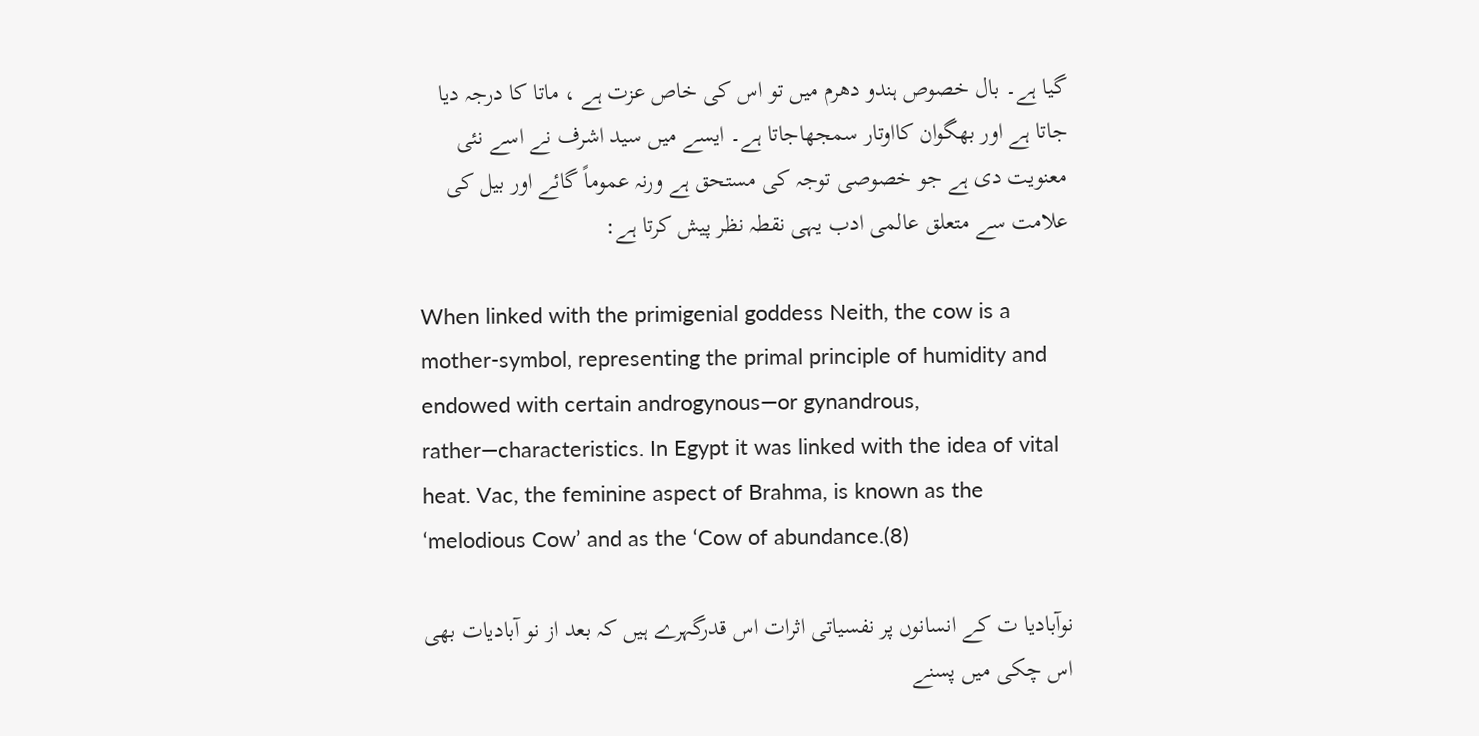گیا ہے۔ بال خصوص ہندو دھرم میں تو اس کی خاص عزت ہے ، ماتا کا درجہ دیا جاتا ہے اور بھگوان کااوتار سمجھاجاتا ہے۔ ایسے میں سید اشرف نے اسے نئی معنویت دی ہے جو خصوصی توجہ کی مستحق ہے ورنہ عموماً گائے اور بیل کی علامت سے متعلق عالمی ادب یہی نقطہ نظر پیش کرتا ہے:

When linked with the primigenial goddess Neith, the cow is a mother-symbol, representing the primal principle of humidity and endowed with certain androgynous—or gynandrous, rather—characteristics. In Egypt it was linked with the idea of vital heat. Vac, the feminine aspect of Brahma, is known as the ‘melodious Cow’ and as the ‘Cow of abundance.(8)

نوآبادیا ت کے انسانوں پر نفسیاتی اثرات اس قدرگہرے ہیں کہ بعد از نو آبادیات بھی اس چکی میں پسنے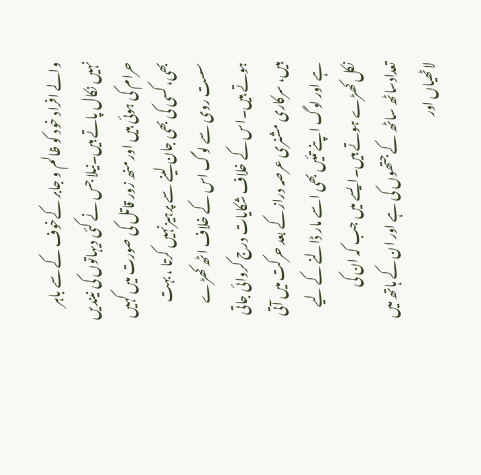والے افراد خود کو ظالم و جابر کےخوف کے سے باہر نہیں نکال پاتے ہیں۔نیلا جس نے کئی دیہاتوں کی نیندیں حرام کی ہوئی ہیں اور منھ زور قاتل کی صورت میں کہیں بھی، کسی کی بھی جان لینے سے پرہیزنہیں کرتا ، بہت سست روی سے لوگ اس کے خلاف اٹھ کھڑے ہوتے ہیں۔اس کے خلاف شکایات درج کروائی جاتی ہیں، سرکاری مشنری عرصہ دراز کے بعد حرکت میں آتی ہے اور لوگ اپنے تئیں بھی اسے مار ڈالنے کے لیے نکل کھڑے ہوتے ہیں۔ایسے میں جب کہ ان کی تعدادساٹھ ساٹھ کے جتھوں کی ہے اور ان کے ہاتھ میں لاٹھیاں اور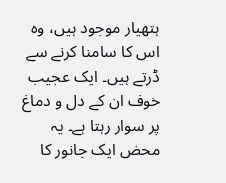ہتھیار موجود ہیں، وہ اس کا سامنا کرنے سے ڈرتے ہیں۔ ایک عجیب خوف ان کے دل و دماغ پر سوار رہتا ہے۔ یہ محض ایک جانور کا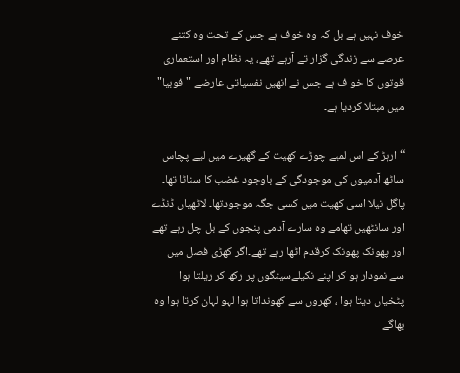خوف نہیں ہے بل کہ وہ خوف ہے جس کے تحت وہ کتنے عرصے سے زندگی گزار تے آرہے تھے، یہ نظام اور استعماری قوتوں کا خو ف ہے جس نے انھیں نفسیاتی عارضے "فوبیا" میں مبتلا کردیا ہے۔

“ارہڑ کے اس لمبے چوڑے کھیت کے گھیرے میں لیے پچاس ساٹھ آدمیوں کی موجودگی کے باوجود غضب کا سناٹا تھا۔ پاگل نیلا اسی کھیت میں کسی جگہ موجودتھا۔ لاٹھیاں ڈنڈے اور سانٹھیں تھامے وہ سارے آدمی پنجوں کے بل چل رہے تھے اور پھونک پھونک کرقدم اٹھا رہے تھے۔اگر کھڑی فصل میں سے نمودار ہو کر اپنے نکیلےسینگوں پر رکھ کر ریلتا ہوا پٹخیاں دیتا ہوا ، کھروں سے کھونداتا ہوا لہو لہان کرتا ہوا وہ بھاگے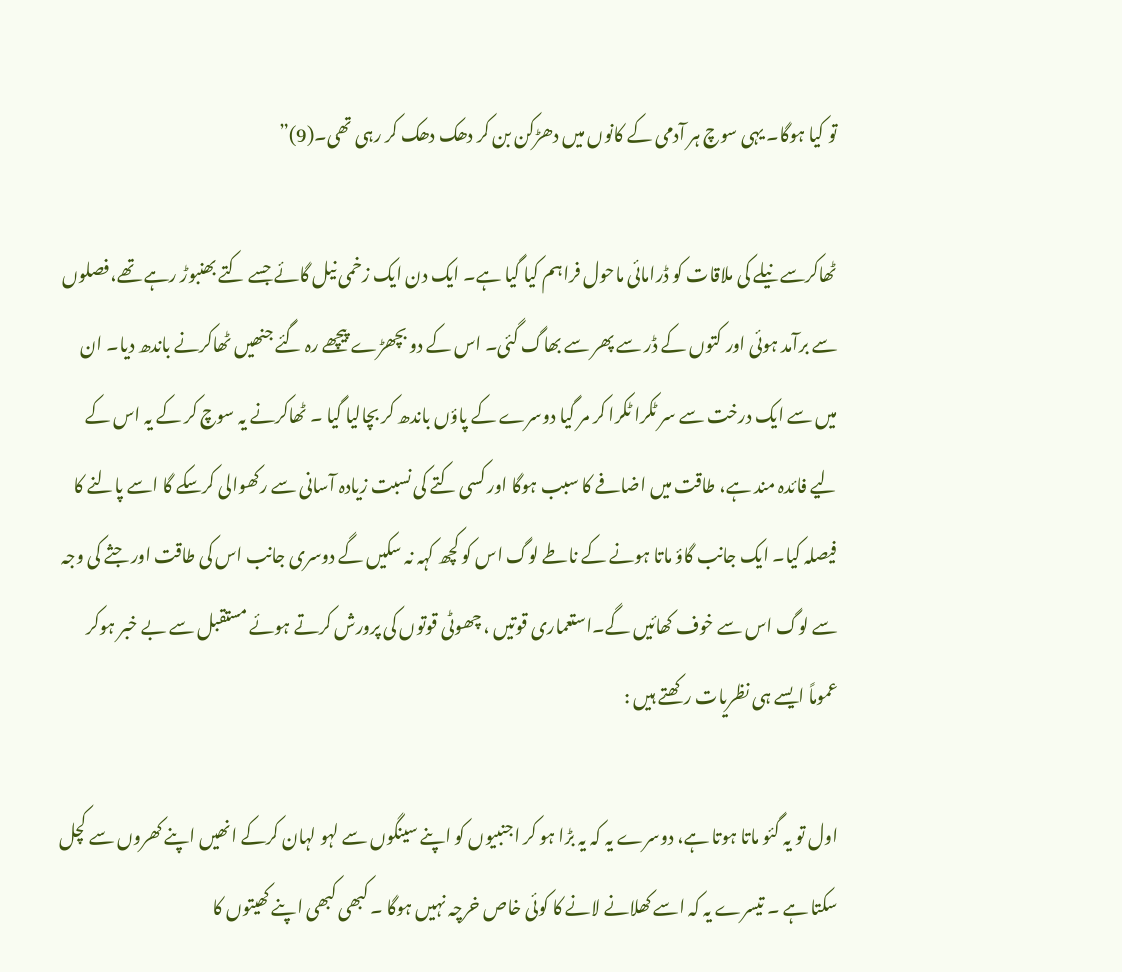تو کیا ہوگا۔ یہی سوچ ہر آدمی کے کانوں میں دھڑکن بن کر دھک دھک کر رہی تھی۔(9)”

ٹھاکرسے نیلے کی ملاقات کو ڈرامائی ماحول فراہم کیا گیا ہے۔ ایک دن ایک زخمی نیل گائے جسے کتے بھنبوڑ رہے تھے،فصلوں سے برآمد ہوئی اور کتوں کے ڈر سے پھر سے بھاگ گئی۔ اس کے دو بچھڑے پیچھے رہ گئے جنھیں ٹھاکرنے باندھ دیا۔ ان میں سے ایک درخت سے سر ٹکرا ٹکرا کر مر گیا دوسرے کے پاؤں باندھ کر بچالیا گیا ۔ ٹھاکرنے یہ سوچ کر کے یہ اس کے لیے فائدہ مند ہے، طاقت میں اضافے کا سبب ہوگا اور کسی کتے کی نسبت زیادہ آسانی سے رکھوالی کرسکے گا اسے پالنے کا فیصلہ کیا۔ ایک جانب گاؤ ماتا ہونے کے ناطے لوگ اس کو کچھ کہہ نہ سکیں گے دوسری جانب اس کی طاقت اور جثے کی وجہ سے لوگ اس سے خوف کھائیں گے۔استعماری قوتیں ، چھوٹی قوتوں کی پرورش کرتے ہوئے مستقبل سے بے خبر ہوکر عموماً ایسے ہی نظریات رکھتے ہیں :

اول تو یہ گئو ماتا ہوتا ہے، دوسرے یہ کہ یہ بڑا ہو کر اجنبیوں کو اپنے سینگوں سے لہو لہان کرکے انھیں اپنے کھروں سے کچل سکتا ہے ۔ تیسرے یہ کہ اسے کھلانے لانے کا کوئی خاص خرچہ نہیں ہوگا ۔ کبھی کبھی اپنے کھیتوں کا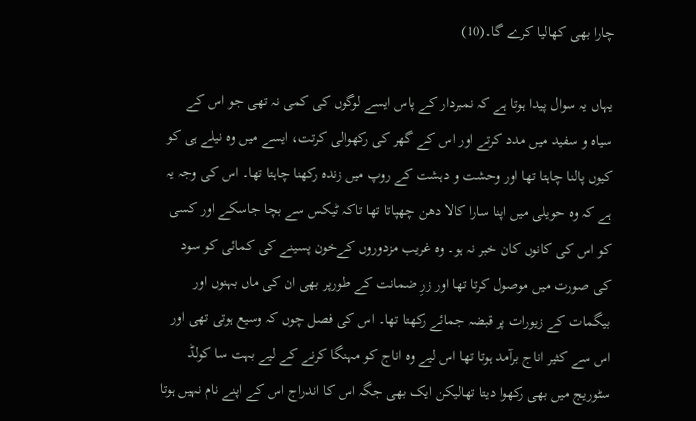چارا بھی کھالیا کرے گا۔(10)

یہاں یہ سوال پیدا ہوتا ہے کہ نمبردار کے پاس ایسے لوگوں کی کمی نہ تھی جو اس کے سیاہ و سفید میں مدد کرتے اور اس کے گھر کی رکھوالی کرتت، ایسے میں وہ نیلے ہی کو کیوں پالنا چاہتا تھا اور وحشت و دہشت کے روپ میں زندہ رکھنا چاہتا تھا۔ اس کی وجہ یہ ہے کہ وہ حویلی میں اپنا سارا کالا دھن چھپاتا تھا تاکہ ٹیکس سے بچا جاسکے اور کسی کو اس کی کانوں کان خبر نہ ہو۔ وہ غریب مزدوروں کےخون پسینے کی کمائی کو سود کی صورت میں موصول کرتا تھا اور زرِ ضمانت کے طورپر بھی ان کی ماں بہنوں اور بیگمات کے زیورات پر قبضہ جمائے رکھتا تھا۔ اس کی فصل چوں کہ وسیع ہوتی تھی اور اس سے کثیر اناج برآمد ہوتا تھا اس لیے وہ اناج کو مہنگا کرنے کے لیے بہت سا کولڈ سٹوریج میں بھی رکھوا دیتا تھالیکن ایک بھی جگہ اس کا اندراج اس کے اپنے نام نہیں ہوتا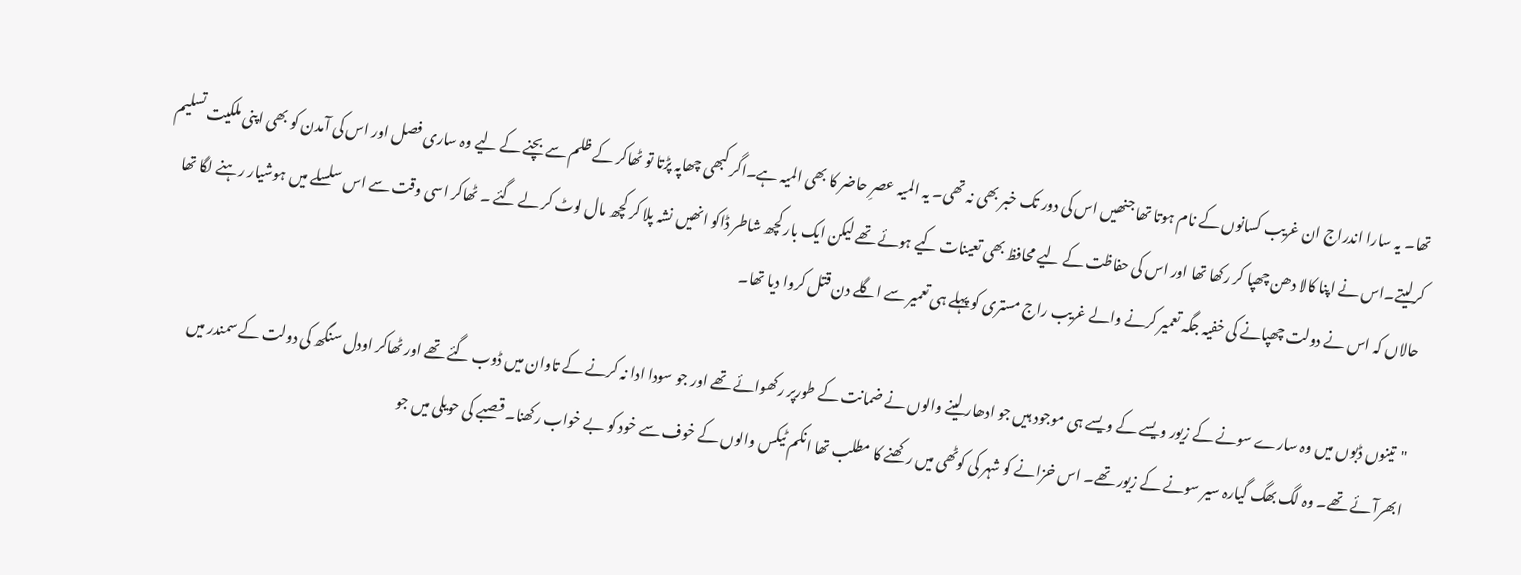تھا۔ یہ سارا اندراج ان غریب کسانوں کے نام ہوتا تھا جنھیں اس کی دور تک خبر بھی نہ تھی۔ یہ المیہ عصرِ حاضر کا بھی المیہ ہے۔اگر کبھی چھاپہ پڑتا تو ٹھاکر کے ظلم سے بچنے کے لیے وہ ساری فصل اور اس کی آمدن کو بھی اپنی ملکیت تسلیم کرلیتے۔اس نے اپنا کالا دھن چھپا کر رکھا تھا اور اس کی حفاظت کے لیے محافظ بھی تعینات کیے ہوئے تھے لیکن ایک بار کچھ شاطر ڈاکو انھیں نشہ پلا کر کچھ مال لوٹ کر لے گئے ۔ ٹھاکر اسی وقت سے اس سلسلے میں ہوشیار رہنے لگا تھا حالاں کہ اس نے دولت چھپانے کی خفیہ جگہ تعمیر کرنے والے غریب راج مستری کو پہلے ہی تعمیر سے اگلے دن قتل کروا دیا تھا۔

"تینوں ڈبوں میں وہ سارے سونے کے زیور ویسے کے ویسے ہی موجود ہیں جو ادھار لینے والوں نے ضمانت کے طورپر رکھوائے تھے اور جو سودا ادا نہ کرنے کے تاوان میں ڈوب گئے تھے اور ٹھاکر اودل سنگھ کی دولت کے سمندر میں ابھرآئے تھے۔ وہ لگ بھگ گیارہ سیر سونے کے زیور تھے۔ اس خزانے کو شہر کی کوٹھی میں رکھنے کا مطلب تھا انکم ٹیکس والوں کے خوف سے خود کو بے خواب رکھنا۔ قصبے کی حویلی میں جو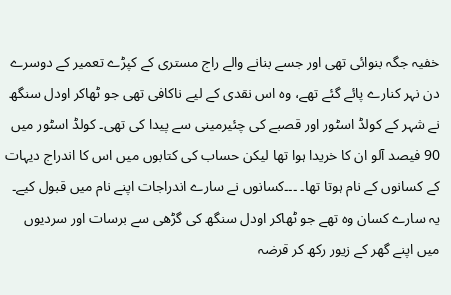خفیہ جگہ بنوائی تھی اور جسے بنانے والے راج مستری کے کپڑے تعمیر کے دوسرے دن نہر کنارے پائے گئے تھے، وہ اس نقدی کے لیے ناکافی تھی جو ٹھاکر اودل سنگھ نے شہر کے کولڈ اسٹور اور قصبے کی چئیرمینی سے پیدا کی تھی۔ کولڈ اسٹور میں 90 فیصد آلو ان کا خریدا ہوا تھا لیکن حساب کی کتابوں میں اس کا اندراج دیہات کے کسانوں کے نام ہوتا تھا۔ ۔۔۔کسانوں نے سارے اندراجات اپنے نام میں قبول کیے۔ یہ سارے کسان وہ تھے جو ٹھاکر اودل سنگھ کی گڑھی سے برسات اور سردیوں میں اپنے گھر کے زیور رکھ کر قرضہ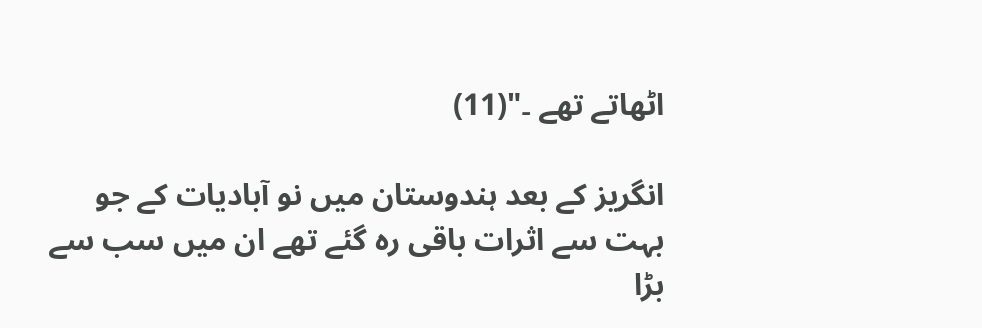اٹھاتے تھے ۔"(11)

انگریز کے بعد ہندوستان میں نو آبادیات کے جو بہت سے اثرات باقی رہ گئے تھے ان میں سب سے بڑا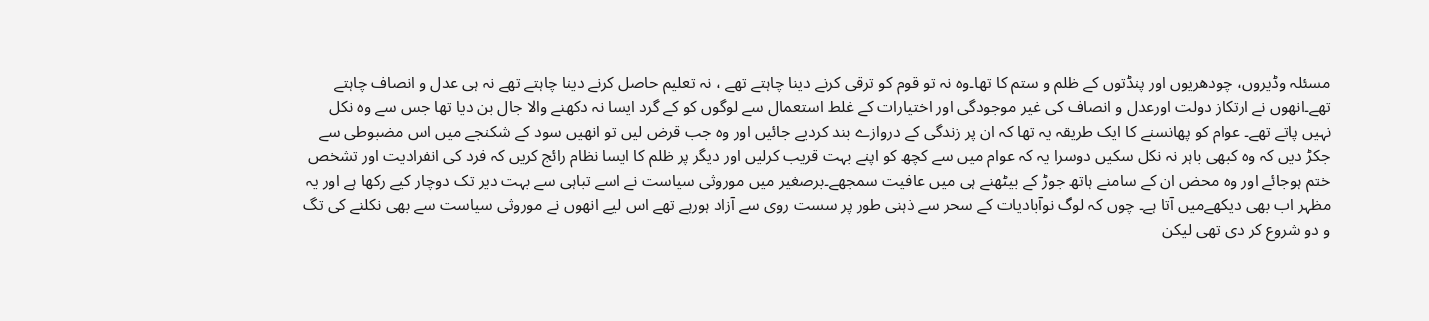مسئلہ وڈیروں، چودھریوں اور پنڈتوں کے ظلم و ستم کا تھا۔وہ نہ تو قوم کو ترقی کرنے دینا چاہتے تھے ، نہ تعلیم حاصل کرنے دینا چاہتے تھے نہ ہی عدل و انصاف چاہتے تھے۔انھوں نے ارتکاز دولت اورعدل و انصاف کی غیر موجودگی اور اختیارات کے غلط استعمال سے لوگوں کو کے گرد ایسا نہ دکھنے والا جال بن دیا تھا جس سے وہ نکل نہیں پاتے تھے۔ عوام کو پھانسنے کا ایک طریقہ یہ تھا کہ ان پر زندگی کے دروازے بند کردیے جائیں اور وہ جب قرض لیں تو انھیں سود کے شکنجے میں اس مضبوطی سے جکڑ دیں کہ وہ کبھی باہر نہ نکل سکیں دوسرا یہ کہ عوام میں سے کچھ کو اپنے بہت قریب کرلیں اور دیگر پر ظلم کا ایسا نظام رائج کریں کہ فرد کی انفرادیت اور تشخص ختم ہوجائے اور وہ محض ان کے سامنے ہاتھ جوڑ کے بیٹھنے ہی میں عافیت سمجھے۔برصغیر میں موروثی سیاست نے اسے تباہی سے بہت دیر تک دوچار کیے رکھا ہے اور یہ مظہر اب بھی دیکھےمیں آتا ہے۔ چوں کہ لوگ نوآبادیات کے سحر سے ذہنی طور پر سست روی سے آزاد ہورہے تھے اس لیے انھوں نے موروثی سیاست سے بھی نکلنے کی تگ و دو شروع کر دی تھی لیکن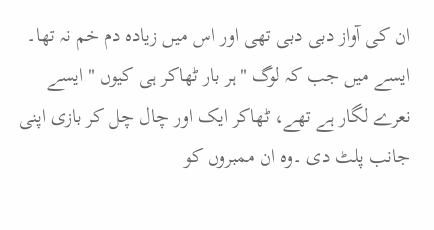ان کی آواز دبی دبی تھی اور اس میں زیادہ دم خم نہ تھا۔ ایسے میں جب کہ لوگ "ہر بار ٹھاکر ہی کیوں " ایسے نعرے لگار ہے تھے، ٹھاکر ایک اور چال چل کر بازی اپنی جانب پلٹ دی ۔وہ ان ممبروں کو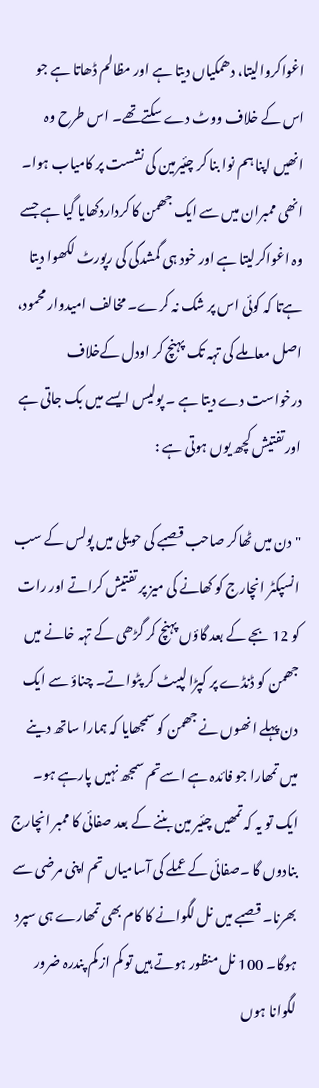اغواکروالیتا، دھمکیاں دیتا ہے اور مظالم ڈھاتا ہے جو اس کے خلاف ووٹ دے سکتےتھے۔ اس طرح وہ انھیں اپنا ہم نوا بنا کر چئیرمین کی نشست پر کامیاب ہوا۔ انھی ممبران میں سے ایک جھمن کا کرداردکھایا گیا ہے جسے وہ اغواکرلیتا ہے اور خود ہی گمشدگی کی رپورٹ لکھوا دیتا ہےتا کہ کوئی اس پر شک نہ کرے۔ مخالف امیدوار محمود، اصل معاملے کی تہہ تک پہنچ کر اودل کےخلاف درخواست دے دیتا ہے ۔ پولیس ایسے میں بک جاتی ہے اور تفتیش کچھ یوں ہوتی ہے :

"دن میں ٹھاکر صاحب قصبے کی حویلی میں پولس کے سب انسپکٹر انچارج کو کھانے کی میز پر تفتیش کراتے اور رات کو 12 بجے کے بعد گاؤں پہنچ کر گڑھی کے تہہ خانے میں جھمن کو ڈنڈے پر کپڑا لپیٹ کر پٹواتے۔ چناؤ سے ایک دن پہلے انھوں نے جھمن کو سمجھایا کہ ہمارا ساتھ دینے میں تمھارا جو فائدہ ہے اسےتم سمجھ نہیں پارہے ہو۔ ایک تو یہ کہ تمھیں چئیر مین بننے کے بعد صفائی کا ممبر انچارج بنادوں گا ۔صفائی کے عملے کی آسامیاں تم اپنی مرضی سے بھرنا۔ قصبے میں نل لگوانے کا کام بھی تمھارے ہی سپرد ہوگا۔ 100 نل منظور ہوتے ہیں تو کم از کم پندرہ ضرور لگوانا ہوں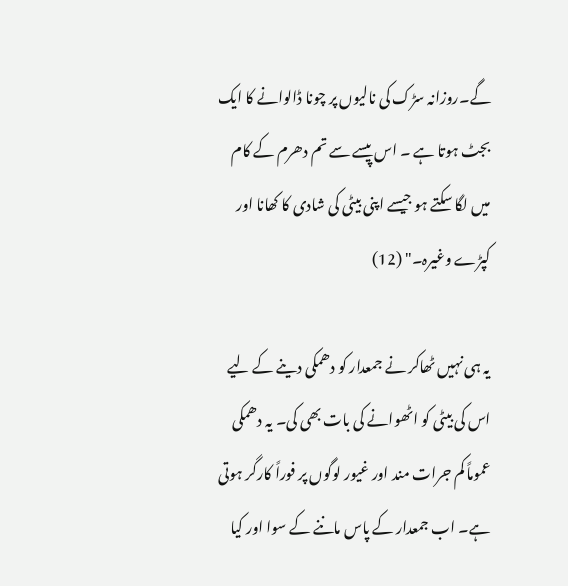گے۔روزانہ سڑک کی نالیوں پر چونا ڈالوانے کا ایک بجٹ ہوتا ہے ۔ اس پیسے سے تم دھرم کے کام میں لگا سکتے ہو جیسے اپنی بیٹی کی شادی کا کھانا اور کپڑے وغیرہ۔" (12)

یہ ہی نہیں ٹھاکر نے جمعدار کو دھمکی دینے کے لیے اس کی بیٹی کو اٹھوانے کی بات بھی کی۔ یہ دھمکی عموماً کم جرات مند اور غیور لوگوں پر فوراً کارگر ہوتی ہے۔ اب جمعدار کے پاس ماننے کے سوا اور کیا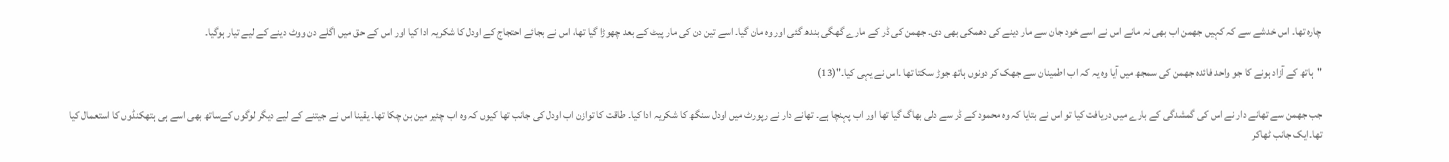چارہ تھا۔ اس خدشے سے کہ کہیں جھمن اب بھی نہ مانے اس نے اسے خود جان سے مار دینے کی دھمکی بھی دی۔ جھمن کی ڈر کے مارے گھگی بندھ گئی اور وہ مان گیا۔ اسے تین دن کی مار پیٹ کے بعد چھوڑا گیا تھا، اس نے بجائے احتجاج کے اودل کا شکریہ ادا کیا اور اس کے حق میں اگلے دن ووٹ دینے کے لیے تیار ہوگیا۔

"ہاتھ کے آزاد ہونے کا جو واحد فائدہ جھمن کی سمجھ میں آیا وہ یہ کہ اب اطمینان سے جھک کر دونوں ہاتھ جوڑ سکتا تھا ۔اس نے یہی کیا۔"(13)

جب جھمن سے تھانے دار نے اس کی گمشدگی کے بارے میں دریافت کیا تو اس نے بتایا کہ وہ محمود کے ڈر سے دلی بھاگ گیا تھا اور اب پہنچا ہے۔ تھانے دار نے رپورٹ میں اودل سنگھ کا شکریہ ادا کیا۔ طاقت کا توازن اب اودل کی جانب تھا کیوں کہ وہ اب چئیر مین بن چکا تھا۔ یقینا اس نے جیتنے کے لیے دیگر لوگوں کےساتھ بھی اسے ہی ہتھکنڈوں کا استعمال کیا تھا۔ایک جانب ٹھاکر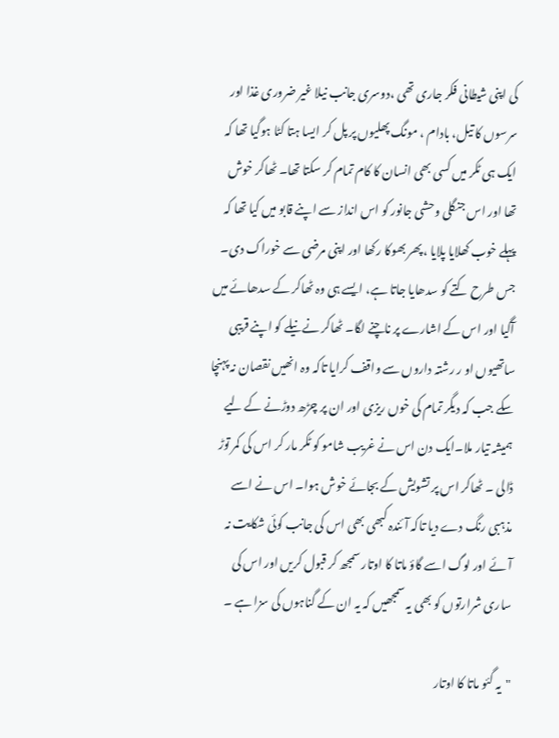کی اپنی شیطانی فکر جاری تھی ،دوسری جانب نیلا غیر ضروری غذا اور سرسوں کا تیل، بادام ، مونگ پھلیوں پر پل کر ایسا ہتا کٹا ہوگیا تھا کہ ایک ہی ٹکر میں کسی بھی انسان کا کام تمام کر سکتا تھا۔ ٹھاکر خوش تھا اور اس جنگلی وحشی جانور کو اس انداز سے اپنے قابو میں کیا تھا کہ پہلے خوب کھلایا پلایا ،پھر بھوکا رکھا اور اپنی مرضی سے خوراک دی۔ جس طرح کتے کو سدھایا جاتا ہے، ایسے ہی وہ ٹھاکر کے سدھائے میں آگیا اور اس کے اشارے پر ناچنے لگا۔ ٹھاکر نے نیلے کو اپنے قریبی ساتھیوں او ر رشتہ داروں سے واقف کرایا تاکہ وہ انھیں نقصان نہ پہنچا سکے جب کہ دیگر تمام کی خوں ریزی اور ان پر چڑھ دوڑنے کے لیے ہمیشہ تیار ملا۔ایک دن اس نے غریب شامو کو ٹکر مار کر اس کی کمر توڑ ڈالی ۔ ٹھاکر اس پر تشویش کے بجائے خوش ہوا۔ اس نے اسے مذہبی رنگ دے دیا تاکہ آئندہ کبھی بھی اس کی جانب کوئی شکایت نہ آئے اور لوگ اسے گاؤ ماتا کا اوتار سمجھ کر قبول کریں اور اس کی ساری شرارتوں کو بھی یہ سمجھیں کہ یہ ان کے گناہوں کی سزا ہے ۔

"یہ گئو ماتا کا اوتار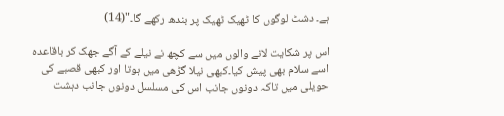ہے۔ دشٹ لوگوں کا ٹھیک ٹھیک پر بندھ رکھے گا۔"(14)

اس پر شکایت لانے والوں میں سے کچھ نے نیلے کے آگے جھک کر باقاعدہ اسے سلام بھی پیش کیا۔کبھی نیلا گڑھی میں ہوتا اور کبھی قصبے کی حویلی میں تاکہ دونوں جانب اس کی مسلسل دونوں جانب دہشت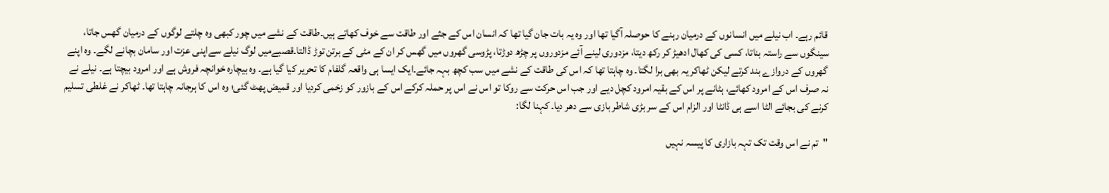قائم رہے۔ اب نیلے میں انسانوں کے درمیان رہنے کا حوصلہ آگیا تھا اور وہ یہ بات جان گیا تھا کہ انسان اس کے جثے اور طاقت سے خوف کھاتے ہیں۔طاقت کے نشے میں چور کبھی وہ چلتے لوگوں کے درمیان گھس جاتا، سینگوں سے راستہ بناتا، کسی کی کھال ادھیڑ کر رکھ دیتا، مزدوری لینے آئے مزدوروں پر چڑھ دوڑتا، پڑوسی گھروں میں گھس کر ان کے مٹی کے برتن توڑ ڈالتا۔قصبےمیں لوگ نیلے سےاپنی عزت اور سامان بچانے لگے۔ وہ اپنے گھروں کے دروازے بند کرتے لیکن ٹھاکر یہ بھی برا لگتا۔ وہ چاہتا تھا کہ اس کی طاقت کے نشے میں سب کچھ بہہ جائے۔ایک ایسا ہی واقعہ گلفام کا تحریر کیا گیا ہے۔ وہ بیچارہ خوانچہ فروش ہے اور امرود بیچتا ہے۔ نیلے نے نہ صرف اس کے امرود کھائے، ہٹانے پر اس کے بقیہ امرود کچل دیے اور جب اس حرکت سے روکا تو اس نے اس پر حملہ کرکے اس کے بازور کو زخمی کردیا اور قمیض پھٹ گئی؛ وہ اس کا ہرجانہ چاہتا تھا۔ ٹھاکر نے غلطی تسلیم کرنے کی بجائے الٹا اسے ہی ڈانٹا اور الزام اس کے سر بڑی شاطر بازی سے دھر دیا۔ کہنا لگا:

"تم نے اس وقت تک تہہ بازاری کا پیسہ نہیں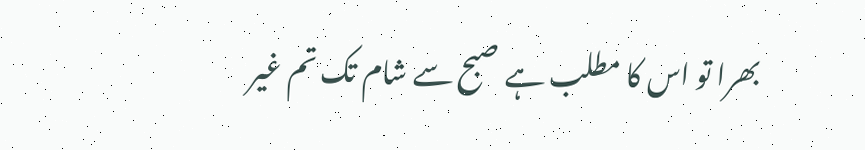بھرا تو اس کا مطلب ہے صبح سے شام تک تم غیر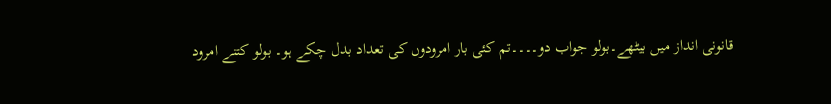قانونی انداز میں بیٹھے۔بولو جواب دو۔۔۔۔تم کئی بار امرودوں کی تعداد بدل چکے ہو۔ بولو کتنے امرود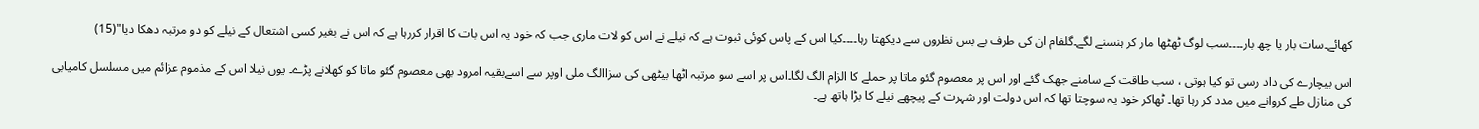کھائے۔سات بار یا چھ بار۔۔۔۔سب لوگ ٹھٹھا مار کر ہنسنے لگے۔گلفام ان کی طرف بے بس نظروں سے دیکھتا رہا۔۔۔۔کیا اس کے پاس کوئی ثبوت ہے کہ نیلے نے اس کو لات ماری جب کہ خود یہ اس بات کا اقرار کررہا ہے کہ اس نے بغیر کسی اشتعال کے نیلے کو دو مرتبہ دھکا دیا"(15)

اس بیچارے کی داد رسی تو کیا ہوتی ، سب طاقت کے سامنے جھک گئے اور اس پر معصوم گئو ماتا پر حملے کا الزام الگ لگا۔اس پر اسے سو مرتبہ اٹھا بیٹھی کی سزاالگ ملی اوپر سے اسےبقیہ امرود بھی معصوم گئو ماتا کو کھلانے پڑے۔ یوں نیلا اس کے مذموم عزائم میں مسلسل کامیابی کی منازل طے کروانے میں مدد کر رہا تھا۔ ٹھاکر خود یہ سوچتا تھا کہ اس دولت اور شہرت کے پیچھے نیلے کا بڑا ہاتھ ہے۔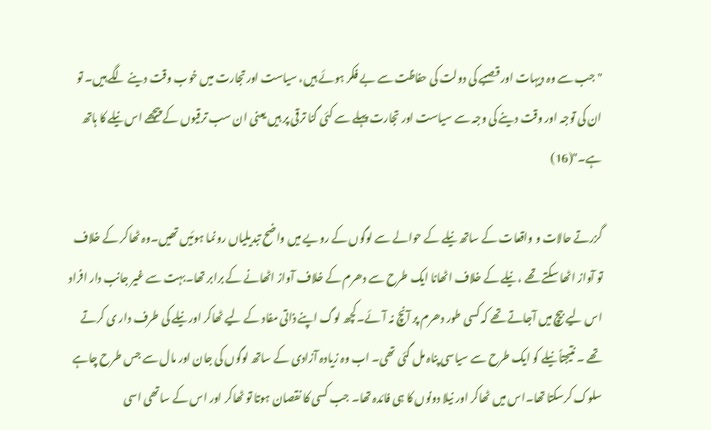"جب سے وہ دیہات اور قصبے کی دولت کی حفاظت سے بے فکر ہوئے ہیں، سیاست اورتجارت میں خوب وقت دینے لگے ہیں۔ تو ان کی توجہ اور وقت دینے کی وجہ سے سیاست اور تجارت پہلے سے کئی گنا ترقی پر ہیں یعنی ان سب ترقیوں کے پیچھے اس نیلے کا ہاتھ ہے۔"(16)

گزرتے حالات و واقعات کے ساتھ نیلے کے حوالے سے لوگوں کے رویے میں واضح تبدیلیاں رونما ہوئیں تھیں۔وہ ٹھاکر کے خلاف تو آواز اٹھا سکتے تھے ، نیلے کے خلاف اٹھانا ایک طرح سے دھرم کے خلاف آواز اٹھانے کے برابر تھا۔بہت سے غیر جانب دار افراد اس لیے بیچ میں آجاتے تھے کہ کسی طور دھرم پر آنچ نہ آئے۔کچھ لوگ اپنے ذاتی مفاد کے لیے ٹھاکر اور نیلے کی طرف دار ی کرتے تھے ۔ نتیجتاً نیلے کو ایک طرح سے سیاسی پناہ مل گئی تھی۔ اب وہ زیادہ آزادی کے ساتھ لوگوں کی جان اور مال سے جس طرح چاہے سلوک کرسکتا تھا۔اس میں ٹھاکر اور نیلا دونوں کا ہی فائدہ تھا۔ جب کسی کا نقصان ہوتا تو ٹھاکر اور اس کے ساتھی اسی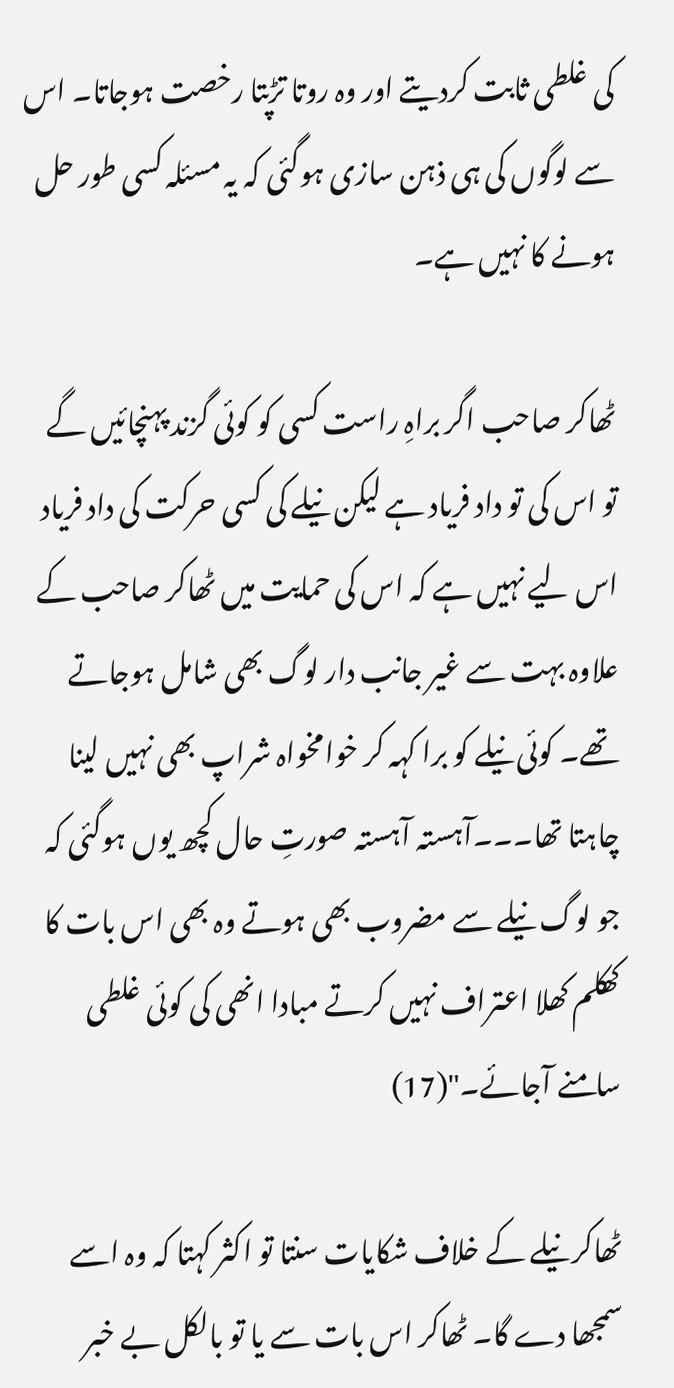کی غلطی ثابت کردیتے اور وہ روتا تڑپتا رخصت ہوجاتا۔ اس سے لوگوں کی ہی ذہن سازی ہوگئی کہ یہ مسئلہ کسی طور حل ہونے کا نہیں ہے۔

ٹھاکر صاحب اگر براہِ راست کسی کو کوئی گزند پہنچائیں گے تو اس کی تو داد فریاد ہے لیکن نیلے کی کسی حرکت کی داد فریاد اس لیے نہیں ہے کہ اس کی حمایت میں ٹھاکر صاحب کے علاوہ بہت سے غیر جانب دار لوگ بھی شامل ہوجاتے تھے۔ کوئی نیلے کو برا کہہ کر خوامخواہ شراپ بھی نہیں لینا چاہتا تھا۔۔۔آہستہ آہستہ صورتِ حال کچھ یوں ہوگئی کہ جو لوگ نیلے سے مضروب بھی ہوتے وہ بھی اس بات کا کھکلم کھلا اعتراف نہیں کرتے مبادا انھی کی کوئی غلطی سامنے آجائے۔"(17)

ٹھاکر نیلے کے خلاف شکایات سنتا تو اکثر کہتا کہ وہ اسے سمجھا دے گا۔ ٹھاکر اس بات سے یا تو بالکل بے خبر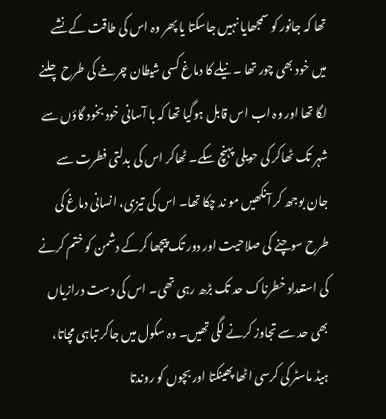تھا کہ جانور کو سمجھایا نہیں جاسکتا یا پھر وہ اس کی طاقت کے نشے میں خود بھی چور تھا ۔ نیلے کا دماغ کسی شیطان چرخے کی طرح چلنے لگا تھا اور وہ اب اس قابل ہوگیا تھا کہ با آسانی خود بخود گاؤں سے شہر تک ٹھاکر کی حویلی پہنچ سکے۔ ٹھاکر اس کی بدلتی فطرت سے جان بوجھ کر آنکھیں مو ند چکا تھا۔ اس کی تیزی، انسانی دماغ کی طرح سوچنے کی صلاحیت اور دور تک پیچھا کرکے دشمن کو ختم کرنے کی استعداد خطرناک حد تک بڑھ رہی تھی۔ اس کی دست درازیاں بھی حد سے تجاوز کرنے لگی تھیں۔ وہ سکول میں جاکر تباہی مچاتا، ہیڈ ماسٹر کی کرسی اٹھا پھینکتا اور بچوں کو روندتا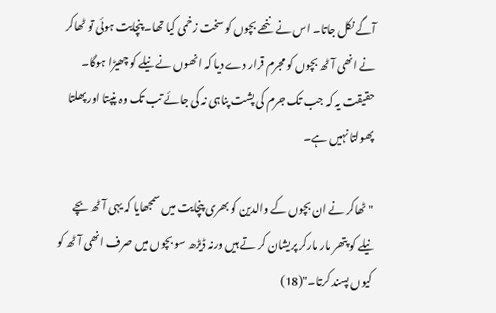آگے نکل جاتا۔ اس نے ننھے بچوں کو سخت زخمی کیا تھا۔ پنچایت ہوئی تو ٹھاکر نے انھی آٹھ بچوں کو مجرم قرار دے دیا کہ انھوں نے نیلے کو چھیڑا ہوگا۔ حقیقت یہ کہ جب تک جرم کی پشت پناہی نہ کی جائے تب تک وہ پنپتا اور پھلتا پھولتا نہیں ہے۔

" ٹھاکر نے ان بچوں کے والدین کو بھری پنچایت میں سمجھایا کہ یہی آٹھ بچے نیلے کو پتھر مار مارکر پریشان کر تے ہیں ورنہ ڈیڑھ سو بچوں میں صرف انھی آٹھ کو کیوں پسند کرتا۔"(18)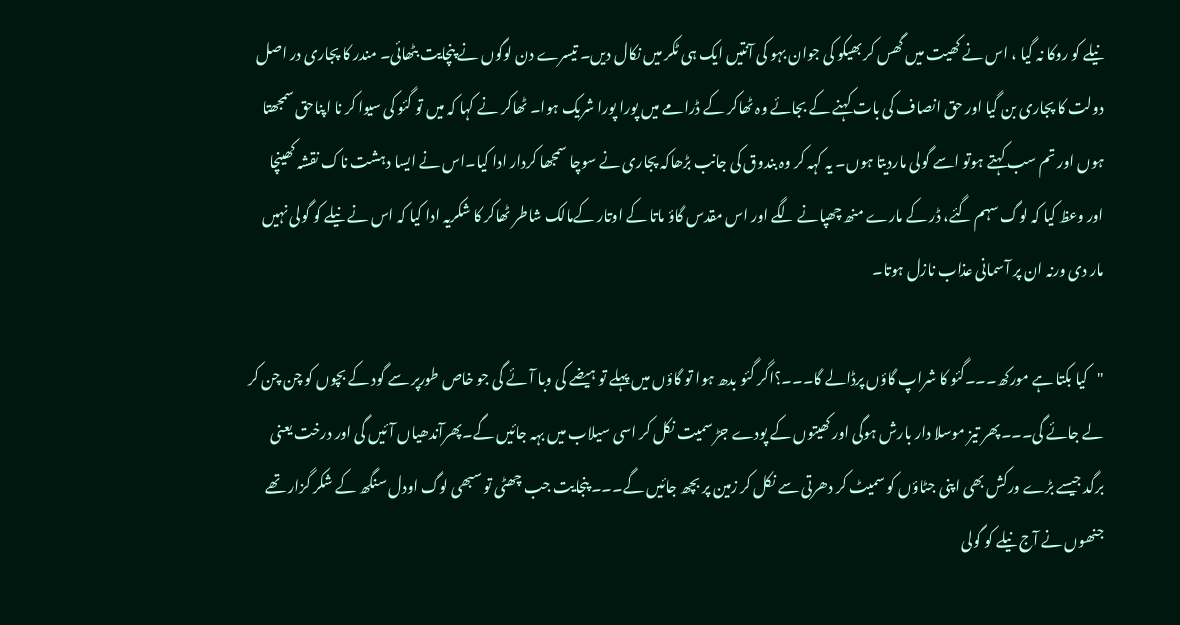نیلے کو روکا نہ گیا ، اس نے کھیت میں گھس کر بھیکو کی جوان بہو کی آنتیں ایک ہی ٹکر میں نکال دیں۔ تیسرے دن لوگوں نے پنچایت بٹھائی۔ مندر کا پجاری در اصل دولت کا پجاری بن گیا اور حق انصاف کی بات کہنے کے بجائے وہ ٹھاکر کے ڈرامے میں پورا پورا شریک ہوا۔ ٹھاکر نے کہا کہ میں تو گئو کی سیوا کر نا اپناحق سمجھتا ہوں اور تم سب کہتے ہوتو اسے گولی ماردیتا ہوں۔ یہ کہہ کر وہ بندوق کی جانب بڑھاکہ پجاری نے سوچا سمجھا کردار ادا کیا۔اس نے ایسا دہشت ناک نقشہ کھینچا اور وعظ کیا کہ لوگ سہم گئے، ڈر کے مارے منھ چھپانے لگے اور اس مقدس گاؤ ماتا کے اوتار کےمالک شاطر ٹھاکر کا شکریہ ادا کیا کہ اس نے نیلے کو گولی نہیں مار دی ورنہ ان پر آسمانی عذاب نازل ہوتا۔

"کیا بکتا ہے مورکھ۔۔۔گئو کا شراپ گاؤں پرڈالے گا۔۔۔؟اگر گئو بدھ ہوا تو گاؤں میں پہلے تو ہیضے کی وبا آئے گی جو خاص طورپر سے گود کے بچوں کو چن چن کر لے جائے گی۔۔۔پھر تیز موسلا دار بارش ہوگی اور کھیتوں کے پودے جڑ سمیت نکل کر اسی سیلاب میں بہہ جائیں گے۔پھرآندھیاں آئیں گی اور درخت یعنی برگد جیسے بڑے ورکش بھی اپنی جٹاؤں کو سمیٹ کر دھرتی سے نکل کر زمین پر بچھ جائیں گے۔۔۔ پنجایت جب چھٹی تو سبھی لوگ اودل سنگھ کے شکر گزار تھے جنھوں نے آج نیلے کو گولی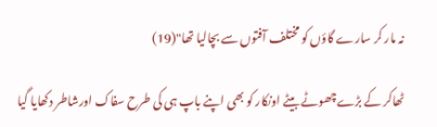نہ مار کر سارے گاؤں کو مختلف آفتوں سے بچالیا تھا"(19)

ٹھاکر کے بڑےچھوٹے بیٹے اونکار کو بھی اپنے باپ ہی کی طرح سفاک اورشاطر دکھایا گیا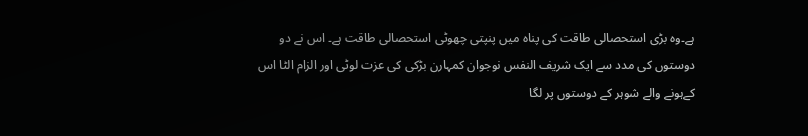ہے۔وہ بڑی استحصالی طاقت کی پناہ میں پنپتی چھوٹی استحصالی طاقت ہے۔ اس نے دو دوستوں کی مدد سے ایک شریف النفس نوجوان کمہارن بڑکی کی عزت لوٹی اور الزام الٹا اس کےہونے والے شوہر کے دوستوں پر لگا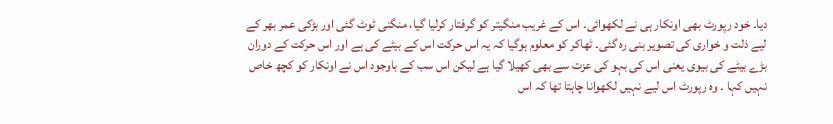دیا۔ خود رپورٹ بھی اونکار ہی نے لکھوائی۔ اس کے غریب منگیتر کو گرفتار کرلیا گیا، منگنی ٹوٹ گئی اور بڑکی عمر بھر کے لیے ذلت و خواری کی تصویر بنی رہ گئی۔ ٹھاکر کو معلوم ہوگیا کہ یہ اس حرکت اس کے بیٹے کی ہے اور اس حرکت کے دوران بڑے بیٹے کی بیوی یعنی اس کی بہو کی عزت سے بھی کھیلا گیا ہے لیکن اس سب کے باوجود اس نے اونکار کو کچھ خاص نہیں کہا ۔ وہ رپورٹ اس لیے نہیں لکھوانا چاہتا تھا کہ اس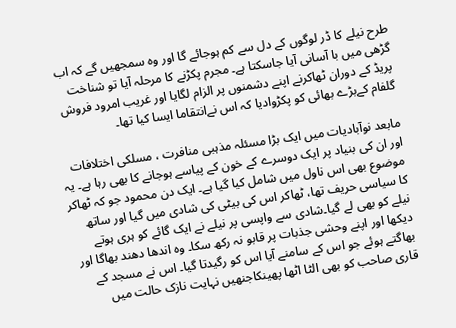طرح نیلے کا ڈر لوگوں کے دل سے کم ہوجائے گا اور وہ سمجھیں گے کہ اب گڑھی میں با آسانی آیا جاسکتا ہے۔ مجرم پکڑنے کا مرحلہ آیا تو شناخت پریڈ کے دوران ٹھاکرنے اپنے دشمنوں پر الزام لگایا اور غریب امرود فروش گلفام کےبڑے بھائی کو پکڑوادیا کہ اس نےانتقاما ایسا کیا تھا۔

مابعد نوآبادیات میں ایک بڑا مسئلہ مذہبی منافرت ، مسلکی اختلافات اور ان کی بنیاد پر ایک دوسرے کے خون کے پیاسے ہوجانے کا بھی رہا ہے۔ یہ موضوع بھی اس ناول میں شامل کیا گیا ہے۔ ایک دن محمود جو کہ ٹھاکر کا سیاسی حریف تھا، ٹھاکر اس کی بیٹی کی شادی میں گیا اور ساتھ نیلے کو بھی لے گیا۔شادی سے واپسی پر نیلے نے ایک گائے کو ہری ہوتے دیکھا اور اپنے وحشی جذبات پر قابو نہ رکھ سکا۔ وہ اندھا دھند بھاگا اور بھاگتے ہوئے جو اس کے سامنے آیا اس کو رگیدتا گیا۔ اس نے مسجد کے قاری صاحب کو بھی الٹا اٹھا پھینکاجنھیں نہایت نازک حالت میں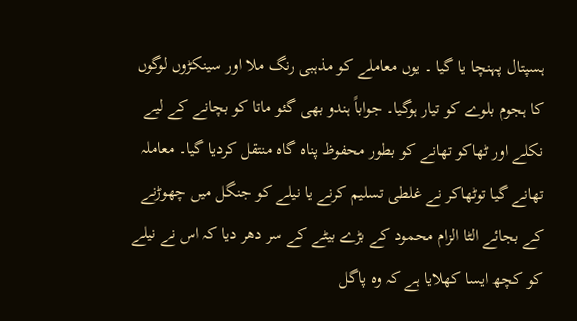ہسپتال پہنچا یا گیا ۔ یوں معاملے کو مذہبی رنگ ملا اور سینکڑوں لوگوں کا ہجوم بلوے کو تیار ہوگیا۔ جواباً ہندو بھی گئو ماتا کو بچانے کے لیے نکلے اور ٹھاکو تھانے کو بطور محفوظ پناہ گاہ منتقل کردیا گیا۔ معاملہ تھانے گیا توٹھاکر نے غلطی تسلیم کرنے یا نیلے کو جنگل میں چھوڑنے کے بجائے الٹا الزام محمود کے بڑے بیٹے کے سر دھر دیا کہ اس نے نیلے کو کچھ ایسا کھلایا ہے کہ وہ پاگل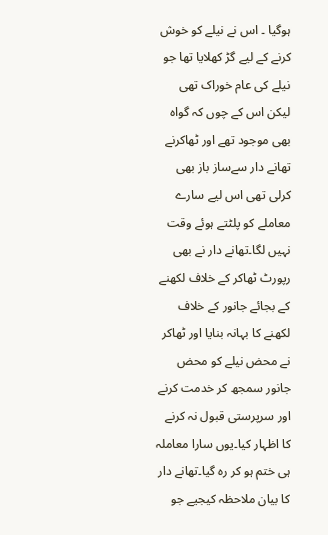ہوگیا ۔ اس نے نیلے کو خوش کرنے کے لیے گڑ کھلایا تھا جو نیلے کی عام خوراک تھی لیکن اس کے چوں کہ گواہ بھی موجود تھے اور ٹھاکرنے تھانے دار سےساز باز بھی کرلی تھی اس لیے سارے معاملے کو پلٹتے ہوئے وقت نہیں لگا۔تھانے دار نے بھی رپورٹ ٹھاکر کے خلاف لکھنے کے بجائے جانور کے خلاف لکھنے کا بہانہ بنایا اور ٹھاکر نے محض نیلے کو محض جانور سمجھ کر خدمت کرنے اور سرپرستی قبول نہ کرنے کا اظہار کیا۔یوں سارا معاملہ ہی ختم ہو کر رہ گیا۔تھانے دار کا بیان ملاحظہ کیجیے جو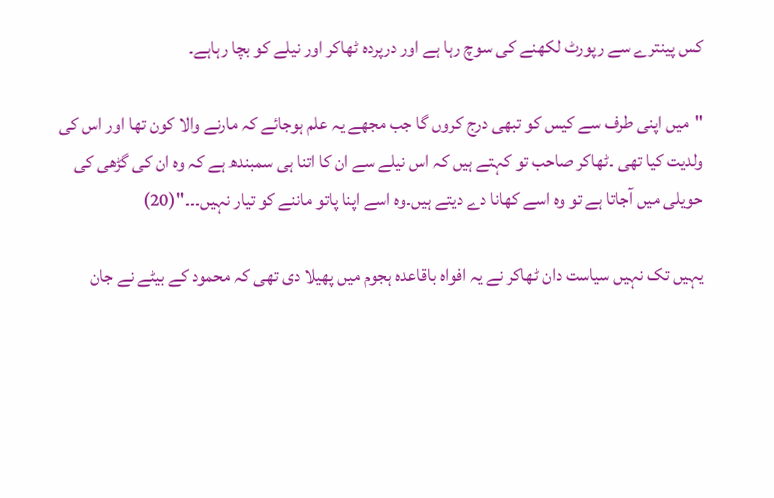کس پینترے سے رپورٹ لکھنے کی سوچ رہا ہے اور درپردہ ٹھاکر اور نیلے کو بچا رہاہے۔

"میں اپنی طرف سے کیس کو تبھی درج کروں گا جب مجھے یہ علم ہوجائے کہ مارنے والا کون تھا اور اس کی ولدیت کیا تھی ۔ٹھاکر صاحب تو کہتے ہیں کہ اس نیلے سے ان کا اتنا ہی سمبندھ ہے کہ وہ ان کی گڑھی کی حویلی میں آجاتا ہے تو وہ اسے کھانا دے دیتے ہیں۔وہ اسے اپنا پاتو ماننے کو تیار نہیں۔۔۔"(20)

یہیں تک نہیں سیاست دان ٹھاکر نے یہ افواہ باقاعدہ ہجوم میں پھیلا دی تھی کہ محمود کے بیٹے نے جان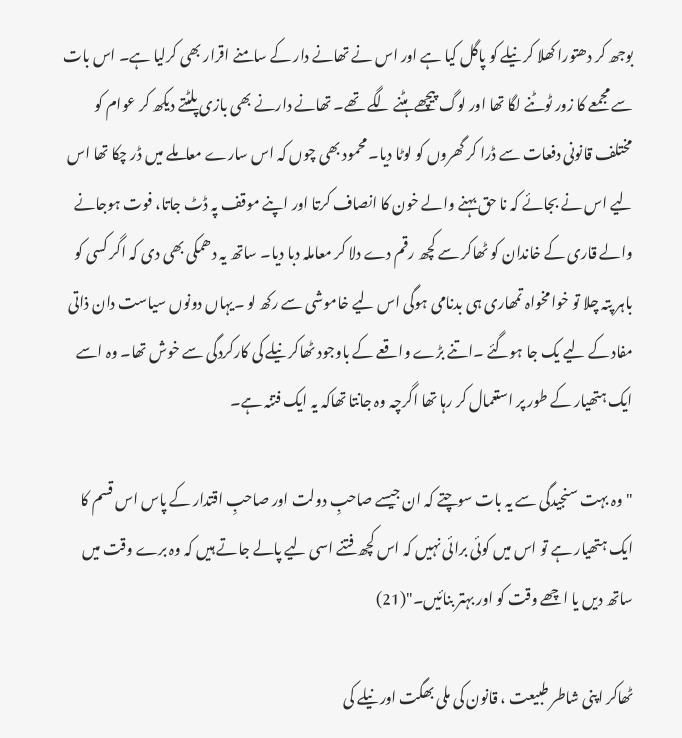بوجھ کر دھتورا کھلا کر نیلے کو پاگل کیا ہے اور اس نے تھانے دار کے سامنے اقرار بھی کرلیا ہے۔ اس بات سے مجمعے کا زور ٹوٹنے لگا تھا اور لوگ پیچھے ہٹنے لگے تھے۔ تھانے دارنے بھی بازی پلٹتے دیکھ کر عوام کو مختلف قانونی دفعات سے ڈرا کر گھروں کو لوٹا دیا۔ محمود بھی چوں کہ اس سارے معاملے میں ڈر چکا تھا اس لیے اس نے بجائے کہ نا حق بہنے والے خون کا انصاف کرتا اور اپنے موقف پہ ڈٹ جاتا، فوت ہوجانے والے قاری کے خاندان کو ٹھاکر سے کچھ رقم دے دلا کر معاملہ دبا دیا۔ ساتھ یہ دھمکی بھی دی کہ اگر کسی کو باہر پتہ چلا تو خوامخواہ تمھاری ہی بدنامی ہوگی اس لیے خاموشی سے رکھ لو ۔یہاں دونوں سیاست دان ذاتی مفاد کے لیے یک جا ہوگئے ۔اتنے بڑے واقعے کے باوجود ٹھاکر نیلے کی کارکردگی سے خوش تھا۔ وہ اسے ایک ہتھیار کے طور پر استعمال کر رہا تھا اگرچہ وہ جانتا تھاکہ یہ ایک فتنہ ہے۔

"وہ بہت سنجیدگی سے یہ بات سوچتے کہ ان جیسے صاحبِ دولت اور صاحبِ اقتدار کے پاس اس قسم کا ایک ہتھیار ہے تو اس میں کوئی برائی نہیں کہ اس کچھ فتنے اسی لیے پالے جاتے ہیں کہ وہ برے وقت میں ساتھ دیں یا اچھے وقت کو اور بہتر بنائیں۔"(21)

ٹھاکر اپنی شاطر طبیعت ، قانون کی ملی بھگت اور نیلے کی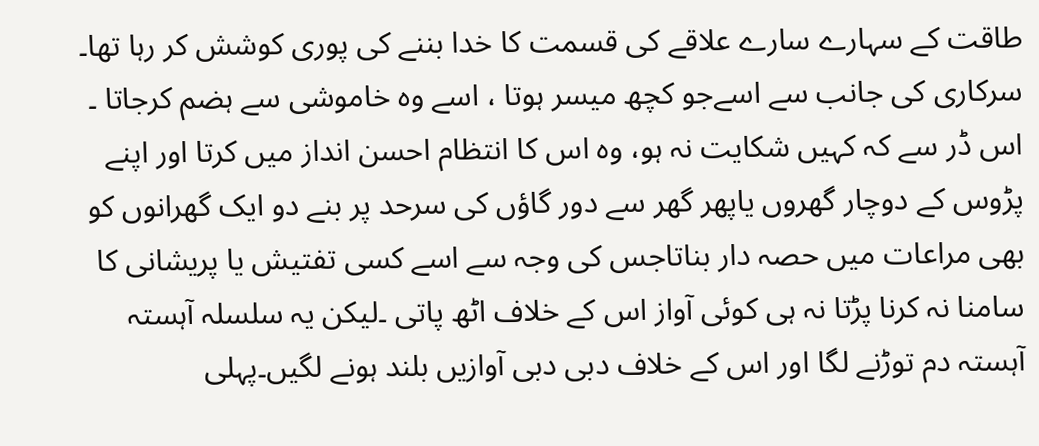طاقت کے سہارے سارے علاقے کی قسمت کا خدا بننے کی پوری کوشش کر رہا تھا۔ سرکاری کی جانب سے اسےجو کچھ میسر ہوتا ، اسے وہ خاموشی سے ہضم کرجاتا ۔ اس ڈر سے کہ کہیں شکایت نہ ہو، وہ اس کا انتظام احسن انداز میں کرتا اور اپنے پڑوس کے دوچار گھروں یاپھر گھر سے دور گاؤں کی سرحد پر بنے دو ایک گھرانوں کو بھی مراعات میں حصہ دار بناتاجس کی وجہ سے اسے کسی تفتیش یا پریشانی کا سامنا نہ کرنا پڑتا نہ ہی کوئی آواز اس کے خلاف اٹھ پاتی ۔لیکن یہ سلسلہ آہستہ آہستہ دم توڑنے لگا اور اس کے خلاف دبی دبی آوازیں بلند ہونے لگیں۔پہلی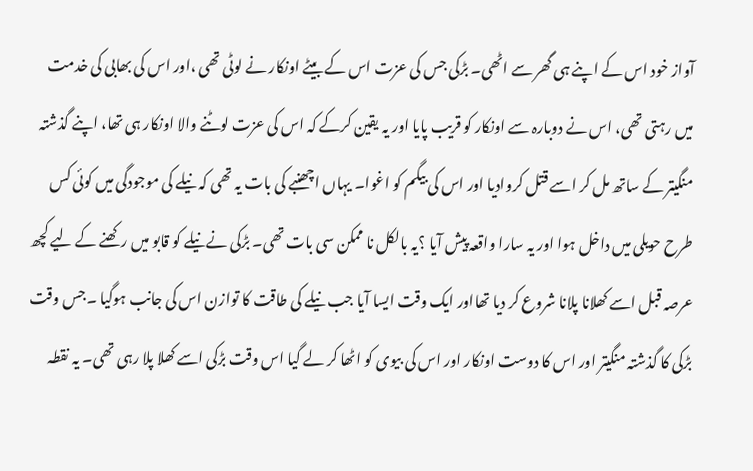آواز خود اس کے اپنے ہی گھر سے اٹھی۔ بڑکی جس کی عزت اس کے بیٹے اونکار نے لوٹی تھی ،اور اس کی بھابی کی خدمت میں رہتی تھی، اس نے دوبارہ سے اونکار کو قریب پایا اور یہ یقین کرکے کہ اس کی عزت لوٹنے والا اونکار ہی تھا، اپنے گذشتہ منگیتر کے ساتھ مل کر اسے قتل کروادیا اور اس کی بیگم کو اغوا۔ یہاں اچھنبے کی بات یہ تھی کہ نیلے کی موجودگی میں کوئی کس طرح حویلی میں داخل ہوا اور یہ سارا واقعہ پیش آیا ؟یہ بالکل نا ممکن سی بات تھی۔ بڑکی نے نیلے کو قابو میں رکھنے کے لیے کچھ عرصہ قبل اسے کھلانا پلانا شروع کر دیا تھااور ایک وقت ایسا آیا جب نیلے کی طاقت کا توازن اس کی جانب ہوگیا ۔جس وقت بڑکی کا گذشتہ منگیتر اور اس کا دوست اونکار اور اس کی بیوی کو اٹھا کر لے گیا اس وقت بڑکی اسے کھلا پلا رہی تھی۔ یہ نقطہ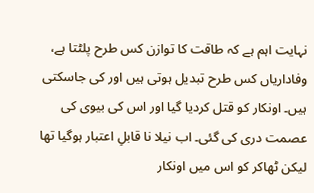نہایت اہم ہے کہ طاقت کا توازن کس طرح پلٹتا ہے، وفاداریاں کس طرح تبدیل ہوتی ہیں اور کی جاسکتی ہیں۔ اونکار کو قتل کردیا گیا اور اس کی بیوی کی عصمت دری کی گئی۔ اب نیلا نا قابلِ اعتبار ہوگیا تھا لیکن ٹھاکر کو اس میں اونکار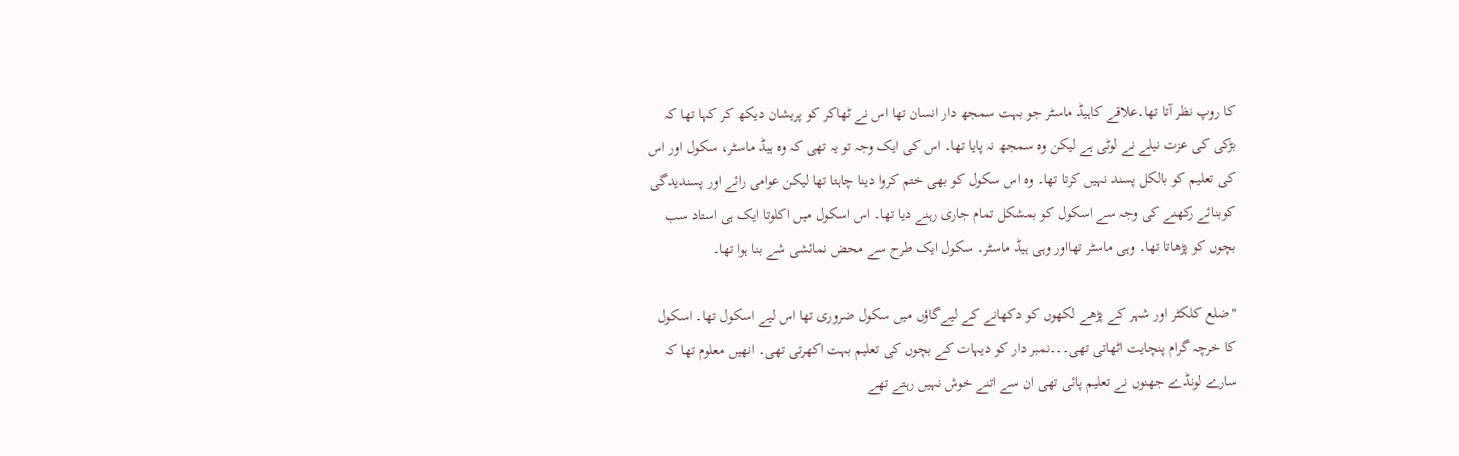کا روپ نظر آتا تھا۔علاقے کاہیڈ ماسٹر جو بہت سمجھ دار انسان تھا اس نے ٹھاکر کو پریشان دیکھ کر کہا تھا کہ بڑکی کی عزت نیلے نے لوٹی ہے لیکن وہ سمجھ نہ پایا تھا۔ اس کی ایک وجہ تو یہ تھی کہ وہ ہیڈ ماسٹر، سکول اور اس کی تعلیم کو بالکل پسند نہیں کرتا تھا۔ وہ اس سکول کو بھی ختم کروا دینا چاہتا تھا لیکن عوامی رائے اور پسندیدگی کوبنائے رکھنے کی وجہ سے اسکول کو بمشکل تمام جاری رہنے دیا تھا۔ اس اسکول میں اکلوتا ایک ہی استاد سب بچوں کو پڑھاتا تھا۔ وہی ماسٹر تھااور وہی ہیڈ ماسٹر۔ سکول ایک طرح سے محض نمائشی شے بنا ہوا تھا۔

"ضلع کلکٹر اور شہر کے پڑھے لکھوں کو دکھانے کے لیےگاؤں میں سکول ضروری تھا اس لیے اسکول تھا۔ اسکول کا خرچہ گرام پنچایت اٹھاتی تھی۔۔۔نمبر دار کو دیہات کے بچوں کی تعلیم بہت اکھرتی تھی۔ انھیں معلوم تھا کہ سارے لونڈے جھنوں نے تعلیم پائی تھی ان سے اتنے خوش نہیں رہتے تھے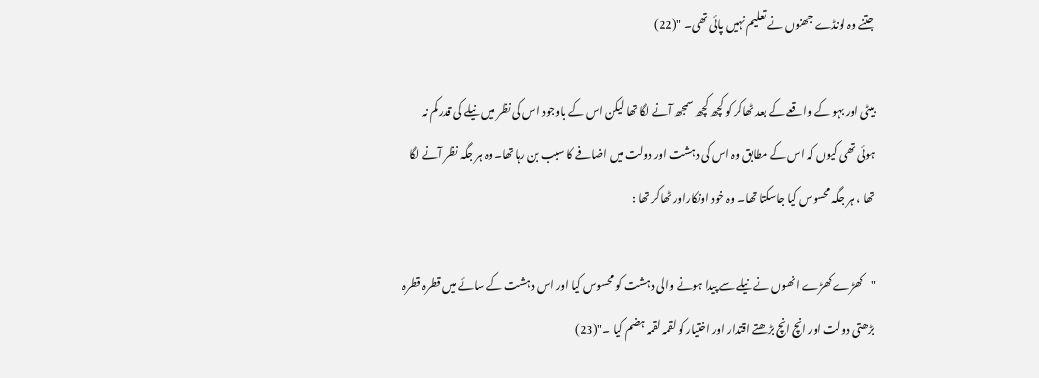جتنے وہ لونڈے جھنوں نے تعلیم نہیں پائی تھی۔ "(22)

بیٹی اور بہو کے واقعے کے بعد ٹھاکر کو کچھ کچھ سمجھ آنے لگا تھا لیکن اس کے باوجود اس کی نظر میں نیلے کی قدر کم نہ ہوئی تھی کیوں کہ اس کے مطابق وہ اس کی دہشت اور دولت میں اضافے کا سبب بن رہا تھا۔وہ ہر جگہ نظر آنے لگا تھا ، ہر جگہ محسوس کیا جاسکتا تھا۔ وہ خود اونکاراور ٹھاکر تھا :

"کھڑے کھڑے انھوں نے نیلے سے پیدا ہونے والی دہشت کو محسوس کیا اور اس دہشت کے سائے میں قطرہ قطرہ بڑھتی دولت اور انچ انچ بڑھتے اقتدار اور اختیار کو لقمہ لقمہ ہضم کیا ۔"(23)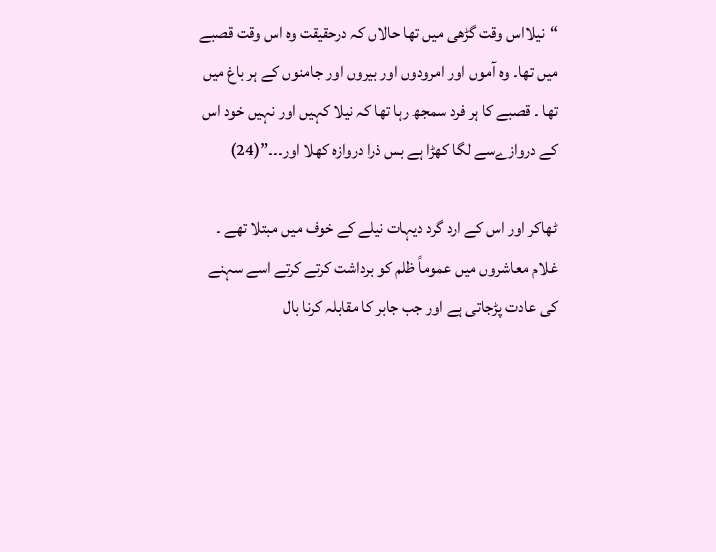“نیلااس وقت گڑھی میں تھا حالاں کہ درحقیقت وہ اس وقت قصبے میں تھا۔ وہ آموں اور امرودوں اور بیروں اور جامنوں کے ہر باغ میں تھا ۔ قصبے کا ہر فرد سمجھ رہا تھا کہ نیلا کہیں اور نہیں خود اس کے دروازےسے لگا کھڑا ہے بس ذرا دروازہ کھلا اور۔۔۔”(24)

ٹھاکر اور اس کے ارد گرد دیہات نیلے کے خوف میں مبتلا تھے ۔ غلام معاشروں میں عموماً ظلم کو برداشت کرتے کرتے اسے سہنے کی عادت پڑجاتی ہے اور جب جابر کا مقابلہ کرنا بال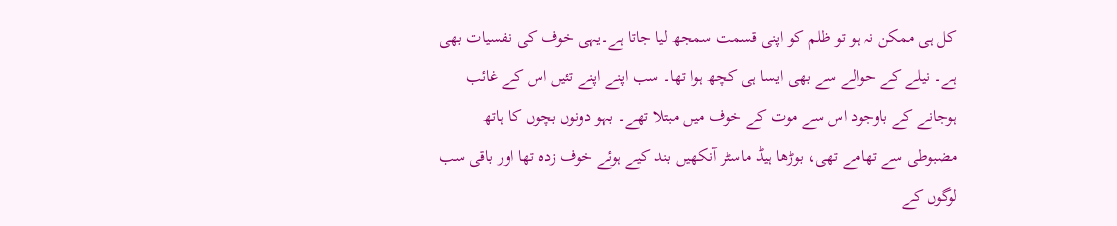کل ہی ممکن نہ ہو تو ظلم کو اپنی قسمت سمجھ لیا جاتا ہے۔یہی خوف کی نفسیات بھی ہے۔ نیلے کے حوالے سے بھی ایسا ہی کچھ ہوا تھا۔ سب اپنے اپنے تئیں اس کے غائب ہوجانے کے باوجود اس سے موت کے خوف میں مبتلا تھے۔ بہو دونوں بچوں کا ہاتھ مضبوطی سے تھامے تھی، بوڑھا ہیڈ ماسٹر آنکھیں بند کیے ہوئے خوف زدہ تھا اور باقی سب لوگوں کے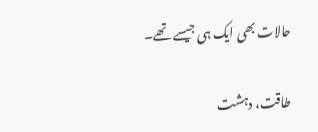حالات بھی ایک ہی جیسے تھے۔

طاقت، دہشت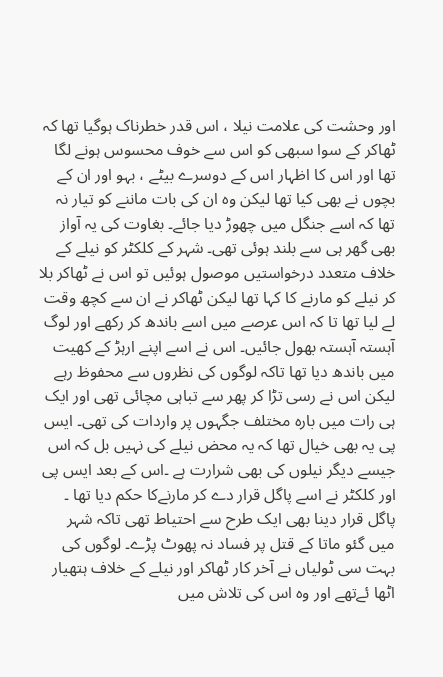اور وحشت کی علامت نیلا ، اس قدر خطرناک ہوگیا تھا کہ ٹھاکر کے سوا سبھی کو اس سے خوف محسوس ہونے لگا تھا اور اس کا اظہار اس کے دوسرے بیٹے ، بہو اور ان کے بچوں نے بھی کیا تھا لیکن وہ ان کی بات ماننے کو تیار نہ تھا کہ اسے جنگل میں چھوڑ دیا جائے۔ بغاوت کی یہ آواز بھی گھر ہی سے بلند ہوئی تھی۔ شہر کے کلکٹر کو نیلے کے خلاف متعدد درخواستیں موصول ہوئیں تو اس نے ٹھاکر بلا کر نیلے کو مارنے کا کہا تھا لیکن ٹھاکر نے ان سے کچھ وقت لے لیا تھا تا کہ اس عرصے میں اسے باندھ کر رکھے اور لوگ آہستہ آہستہ بھول جائیں۔ اس نے اسے اپنے ارہڑ کے کھیت میں باندھ دیا تھا تاکہ لوگوں کی نظروں سے محفوظ رہے لیکن اس نے رسی تڑا کر پھر سے تباہی مچائی تھی اور ایک ہی رات میں بارہ مختلف جگہوں پر واردات کی تھی۔ ایس پی یہ بھی خیال تھا کہ یہ محض نیلے کی نہیں بل کہ اس جیسے دیگر نیلوں کی بھی شرارت ہے ۔اس کے بعد ایس پی اور کلکٹر نے اسے پاگل قرار دے کر مارنےکا حکم دیا تھا ۔ پاگل قرار دینا بھی ایک طرح سے احتیاط تھی تاکہ شہر میں گئو ماتا کے قتل پر فساد نہ پھوٹ پڑے۔ لوگوں کی بہت سی ٹولیاں نے آخر کار ٹھاکر اور نیلے کے خلاف ہتھیار اٹھا ئےتھے اور وہ اس کی تلاش میں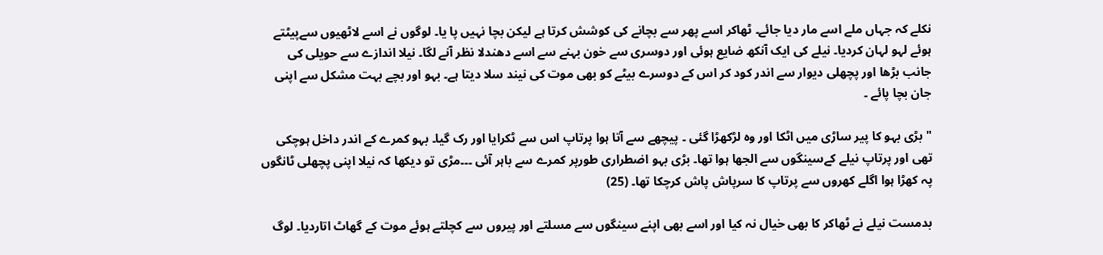نکلے کہ جہاں ملے اسے مار دیا جائے۔ ٹھاکر اسے پھر سے بچانے کی کوشش کرتا ہے لیکن بچا نہیں پا یا۔ لوگوں نے اسے لاٹھیوں سےپیٹتے ہوئے لہو لہان کردیا۔ نیلے کی ایک آنکھ ضایع ہوئی اور دوسری سے خون بہنے سے اسے دھندلا نظر آنے لگا۔ نیلا اندازے سے حویلی کی جانب بڑھا اور پچھلی دیوار سے اندر کود کر اس کے دوسرے بیٹے کو بھی موت کی نیند سلا دیتا ہے۔ بہو اور بچے بہت مشکل سے اپنی جان بچا پائے ۔

"بڑی بہو کا پیر ساڑی میں اٹکا اور وہ لڑکھڑا گئی ۔ پیچھے سے آتا ہوا پرتاپ اس سے ٹکرایا اور رک گیا۔ بہو کمرے کے اندر داخل ہوچکی تھی اور پرتاپ نیلے کےسینگوں سے الجھا ہوا تھا۔ بڑی بہو اضطراری طورپر کمرے سے باہر آئی ۔۔۔مڑی تو دیکھا کہ نیلا اپنی پچھلی ٹانگوں پہ کھڑا ہوا اگلے کھروں سے پرتاپ کا سرپاش پاش کرچکا تھا۔ (25)

بدمست نیلے نے ٹھاکر کا بھی خیال نہ کیا اور اسے بھی اپنے سینگوں سے مسلتے اور پیروں سے کچلتے ہوئے موت کے گھاٹ اتاردیا۔ لوگ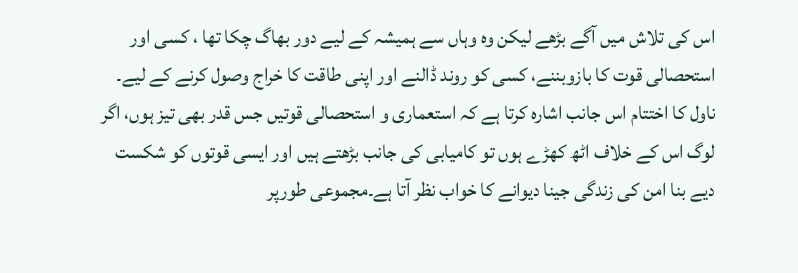اس کی تلاش میں آگے بڑھے لیکن وہ وہاں سے ہمیشہ کے لیے دور بھاگ چکا تھا ، کسی اور استحصالی قوت کا بازوبننے، کسی کو روند ڈالنے اور اپنی طاقت کا خراج وصول کرنے کے لیے۔ ناول کا اختتام اس جانب اشارہ کرتا ہے کہ استعماری و استحصالی قوتیں جس قدر بھی تیز ہوں، اگر لوگ اس کے خلاف اٹھ کھڑے ہوں تو کامیابی کی جانب بڑھتے ہیں اور ایسی قوتوں کو شکست دیے بنا امن کی زندگی جینا دیوانے کا خواب نظر آتا ہے۔مجموعی طورپر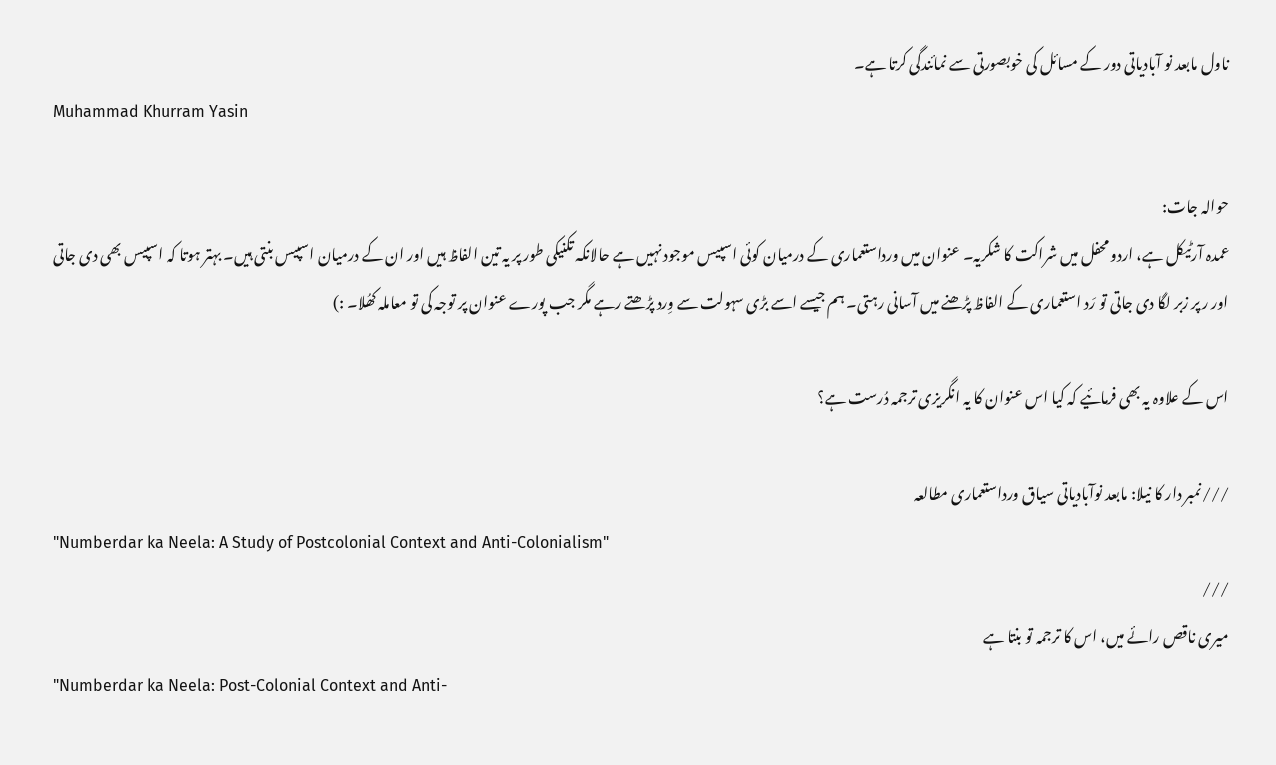ناول مابعد نو آبادیاتی دور کے مسائل کی خوبصورتی سے نمائندگی کرتا ہے۔
Muhammad Khurram Yasin

حوالہ جات:
عمدہ آرٹیکل ہے، اردو محفل میں شراکت کا شکریہ۔ عنوان میں ورداستعماری کے درمیان کوئی اسپیس موجود نہیں ہے حالانکہ تکنیکی طور پر یہ تین الفاظ ہیں اور ان کے درمیان اسپیس بنتی ہیں۔ بہتر ہوتا کہ اسپیس بھی دی جاتی اور ر پر زبر لگا دی جاتی تو رَد استعماری کے الفاظ پڑھنے میں آسانی رہتی۔ ہم جیسے اسے بڑی سہولت سے وِرد پڑھتے رہے مگر جب پورے عنوان پر توجہ کی تو معاملہ کھُلا۔ :)

اس کے علاوہ یہ بھی فرمائیے کہ کیا اس عنوان کا یہ انگریزی ترجمہ دُرست ہے؟

///نمبر دار کا نیلا: مابعد نوآبادیاتی سیاق ورداستعماری مطالعہ
"Numberdar ka Neela: A Study of Postcolonial Context and Anti-Colonialism"
///
میری ناقص رائے میں، اس کا ترجمہ تو بنتا ہے
"Numberdar ka Neela: Post-Colonial Context and Anti-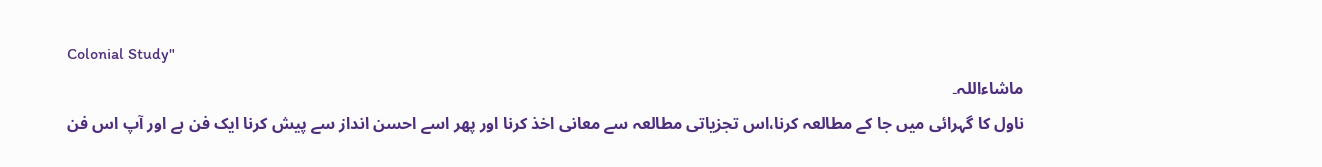Colonial Study"
ماشاءاللہ۔
ناول کا گہرائی میں جا کے مطالعہ کرنا،اس تجزیاتی مطالعہ سے معانی اخذ کرنا اور پھر اسے احسن انداز سے پیش کرنا ایک فن ہے اور آپ اس فن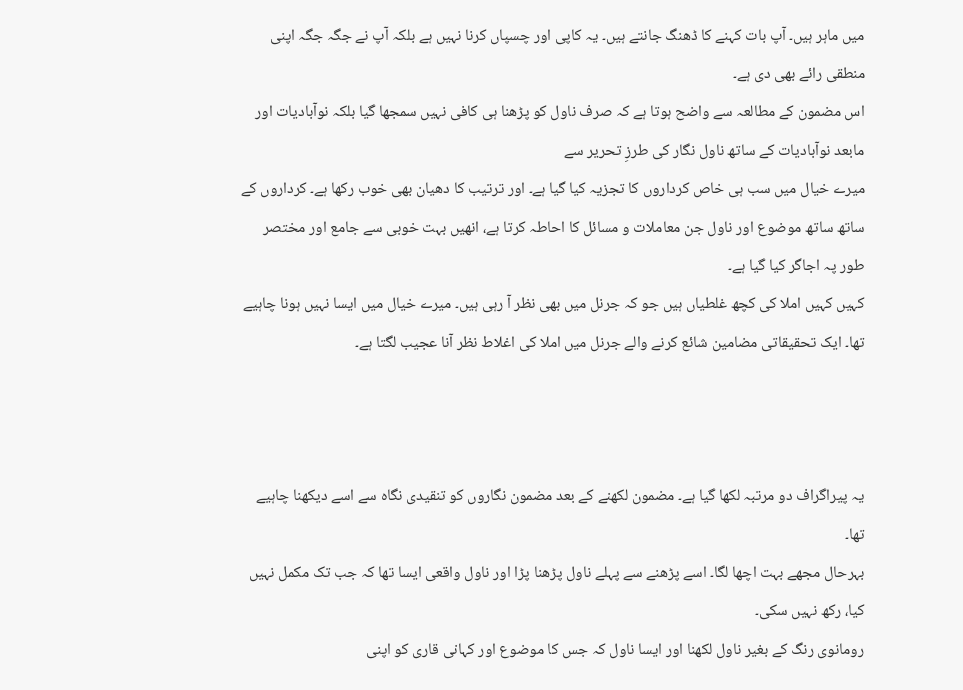میں ماہر ہیں۔ آپ بات کہنے کا ڈھنگ جانتے ہیں۔ یہ کاپی اور چسپاں کرنا نہیں ہے بلکہ آپ نے جگہ جگہ اپنی منطقی رائے بھی دی ہے۔
اس مضمون کے مطالعہ سے واضح ہوتا ہے کہ صرف ناول کو پڑھنا ہی کافی نہیں سمجھا گیا بلکہ نوآبادیات اور مابعد نوآبادیات کے ساتھ ناول نگار کی طرزِ تحریر سے
میرے خیال میں سب ہی خاص کرداروں کا تجزیہ کیا گیا ہے۔ اور ترتیب کا دھیان بھی خوب رکھا ہے۔ کرداروں کے ساتھ ساتھ موضوع اور ناول جن معاملات و مسائل کا احاطہ کرتا ہے، انھیں بہت خوبی سے جامع اور مختصر طور پہ اجاگر کیا گیا ہے۔
کہیں کہیں املا کی کچھ غلطیاں ہیں جو کہ جرنل میں بھی نظر آ رہی ہیں۔ میرے خیال میں ایسا نہیں ہونا چاہیے تھا۔ ایک تحقیقاتی مضامین شائع کرنے والے جرنل میں املا کی اغلاط نظر آنا عجیب لگتا ہے۔



یہ پیراگراف دو مرتبہ لکھا گیا ہے۔ مضمون لکھنے کے بعد مضمون نگاروں کو تنقیدی نگاہ سے اسے دیکھنا چاہیے تھا۔
بہرحال مجھے بہت اچھا لگا۔ اسے پڑھنے سے پہلے ناول پڑھنا پڑا اور ناول واقعی ایسا تھا کہ جب تک مکمل نہیں کیا، رکھ نہیں سکی۔
رومانوی رنگ کے بغیر ناول لکھنا اور ایسا ناول کہ جس کا موضوع اور کہانی قاری کو اپنی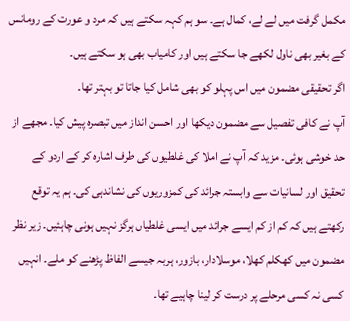مکمل گرفت میں لے لے، کمال ہے۔ سو ہم کہہ سکتے ہیں کہ مرد و عورت کے رومانس کے بغیر بھی ناول لکھے جا سکتے ہیں اور کامیاب بھی ہو سکتے ہیں۔
اگر تحقیقی مضمون میں اس پہلو کو بھی شامل کیا جاتا تو بہتر تھا۔
آپ نے کافی تفصیل سے مضمون دیکھا اور احسن انداز میں تبصرہ پیش کیا۔ مجھے از حد خوشی ہوئی۔ مزید کہ آپ نے املا کی غلطیوں کی طرف اشارہ کر کے اردو کے تحقیق اور لسانیات سے وابستہ جرائد کی کمزوریوں کی نشاندہی کی۔ ہم یہ توقع رکھتے ہیں کہ کم از کم ایسے جرائد میں ایسی غلطیاں ہرگز نہیں ہونی چاہئیں۔ زیر نظر مضمون میں کھکلم کھلا، موسلادار، بازور، ہربہ جیسے الفاظ پڑھنے کو ملے۔ انہیں کسی نہ کسی مرحلے پر درست کر لینا چاہیے تھا۔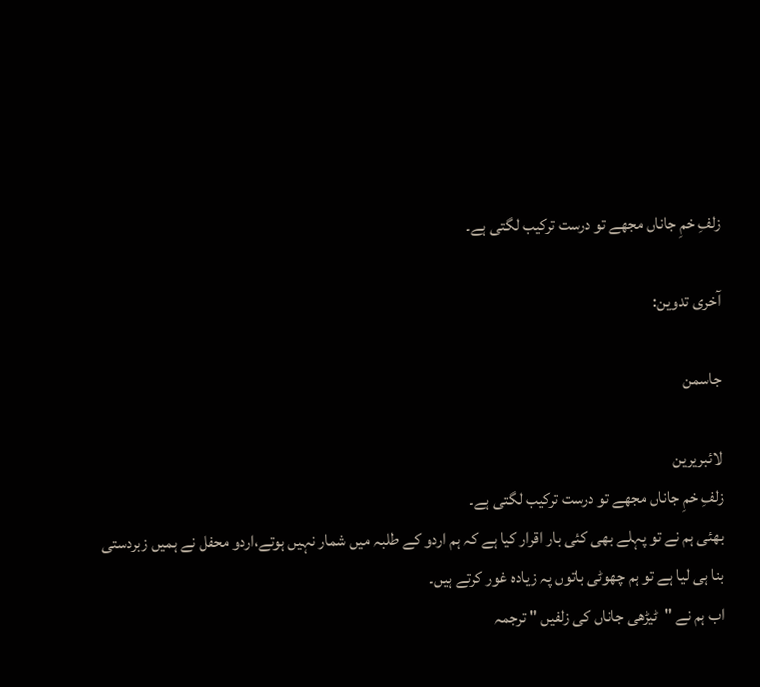زلفِ خمِ جاناں مجھے تو درست ترکیب لگتی ہے۔

آخری تدوین:

جاسمن

لائبریرین
زلفِ خمِ جاناں مجھے تو درست ترکیب لگتی ہے۔
بھئی ہم نے تو پہلے بھی کئی بار اقرار کیا ہے کہ ہم اردو کے طلبہ میں شمار نہیں ہوتے،اردو محفل نے ہمیں زبردستی بنا ہی لیا ہے تو ہم چھوٹی باتوں پہ زیادہ غور کرتے ہیں۔
اب ہم نے "ٹیڑھی جاناں کی زلفیں " ترجمہ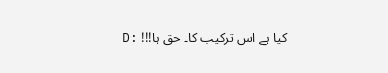کیا ہے اس ترکیب کا۔ حق ہا!!! :D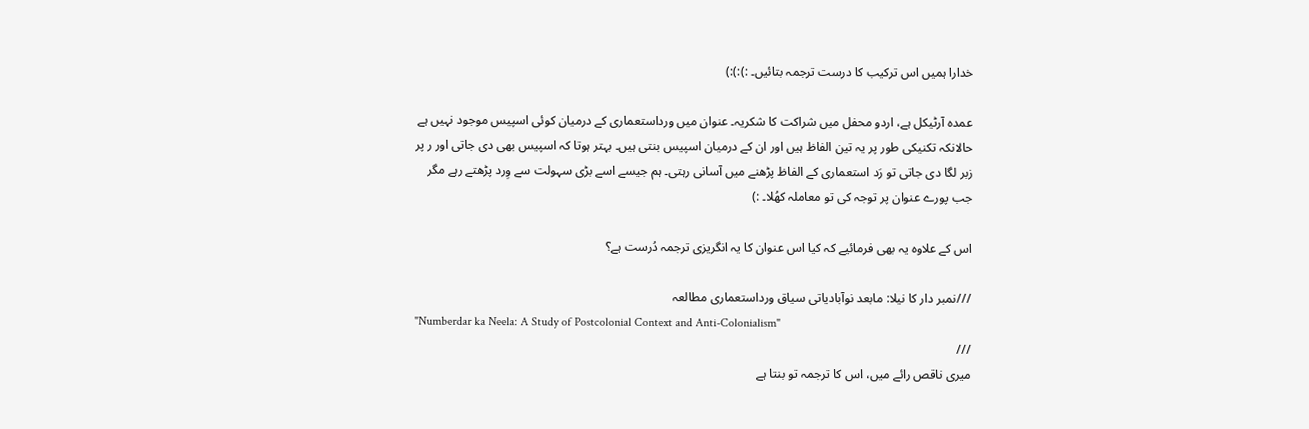خدارا ہمیں اس ترکیب کا درست ترجمہ بتائیں۔ :):):)

عمدہ آرٹیکل ہے، اردو محفل میں شراکت کا شکریہ۔ عنوان میں ورداستعماری کے درمیان کوئی اسپیس موجود نہیں ہے حالانکہ تکنیکی طور پر یہ تین الفاظ ہیں اور ان کے درمیان اسپیس بنتی ہیں۔ بہتر ہوتا کہ اسپیس بھی دی جاتی اور ر پر زبر لگا دی جاتی تو رَد استعماری کے الفاظ پڑھنے میں آسانی رہتی۔ ہم جیسے اسے بڑی سہولت سے وِرد پڑھتے رہے مگر جب پورے عنوان پر توجہ کی تو معاملہ کھُلا۔ :)

اس کے علاوہ یہ بھی فرمائیے کہ کیا اس عنوان کا یہ انگریزی ترجمہ دُرست ہے؟

///نمبر دار کا نیلا: مابعد نوآبادیاتی سیاق ورداستعماری مطالعہ
"Numberdar ka Neela: A Study of Postcolonial Context and Anti-Colonialism"
///
میری ناقص رائے میں، اس کا ترجمہ تو بنتا ہے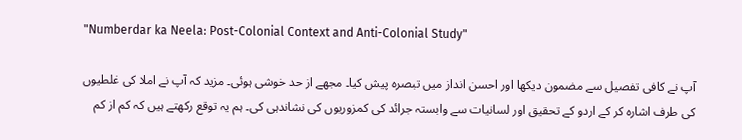"Numberdar ka Neela: Post-Colonial Context and Anti-Colonial Study"

آپ نے کافی تفصیل سے مضمون دیکھا اور احسن انداز میں تبصرہ پیش کیا۔ مجھے از حد خوشی ہوئی۔ مزید کہ آپ نے املا کی غلطیوں کی طرف اشارہ کر کے اردو کے تحقیق اور لسانیات سے وابستہ جرائد کی کمزوریوں کی نشاندہی کی۔ ہم یہ توقع رکھتے ہیں کہ کم از کم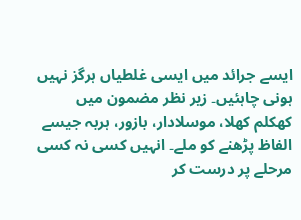ایسے جرائد میں ایسی غلطیاں ہرگز نہیں ہونی چاہئیں۔ زیر نظر مضمون میں کھکلم کھلا، موسلادار، بازور، ہربہ جیسے الفاظ پڑھنے کو ملے۔ انہیں کسی نہ کسی مرحلے پر درست کر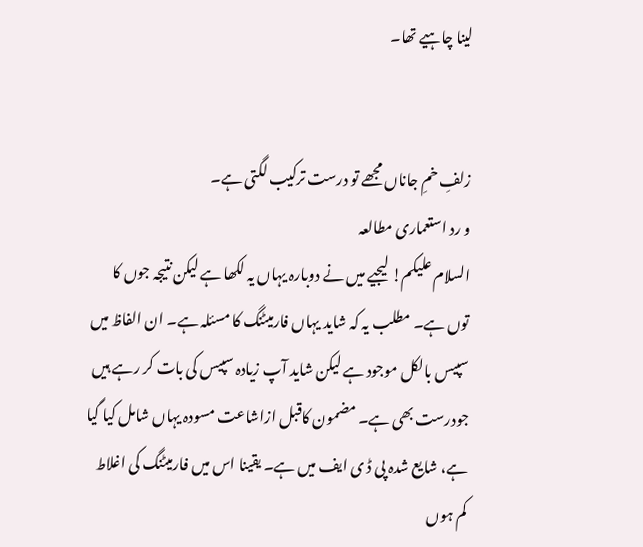لینا چاہیے تھا۔


زلفِ خمِ جاناں مجھے تو درست ترکیب لگتی ہے۔
و رد استعماری مطالعہ
السلام علیکم! لیجیے میں نے دوبارہ یہاں یہ لکھا ہے لیکن نتیجہ جوں کا توں ہے۔ مطلب یہ کہ شاید یہاں فارمیٹنگ کا مسئلہ ہے۔ ان الفاظ میں سپیس بالکل موجود ہے لیکن شاید آپ زیادہ سپیس کی بات کر رہے ہیں جودرست بھی ہے۔ مضمون کاقبل ازاشاعت مسودہ یہاں شامل کیا گیا ہے، شایع شدہ پی ڈ ی ایف میں ہے۔ یقینا اس میں فارمیٹنگ کی اغلاط کم ہوں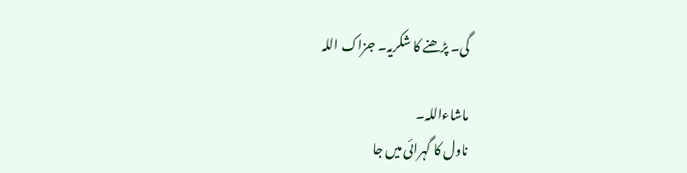گی۔ پڑھنے کا شکریہ۔ جزاک اللہ

ماشاءاللہ۔
ناول کا گہرائی میں جا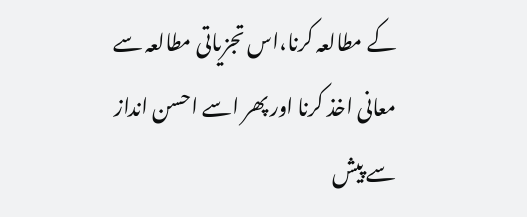کے مطالعہ کرنا،اس تجزیاتی مطالعہ سے معانی اخذ کرنا اور پھر اسے احسن انداز سے پیش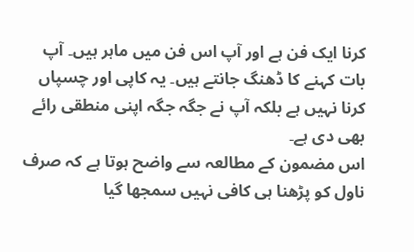کرنا ایک فن ہے اور آپ اس فن میں ماہر ہیں۔ آپ بات کہنے کا ڈھنگ جانتے ہیں۔ یہ کاپی اور چسپاں کرنا نہیں ہے بلکہ آپ نے جگہ جگہ اپنی منطقی رائے بھی دی ہے۔
اس مضمون کے مطالعہ سے واضح ہوتا ہے کہ صرف ناول کو پڑھنا ہی کافی نہیں سمجھا گیا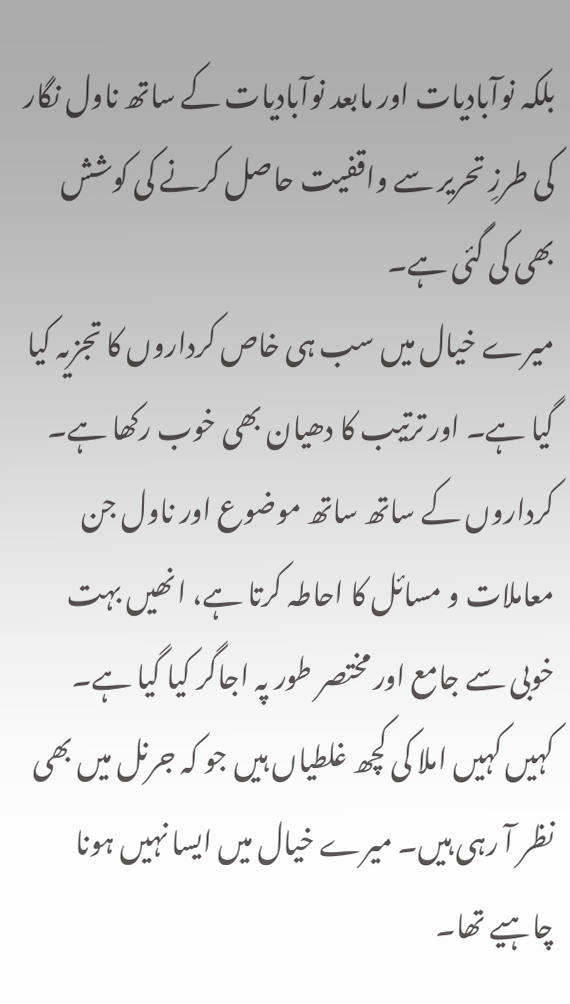بلکہ نوآبادیات اور مابعد نوآبادیات کے ساتھ ناول نگار کی طرزِ تحریر سے واقفیت حاصل کرنے کی کوشش بھی کی گئی ہے۔
میرے خیال میں سب ہی خاص کرداروں کا تجزیہ کیا گیا ہے۔ اور ترتیب کا دھیان بھی خوب رکھا ہے۔ کرداروں کے ساتھ ساتھ موضوع اور ناول جن معاملات و مسائل کا احاطہ کرتا ہے، انھیں بہت خوبی سے جامع اور مختصر طور پہ اجاگر کیا گیا ہے۔
کہیں کہیں املا کی کچھ غلطیاں ہیں جو کہ جرنل میں بھی نظر آ رہی ہیں۔ میرے خیال میں ایسا نہیں ہونا چاہیے تھا۔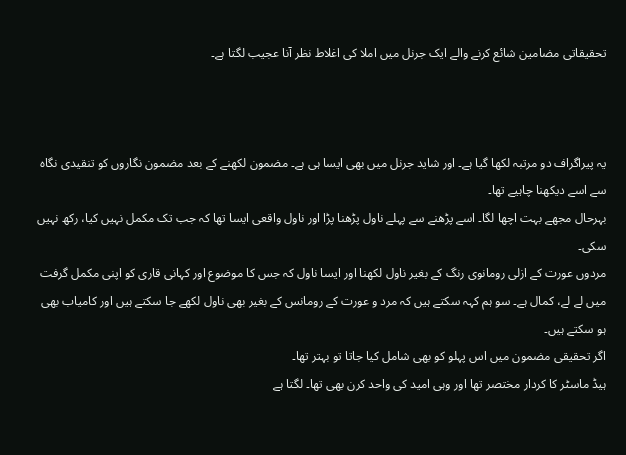تحقیقاتی مضامین شائع کرنے والے ایک جرنل میں املا کی اغلاط نظر آنا عجیب لگتا ہے۔



یہ پیراگراف دو مرتبہ لکھا گیا ہے۔ اور شاید جرنل میں بھی ایسا ہی ہے۔ مضمون لکھنے کے بعد مضمون نگاروں کو تنقیدی نگاہ سے اسے دیکھنا چاہیے تھا۔
بہرحال مجھے بہت اچھا لگا۔ اسے پڑھنے سے پہلے ناول پڑھنا پڑا اور ناول واقعی ایسا تھا کہ جب تک مکمل نہیں کیا، رکھ نہیں سکی۔
مردوں عورت کے ازلی رومانوی رنگ کے بغیر ناول لکھنا اور ایسا ناول کہ جس کا موضوع اور کہانی قاری کو اپنی مکمل گرفت میں لے لے، کمال ہے۔ سو ہم کہہ سکتے ہیں کہ مرد و عورت کے رومانس کے بغیر بھی ناول لکھے جا سکتے ہیں اور کامیاب بھی ہو سکتے ہیں۔
اگر تحقیقی مضمون میں اس پہلو کو بھی شامل کیا جاتا تو بہتر تھا۔
ہیڈ ماسٹر کا کردار مختصر تھا اور وہی امید کی واحد کرن بھی تھا۔ لگتا ہے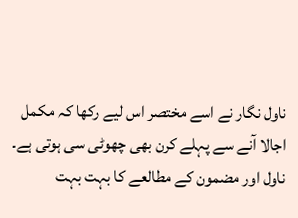ناول نگار نے اسے مختصر اس لیے رکھا کہ مکمل اجالا آنے سے پہلے کرن بھی چھوٹی سی ہوتی ہے۔
ناول اور مضمون کے مطالعے کا بہت بہت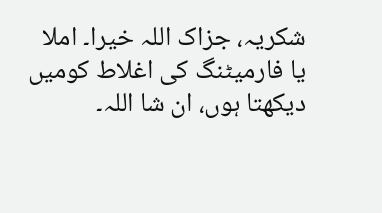شکریہ، جزاک اللہ خیرا۔ املا یا فارمیٹنگ کی اغلاط کومیں دیکھتا ہوں، ان شا اللہ۔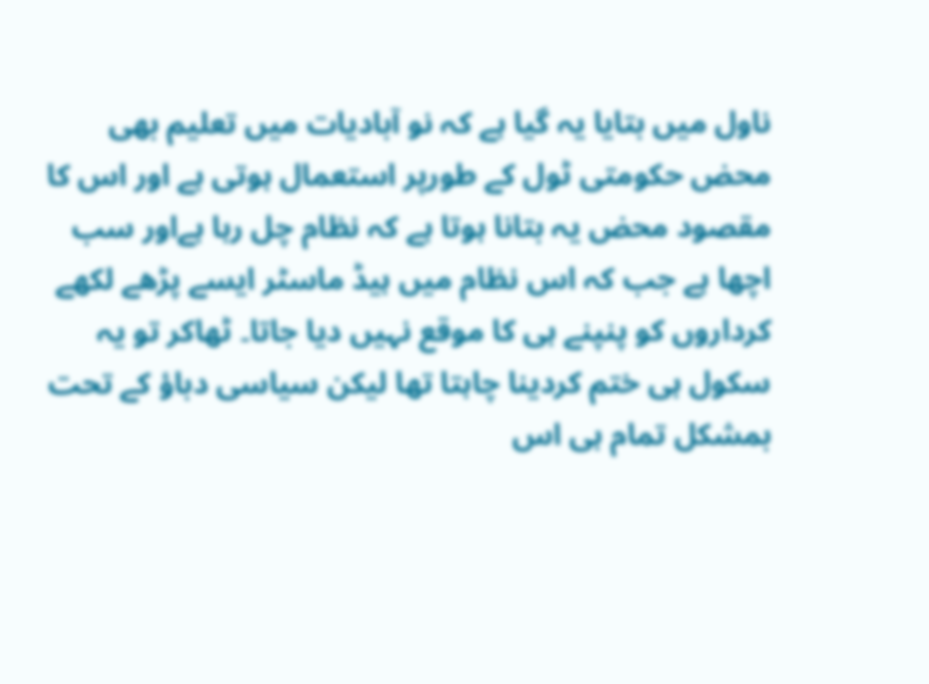ناول میں بتایا یہ گیا ہے کہ نو آبادیات میں تعلیم بھی محض حکومتی ٹول کے طورپر استعمال ہوتی ہے اور اس کا مقصود محض یہ بتانا ہوتا ہے کہ نظام چل رہا ہےاور سب اچھا ہے جب کہ اس نظام میں ہیڈ ماسٹر ایسے پڑھے لکھے کرداروں کو پنپنے ہی کا موقع نہیں دیا جاتا۔ ٹھاکر تو یہ سکول ہی ختم کردینا چاہتا تھا لیکن سیاسی دباؤ کے تحت بمشکل تمام ہی اس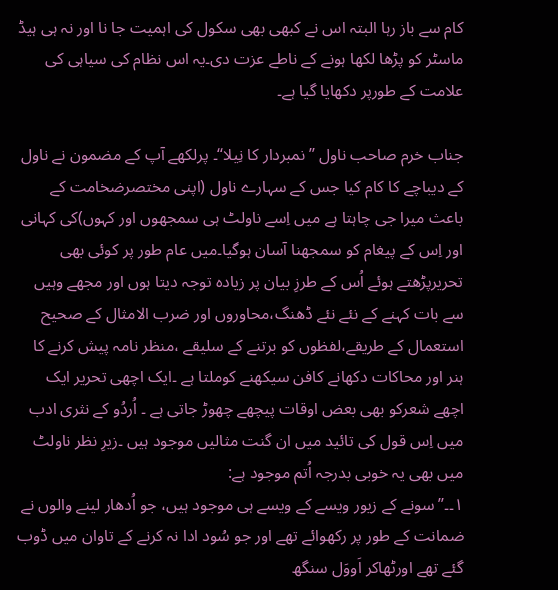کام سے باز رہا البتہ اس نے کبھی بھی سکول کی اہمیت جا نا اور نہ ہی ہیڈ ماسٹر کو پڑھا لکھا ہونے کے ناطے عزت دی۔یہ اس نظام کی سیاہی کی علامت کے طورپر دکھایا گیا ہے۔

جناب خرم صاحب ناول ’’نمبردار کا نِیلا‘‘۔ پرلکھے آپ کے مضمون نے ناول کے دیباچے کا کام کیا جس کے سہارے ناول (اپنی مختصرضخامت کے باعث میرا جی چاہتا ہے میں اِسے ناولٹ ہی سمجھوں اور کہوں)کی کہانی اور اِس کے پیغام کو سمجھنا آسان ہوگیا۔میں عام طور پر کوئی بھی تحریرپڑھتے ہوئے اُس کے طرزِ بیان پر زیادہ توجہ دیتا ہوں اور مجھے وہیں سے بات کہنے کے نئے نئے ڈھنگ،محاوروں اور ضرب الامثال کے صحیح استعمال کے طریقے،لفظوں کو برتنے کے سلیقے ،منظر نامہ پیش کرنے کا ہنر اور محاکات دکھانے کافن سیکھنے کوملتا ہے ۔ایک اچھی تحریر ایک اچھے شعرکو بھی بعض اوقات پیچھے چھوڑ جاتی ہے ۔ اُردُو کے نثری ادب میں اِس قول کی تائید میں ان گنت مثالیں موجود ہیں ۔زیرِ نظر ناولٹ میں بھی یہ خوبی بدرجہ اُتم موجود ہے:
۱۔۔’’ سونے کے زیور ویسے کے ویسے ہی موجود ہیں، جو اُدھار لینے والوں نے ضمانت کے طور پر رکھوائے تھے اور جو سُود ادا نہ کرنے کے تاوان میں ڈوب گئے تھے اورٹھاکر اَووَل سنگھ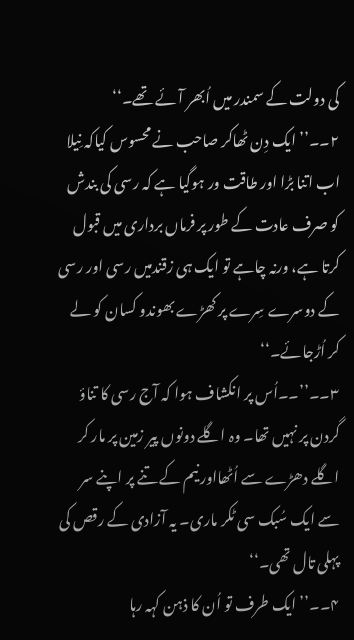کی دولت کے سمندر میں اُبھر آئے تھے۔‘‘
۲۔۔’’ ایک دِن ٹھاکر صاحب نے محسوس کیاکہ نِیلا اب اتنا بڑا اور طاقت ور ہوگیا ہے کہ رسی کی بندش کو صرف عادت کے طور پر فرماں برداری میں قبول کرتا ہے، ورنہ چاہے تو ایک ہی زقندمیں رسی اور رسی کے دوسرے سِرے پر کھڑے بھوندو کسان کو لے کر اُڑجائے۔‘‘
۳۔۔’’۔۔اُس پر انکشاف ہوا کہ آج رسی کا تناؤ گردن پر نہیں تھا۔ وہ اگلے دونوں پیر زمین پر مار کر اگلے دھڑے سے اُٹھااور نیم کے تنے پر اپنے سر سے ایک سُبک سی ٹکر ماری۔ یہ آزادی کے رقص کی پہلی تال تھی۔‘‘
۴۔۔’’ ایک طرف تو اُن کا ذہن کہہ رہا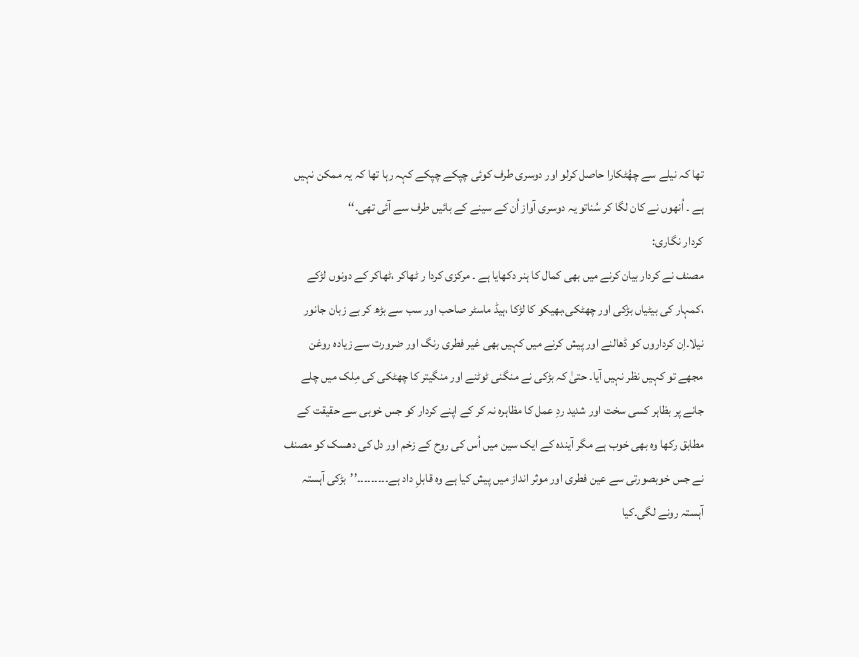تھا کہ نیلے سے چھُٹکارا حاصل کرلو اور دوسری طرف کوئی چپکے چپکے کہہ رہا تھا کہ یہ ممکن نہیں ہے ۔ اُنھوں نے کان لگا کر سُناتو یہ دوسری آواز اُن کے سینے کے بائیں طرف سے آئی تھی۔‘‘
کردار نگاری:
مصنف نے کردار بیان کرنے میں بھی کمال کا ہنر دکھایا ہے ۔ مرکزی کردا ر ٹھاکر ،ٹھاکر کے دونوں لڑکے ،کمہار کی بیٹیاں بڑکی اور چھٹکی،بھیکو کا لڑکا ،ہیڈ ماسٹر صاحب اور سب سے بڑھ کر بے زبان جانور نیلا۔اِن کرداروں کو ڈھالنے اور پیش کرنے میں کہیں بھی غیر فطری رنگ اور ضرورت سے زیادہ روغن مجھے تو کہیں نظر نہیں آیا۔ حتیٰ کہ بڑکی نے منگنی ٹوٹنے اور منگیتر کا چھٹکی کی مِلک میں چلے جانے پر بظاہر کسی سخت اور شدید ردِ عمل کا مظاہرہ نہ کر کے اپنے کردار کو جس خوبی سے حقیقت کے مطابق رکھا وہ بھی خوب ہے مگر آیندہ کے ایک سین میں اُس کی روح کے زخم اور دل کی دھسک کو مصنف نے جس خوبصورتی سے عین فطری اور موثر انداز میں پیش کیا ہے وہ قابلِ داد ہے۔۔۔۔۔۔۔۔۔’’بڑکی آہستہ آہستہ رونے لگی۔کیا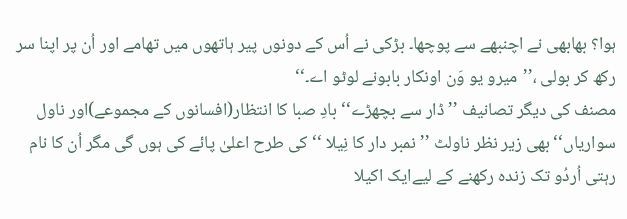ہوا؟ بھابھی نے اچنبھے سے پوچھا۔ بڑکی نے اُس کے دونوں پیر ہاتھوں میں تھامے اور اُن پر اپنا سر رکھ کر بولی ،’’میرو یو وَن اونکار بابونے لوٹو اے۔‘‘
مصنف کی دیگر تصانیف ’’ڈار سے بچھڑے‘‘ بادِ صبا کا انتظار(افسانوں کے مجموعے)اور ناول سواریاں‘‘بھی زیر نظر ناولٹ ’’ نمبر دار کا نِیلا ‘‘ کی طرح اعلیٰ پائے کی ہوں گی مگر اُن کا نام رہتی اُردُو تک زندہ رکھنے کے لیےایک اکیلا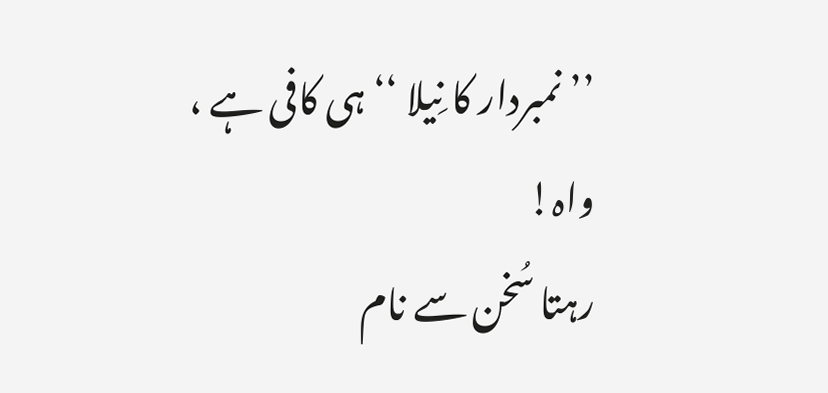’’نمبردار کا نِیلا ‘‘ ہی کافی ہے ، واہ!
رہتا سُخن سے نام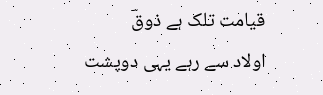قیامت تلک ہے ذوقؔ
اولاد سے رہے یہی دوپشت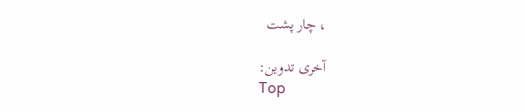، چار پشت

آخری تدوین:
Top